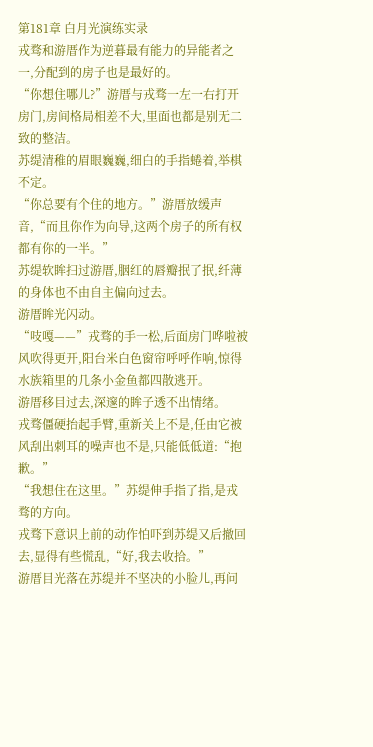第181章 白月光演练实录
戎骛和游厝作为逆暮最有能力的异能者之一,分配到的房子也是最好的。
“你想住哪儿?”游厝与戎骛一左一右打开房门,房间格局相差不大,里面也都是别无二致的整洁。
苏缇清稚的眉眼巍巍,细白的手指蜷着,举棋不定。
“你总要有个住的地方。”游厝放缓声音,“而且你作为向导,这两个房子的所有权都有你的一半。”
苏缇软眸扫过游厝,胭红的唇瓣抿了抿,纤薄的身体也不由自主偏向过去。
游厝眸光闪动。
“吱嘎——”戎骛的手一松,后面房门哗啦被风吹得更开,阳台米白色窗帘呼呼作响,惊得水族箱里的几条小金鱼都四散逃开。
游厝移目过去,深邃的眸子透不出情绪。
戎骛僵硬抬起手臂,重新关上不是,任由它被风刮出刺耳的噪声也不是,只能低低道:“抱歉。”
“我想住在这里。”苏缇伸手指了指,是戎骛的方向。
戎骛下意识上前的动作怕吓到苏缇又后撤回去,显得有些慌乱,“好,我去收拾。”
游厝目光落在苏缇并不坚决的小脸儿,再问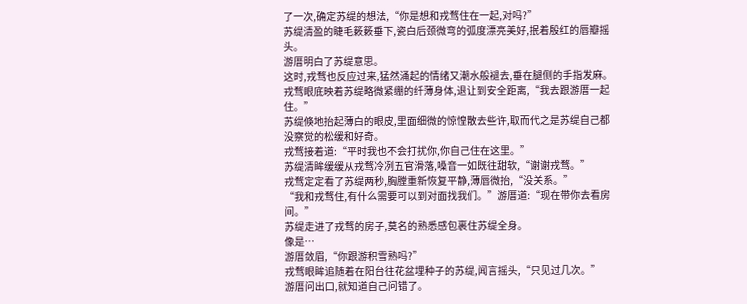了一次,确定苏缇的想法,“你是想和戎骛住在一起,对吗?”
苏缇清盈的睫毛簌簌垂下,瓷白后颈微弯的弧度漂亮美好,抿着殷红的唇瓣摇头。
游厝明白了苏缇意思。
这时,戎骛也反应过来,猛然涌起的情绪又潮水般褪去,垂在腿侧的手指发麻。
戎骛眼底映着苏缇略微紧绷的纤薄身体,退让到安全距离,“我去跟游厝一起住。”
苏缇倏地抬起薄白的眼皮,里面细微的惊惶散去些许,取而代之是苏缇自己都没察觉的松缓和好奇。
戎骛接着道:“平时我也不会打扰你,你自己住在这里。”
苏缇清眸缓缓从戎骛冷冽五官滑落,嗓音一如既往甜软,“谢谢戎骛。”
戎骛定定看了苏缇两秒,胸膛重新恢复平静,薄唇微抬,“没关系。”
“我和戎骛住,有什么需要可以到对面找我们。”游厝道:“现在带你去看房间。”
苏缇走进了戎骛的房子,莫名的熟悉感包裹住苏缇全身。
像是…
游厝敛眉,“你跟游积雪熟吗?”
戎骛眼眸追随着在阳台往花盆埋种子的苏缇,闻言摇头,“只见过几次。”
游厝问出口,就知道自己问错了。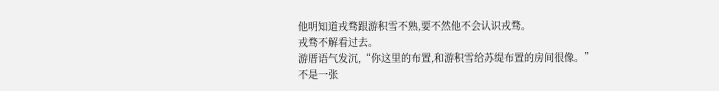他明知道戎骛跟游积雪不熟,要不然他不会认识戎骛。
戎骛不解看过去。
游厝语气发沉,“你这里的布置,和游积雪给苏缇布置的房间很像。”
不是一张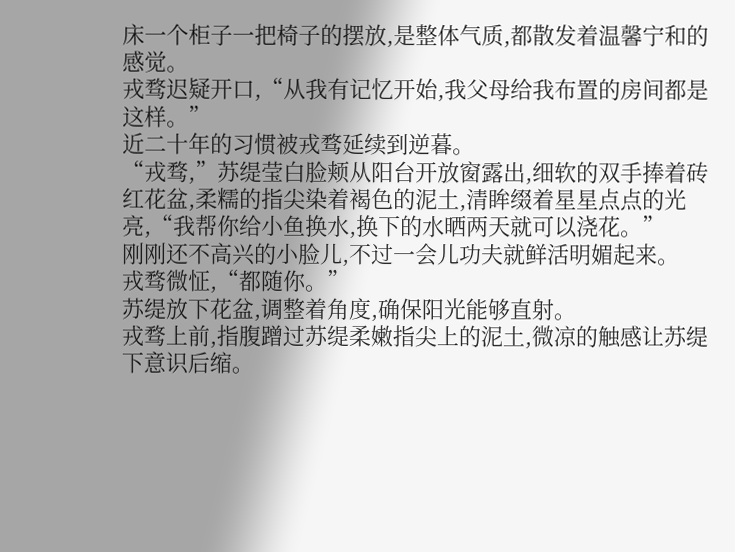床一个柜子一把椅子的摆放,是整体气质,都散发着温馨宁和的感觉。
戎骛迟疑开口,“从我有记忆开始,我父母给我布置的房间都是这样。”
近二十年的习惯被戎骛延续到逆暮。
“戎骛,”苏缇莹白脸颊从阳台开放窗露出,细软的双手捧着砖红花盆,柔糯的指尖染着褐色的泥土,清眸缀着星星点点的光亮,“我帮你给小鱼换水,换下的水晒两天就可以浇花。”
刚刚还不高兴的小脸儿,不过一会儿功夫就鲜活明媚起来。
戎骛微怔,“都随你。”
苏缇放下花盆,调整着角度,确保阳光能够直射。
戎骛上前,指腹蹭过苏缇柔嫩指尖上的泥土,微凉的触感让苏缇下意识后缩。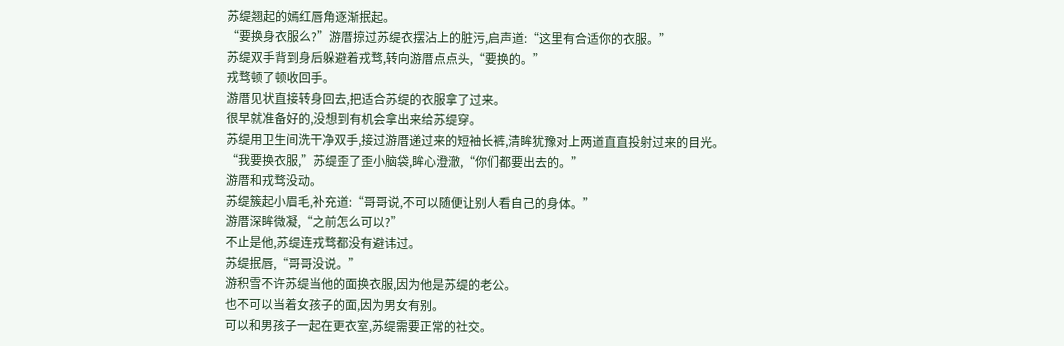苏缇翘起的嫣红唇角逐渐抿起。
“要换身衣服么?”游厝掠过苏缇衣摆沾上的脏污,启声道:“这里有合适你的衣服。”
苏缇双手背到身后躲避着戎骛,转向游厝点点头,“要换的。”
戎骛顿了顿收回手。
游厝见状直接转身回去,把适合苏缇的衣服拿了过来。
很早就准备好的,没想到有机会拿出来给苏缇穿。
苏缇用卫生间洗干净双手,接过游厝递过来的短袖长裤,清眸犹豫对上两道直直投射过来的目光。
“我要换衣服,”苏缇歪了歪小脑袋,眸心澄澈,“你们都要出去的。”
游厝和戎骛没动。
苏缇簇起小眉毛,补充道:“哥哥说,不可以随便让别人看自己的身体。”
游厝深眸微凝,“之前怎么可以?”
不止是他,苏缇连戎骛都没有避讳过。
苏缇抿唇,“哥哥没说。”
游积雪不许苏缇当他的面换衣服,因为他是苏缇的老公。
也不可以当着女孩子的面,因为男女有别。
可以和男孩子一起在更衣室,苏缇需要正常的社交。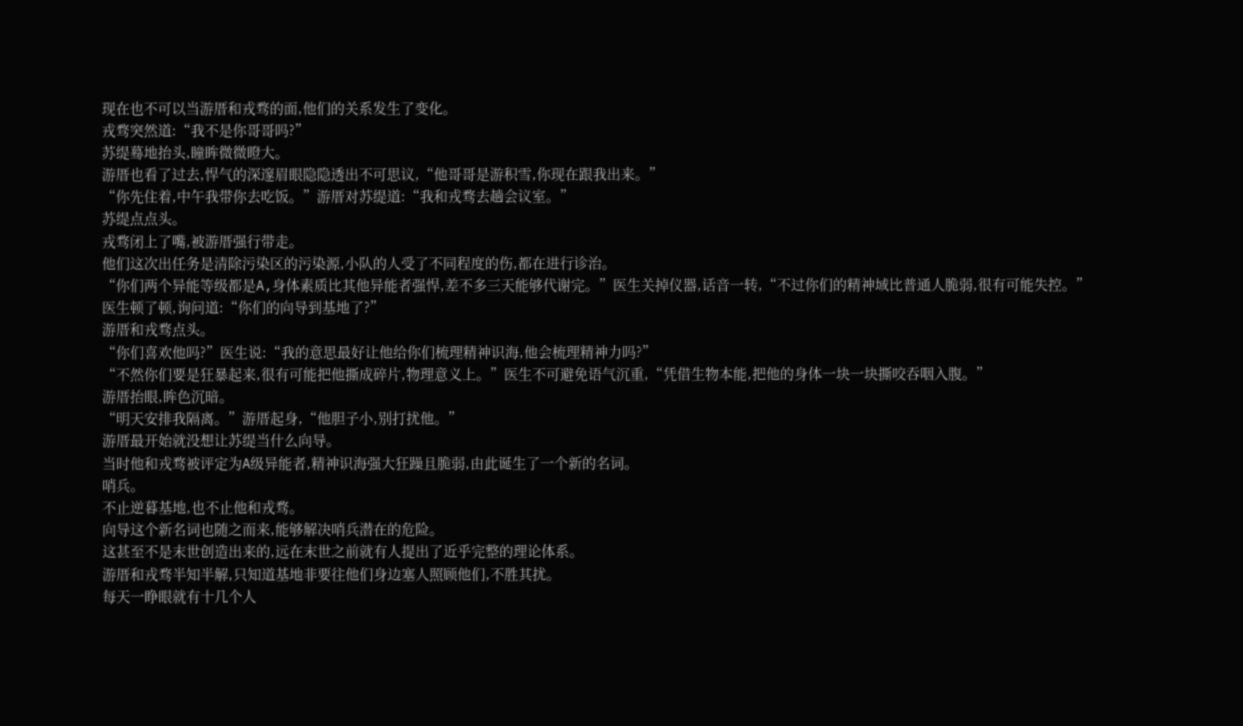现在也不可以当游厝和戎骛的面,他们的关系发生了变化。
戎骛突然道:“我不是你哥哥吗?”
苏缇蓦地抬头,瞳眸微微瞪大。
游厝也看了过去,悍气的深邃眉眼隐隐透出不可思议,“他哥哥是游积雪,你现在跟我出来。”
“你先住着,中午我带你去吃饭。”游厝对苏缇道:“我和戎骛去趟会议室。”
苏缇点点头。
戎骛闭上了嘴,被游厝强行带走。
他们这次出任务是清除污染区的污染源,小队的人受了不同程度的伤,都在进行诊治。
“你们两个异能等级都是A,身体素质比其他异能者强悍,差不多三天能够代谢完。”医生关掉仪器,话音一转,“不过你们的精神域比普通人脆弱,很有可能失控。”
医生顿了顿,询问道:“你们的向导到基地了?”
游厝和戎骛点头。
“你们喜欢他吗?”医生说:“我的意思最好让他给你们梳理精神识海,他会梳理精神力吗?”
“不然你们要是狂暴起来,很有可能把他撕成碎片,物理意义上。”医生不可避免语气沉重,“凭借生物本能,把他的身体一块一块撕咬吞咽入腹。”
游厝抬眼,眸色沉暗。
“明天安排我隔离。”游厝起身,“他胆子小,别打扰他。”
游厝最开始就没想让苏缇当什么向导。
当时他和戎骛被评定为A级异能者,精神识海强大狂躁且脆弱,由此诞生了一个新的名词。
哨兵。
不止逆暮基地,也不止他和戎骛。
向导这个新名词也随之而来,能够解决哨兵潜在的危险。
这甚至不是末世创造出来的,远在末世之前就有人提出了近乎完整的理论体系。
游厝和戎骛半知半解,只知道基地非要往他们身边塞人照顾他们,不胜其扰。
每天一睁眼就有十几个人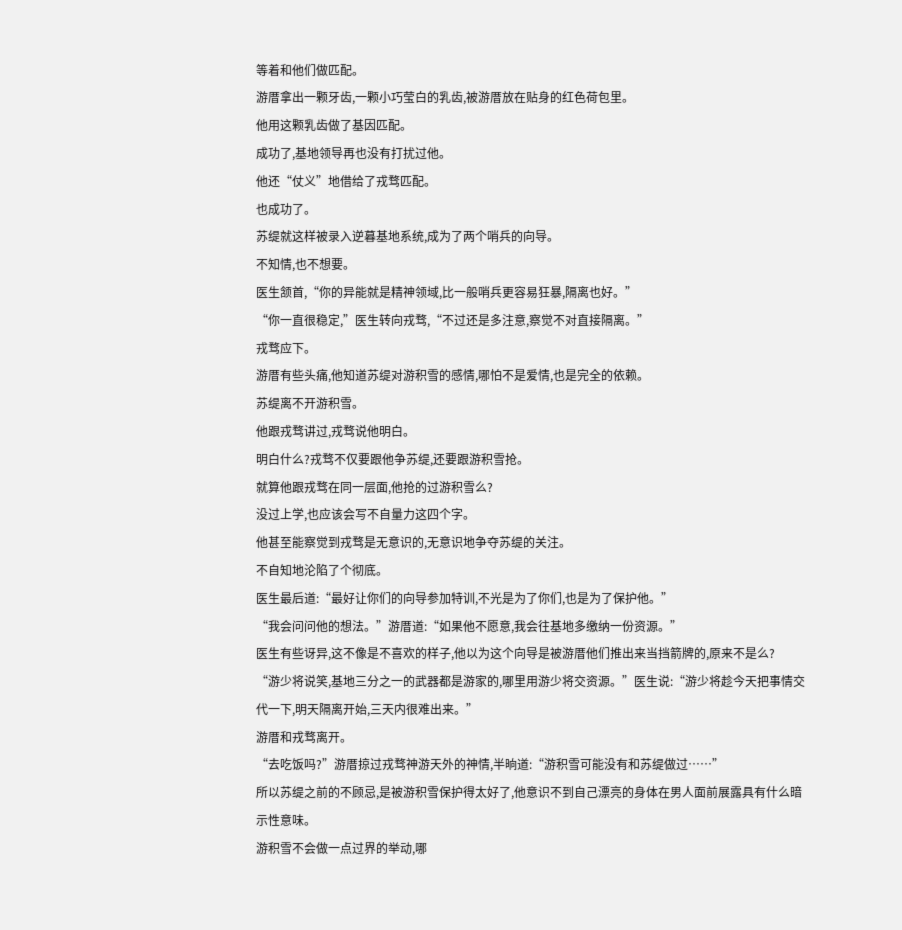等着和他们做匹配。
游厝拿出一颗牙齿,一颗小巧莹白的乳齿,被游厝放在贴身的红色荷包里。
他用这颗乳齿做了基因匹配。
成功了,基地领导再也没有打扰过他。
他还“仗义”地借给了戎骛匹配。
也成功了。
苏缇就这样被录入逆暮基地系统,成为了两个哨兵的向导。
不知情,也不想要。
医生颔首,“你的异能就是精神领域,比一般哨兵更容易狂暴,隔离也好。”
“你一直很稳定,”医生转向戎骛,“不过还是多注意,察觉不对直接隔离。”
戎骛应下。
游厝有些头痛,他知道苏缇对游积雪的感情,哪怕不是爱情,也是完全的依赖。
苏缇离不开游积雪。
他跟戎骛讲过,戎骛说他明白。
明白什么?戎骛不仅要跟他争苏缇,还要跟游积雪抢。
就算他跟戎骛在同一层面,他抢的过游积雪么?
没过上学,也应该会写不自量力这四个字。
他甚至能察觉到戎骛是无意识的,无意识地争夺苏缇的关注。
不自知地沦陷了个彻底。
医生最后道:“最好让你们的向导参加特训,不光是为了你们,也是为了保护他。”
“我会问问他的想法。”游厝道:“如果他不愿意,我会往基地多缴纳一份资源。”
医生有些讶异,这不像是不喜欢的样子,他以为这个向导是被游厝他们推出来当挡箭牌的,原来不是么?
“游少将说笑,基地三分之一的武器都是游家的,哪里用游少将交资源。”医生说:“游少将趁今天把事情交代一下,明天隔离开始,三天内很难出来。”
游厝和戎骛离开。
“去吃饭吗?”游厝掠过戎骛神游天外的神情,半晌道:“游积雪可能没有和苏缇做过……”
所以苏缇之前的不顾忌,是被游积雪保护得太好了,他意识不到自己漂亮的身体在男人面前展露具有什么暗示性意味。
游积雪不会做一点过界的举动,哪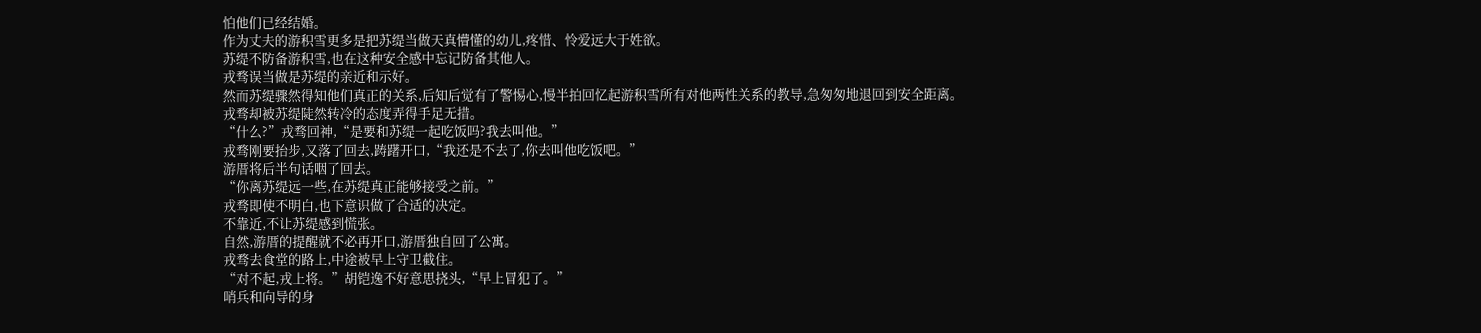怕他们已经结婚。
作为丈夫的游积雪更多是把苏缇当做天真懵懂的幼儿,疼惜、怜爱远大于姓欲。
苏缇不防备游积雪,也在这种安全感中忘记防备其他人。
戎骛误当做是苏缇的亲近和示好。
然而苏缇骤然得知他们真正的关系,后知后觉有了警惕心,慢半拍回忆起游积雪所有对他两性关系的教导,急匆匆地退回到安全距离。
戎骛却被苏缇陡然转冷的态度弄得手足无措。
“什么?”戎骛回神,“是要和苏缇一起吃饭吗?我去叫他。”
戎骛刚要抬步,又落了回去,踌躇开口,“我还是不去了,你去叫他吃饭吧。”
游厝将后半句话咽了回去。
“你离苏缇远一些,在苏缇真正能够接受之前。”
戎骛即使不明白,也下意识做了合适的决定。
不靠近,不让苏缇感到慌张。
自然,游厝的提醒就不必再开口,游厝独自回了公寓。
戎骛去食堂的路上,中途被早上守卫截住。
“对不起,戎上将。”胡铠逸不好意思挠头,“早上冒犯了。”
哨兵和向导的身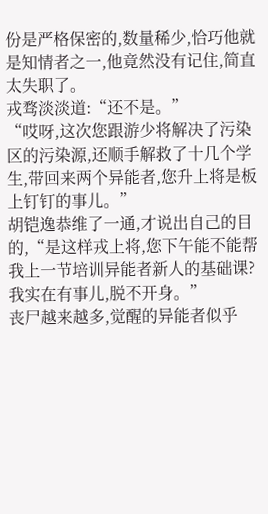份是严格保密的,数量稀少,恰巧他就是知情者之一,他竟然没有记住,简直太失职了。
戎骛淡淡道:“还不是。”
“哎呀,这次您跟游少将解决了污染区的污染源,还顺手解救了十几个学生,带回来两个异能者,您升上将是板上钉钉的事儿。”
胡铠逸恭维了一通,才说出自己的目的,“是这样戎上将,您下午能不能帮我上一节培训异能者新人的基础课?我实在有事儿,脱不开身。”
丧尸越来越多,觉醒的异能者似乎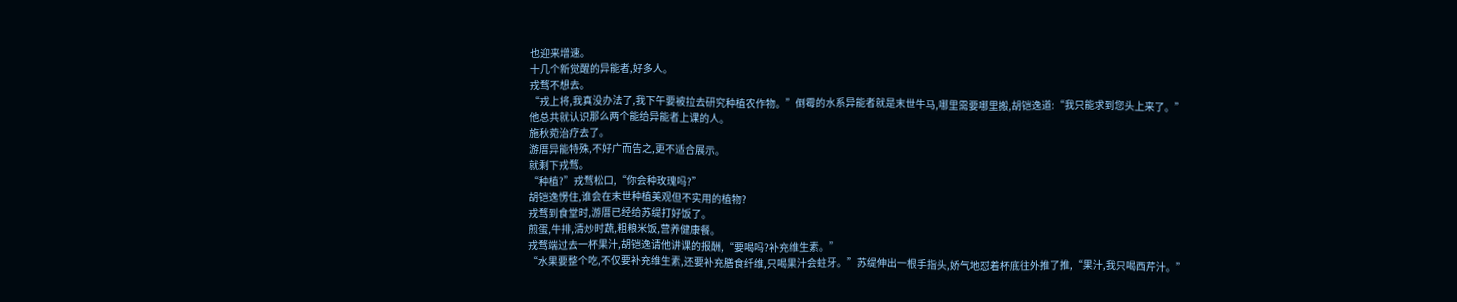也迎来增速。
十几个新觉醒的异能者,好多人。
戎骛不想去。
“戎上将,我真没办法了,我下午要被拉去研究种植农作物。”倒霉的水系异能者就是末世牛马,哪里需要哪里搬,胡铠逸道:“我只能求到您头上来了。”
他总共就认识那么两个能给异能者上课的人。
施秋菀治疗去了。
游厝异能特殊,不好广而告之,更不适合展示。
就剩下戎骛。
“种植?”戎骛松口,“你会种玫瑰吗?”
胡铠逸愣住,谁会在末世种植美观但不实用的植物?
戎骛到食堂时,游厝已经给苏缇打好饭了。
煎蛋,牛排,清炒时蔬,粗粮米饭,营养健康餐。
戎骛端过去一杯果汁,胡铠逸请他讲课的报酬,“要喝吗?补充维生素。”
“水果要整个吃,不仅要补充维生素,还要补充膳食纤维,只喝果汁会蛀牙。”苏缇伸出一根手指头,娇气地怼着杯底往外推了推,“果汁,我只喝西芹汁。”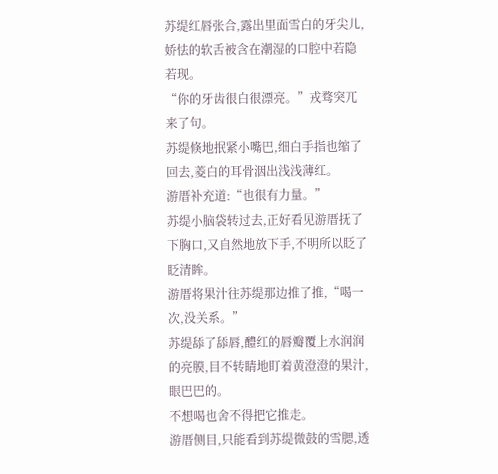苏缇红唇张合,露出里面雪白的牙尖儿,娇怯的软舌被含在潮湿的口腔中若隐若现。
“你的牙齿很白很漂亮。”戎骛突兀来了句。
苏缇倏地抿紧小嘴巴,细白手指也缩了回去,菱白的耳骨洇出浅浅薄红。
游厝补充道:“也很有力量。”
苏缇小脑袋转过去,正好看见游厝抚了下胸口,又自然地放下手,不明所以眨了眨清眸。
游厝将果汁往苏缇那边推了推,“喝一次,没关系。”
苏缇舔了舔唇,醴红的唇瓣覆上水润润的亮膜,目不转睛地盯着黄澄澄的果汁,眼巴巴的。
不想喝也舍不得把它推走。
游厝侧目,只能看到苏缇微鼓的雪腮,透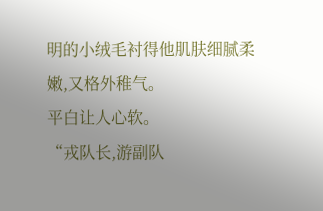明的小绒毛衬得他肌肤细腻柔嫩,又格外稚气。
平白让人心软。
“戎队长,游副队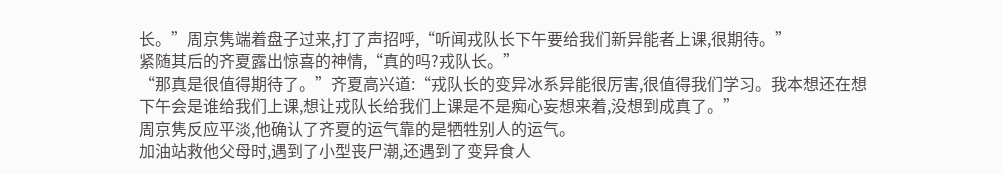长。”周京隽端着盘子过来,打了声招呼,“听闻戎队长下午要给我们新异能者上课,很期待。”
紧随其后的齐夏露出惊喜的神情,“真的吗?戎队长。”
“那真是很值得期待了。”齐夏高兴道:“戎队长的变异冰系异能很厉害,很值得我们学习。我本想还在想下午会是谁给我们上课,想让戎队长给我们上课是不是痴心妄想来着,没想到成真了。”
周京隽反应平淡,他确认了齐夏的运气靠的是牺牲别人的运气。
加油站救他父母时,遇到了小型丧尸潮,还遇到了变异食人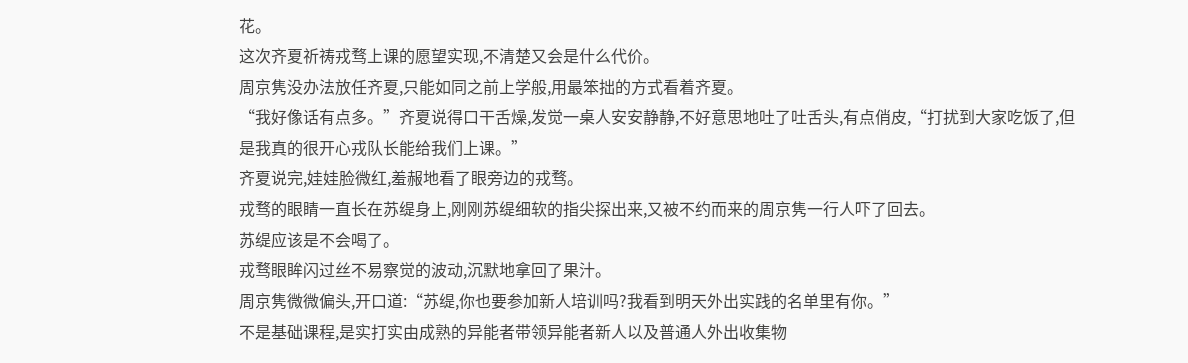花。
这次齐夏祈祷戎骛上课的愿望实现,不清楚又会是什么代价。
周京隽没办法放任齐夏,只能如同之前上学般,用最笨拙的方式看着齐夏。
“我好像话有点多。”齐夏说得口干舌燥,发觉一桌人安安静静,不好意思地吐了吐舌头,有点俏皮,“打扰到大家吃饭了,但是我真的很开心戎队长能给我们上课。”
齐夏说完,娃娃脸微红,羞赧地看了眼旁边的戎骛。
戎骛的眼睛一直长在苏缇身上,刚刚苏缇细软的指尖探出来,又被不约而来的周京隽一行人吓了回去。
苏缇应该是不会喝了。
戎骛眼眸闪过丝不易察觉的波动,沉默地拿回了果汁。
周京隽微微偏头,开口道:“苏缇,你也要参加新人培训吗?我看到明天外出实践的名单里有你。”
不是基础课程,是实打实由成熟的异能者带领异能者新人以及普通人外出收集物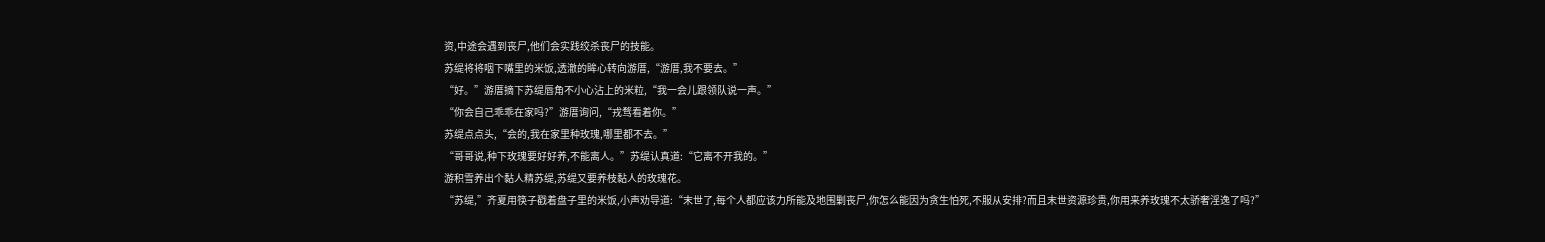资,中途会遇到丧尸,他们会实践绞杀丧尸的技能。
苏缇将将咽下嘴里的米饭,透澈的眸心转向游厝,“游厝,我不要去。”
“好。”游厝摘下苏缇唇角不小心沾上的米粒,“我一会儿跟领队说一声。”
“你会自己乖乖在家吗?”游厝询问,“戎骛看着你。”
苏缇点点头,“会的,我在家里种玫瑰,哪里都不去。”
“哥哥说,种下玫瑰要好好养,不能离人。”苏缇认真道:“它离不开我的。”
游积雪养出个黏人精苏缇,苏缇又要养枝黏人的玫瑰花。
“苏缇,”齐夏用筷子戳着盘子里的米饭,小声劝导道:“末世了,每个人都应该力所能及地围剿丧尸,你怎么能因为贪生怕死,不服从安排?而且末世资源珍贵,你用来养玫瑰不太骄奢淫逸了吗?”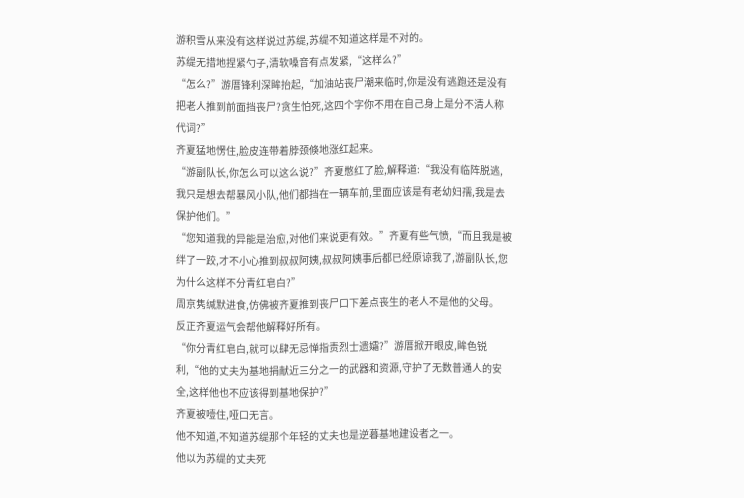游积雪从来没有这样说过苏缇,苏缇不知道这样是不对的。
苏缇无措地捏紧勺子,清软嗓音有点发紧,“这样么?”
“怎么?”游厝锋利深眸抬起,“加油站丧尸潮来临时,你是没有逃跑还是没有把老人推到前面挡丧尸?贪生怕死,这四个字你不用在自己身上是分不清人称代词?”
齐夏猛地愣住,脸皮连带着脖颈倏地涨红起来。
“游副队长,你怎么可以这么说?”齐夏憋红了脸,解释道:“我没有临阵脱逃,我只是想去帮暴风小队,他们都挡在一辆车前,里面应该是有老幼妇孺,我是去保护他们。”
“您知道我的异能是治愈,对他们来说更有效。”齐夏有些气愤,“而且我是被绊了一跤,才不小心推到叔叔阿姨,叔叔阿姨事后都已经原谅我了,游副队长,您为什么这样不分青红皂白?”
周京隽缄默进食,仿佛被齐夏推到丧尸口下差点丧生的老人不是他的父母。
反正齐夏运气会帮他解释好所有。
“你分青红皂白,就可以肆无忌惮指责烈士遗孀?”游厝掀开眼皮,眸色锐利,“他的丈夫为基地捐献近三分之一的武器和资源,守护了无数普通人的安全,这样他也不应该得到基地保护?”
齐夏被噎住,哑口无言。
他不知道,不知道苏缇那个年轻的丈夫也是逆暮基地建设者之一。
他以为苏缇的丈夫死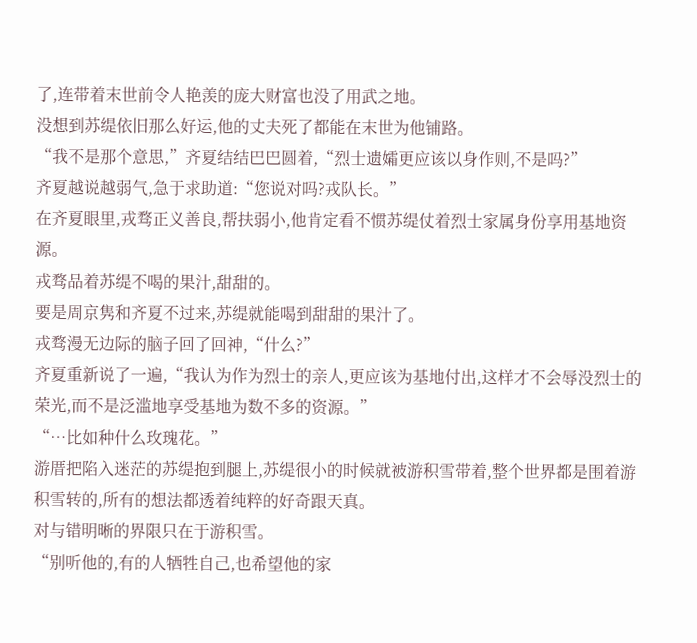了,连带着末世前令人艳羡的庞大财富也没了用武之地。
没想到苏缇依旧那么好运,他的丈夫死了都能在末世为他铺路。
“我不是那个意思,”齐夏结结巴巴圆着,“烈士遗孀更应该以身作则,不是吗?”
齐夏越说越弱气,急于求助道:“您说对吗?戎队长。”
在齐夏眼里,戎骛正义善良,帮扶弱小,他肯定看不惯苏缇仗着烈士家属身份享用基地资源。
戎骛品着苏缇不喝的果汁,甜甜的。
要是周京隽和齐夏不过来,苏缇就能喝到甜甜的果汁了。
戎骛漫无边际的脑子回了回神,“什么?”
齐夏重新说了一遍,“我认为作为烈士的亲人,更应该为基地付出,这样才不会辱没烈士的荣光,而不是泛滥地享受基地为数不多的资源。”
“…比如种什么玫瑰花。”
游厝把陷入迷茫的苏缇抱到腿上,苏缇很小的时候就被游积雪带着,整个世界都是围着游积雪转的,所有的想法都透着纯粹的好奇跟天真。
对与错明晰的界限只在于游积雪。
“别听他的,有的人牺牲自己,也希望他的家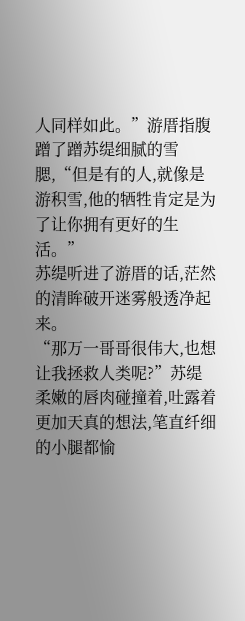人同样如此。”游厝指腹蹭了蹭苏缇细腻的雪腮,“但是有的人,就像是游积雪,他的牺牲肯定是为了让你拥有更好的生活。”
苏缇听进了游厝的话,茫然的清眸破开迷雾般透净起来。
“那万一哥哥很伟大,也想让我拯救人类呢?”苏缇柔嫩的唇肉碰撞着,吐露着更加天真的想法,笔直纤细的小腿都愉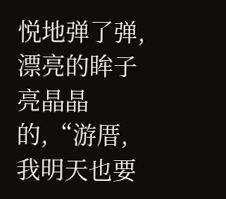悦地弹了弹,漂亮的眸子亮晶晶的,“游厝,我明天也要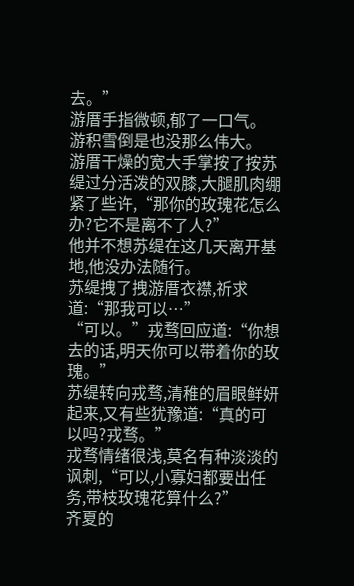去。”
游厝手指微顿,郁了一口气。
游积雪倒是也没那么伟大。
游厝干燥的宽大手掌按了按苏缇过分活泼的双膝,大腿肌肉绷紧了些许,“那你的玫瑰花怎么办?它不是离不了人?”
他并不想苏缇在这几天离开基地,他没办法随行。
苏缇拽了拽游厝衣襟,祈求道:“那我可以…”
“可以。”戎骛回应道:“你想去的话,明天你可以带着你的玫瑰。”
苏缇转向戎骛,清稚的眉眼鲜妍起来,又有些犹豫道:“真的可以吗?戎骛。”
戎骛情绪很浅,莫名有种淡淡的讽刺,“可以,小寡妇都要出任务,带枝玫瑰花算什么?”
齐夏的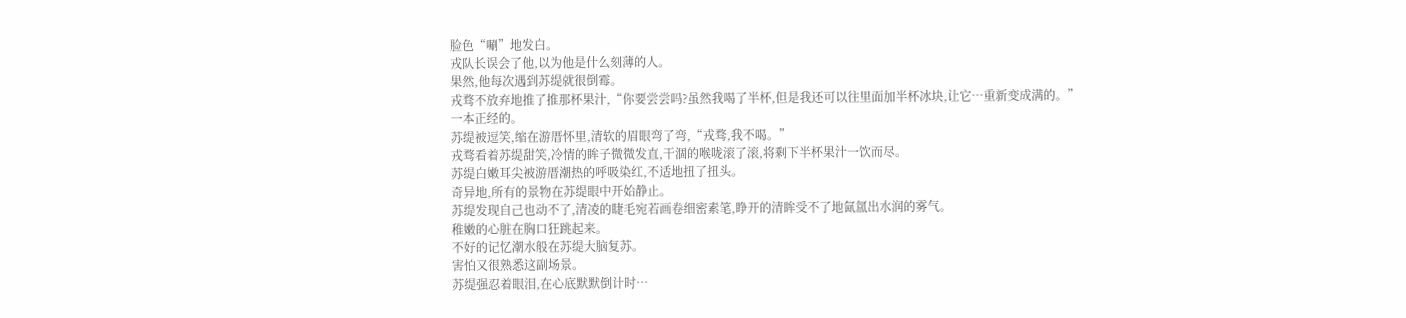脸色“唰”地发白。
戎队长误会了他,以为他是什么刻薄的人。
果然,他每次遇到苏缇就很倒霉。
戎骛不放弃地推了推那杯果汁,“你要尝尝吗?虽然我喝了半杯,但是我还可以往里面加半杯冰块,让它…重新变成满的。”
一本正经的。
苏缇被逗笑,缩在游厝怀里,清软的眉眼弯了弯,“戎骛,我不喝。”
戎骛看着苏缇甜笑,冷情的眸子微微发直,干涸的喉咙滚了滚,将剩下半杯果汁一饮而尽。
苏缇白嫩耳尖被游厝潮热的呼吸染红,不适地扭了扭头。
奇异地,所有的景物在苏缇眼中开始静止。
苏缇发现自己也动不了,清凌的睫毛宛若画卷细密素笔,睁开的清眸受不了地氤氲出水润的雾气。
稚嫩的心脏在胸口狂跳起来。
不好的记忆潮水般在苏缇大脑复苏。
害怕又很熟悉这副场景。
苏缇强忍着眼泪,在心底默默倒计时…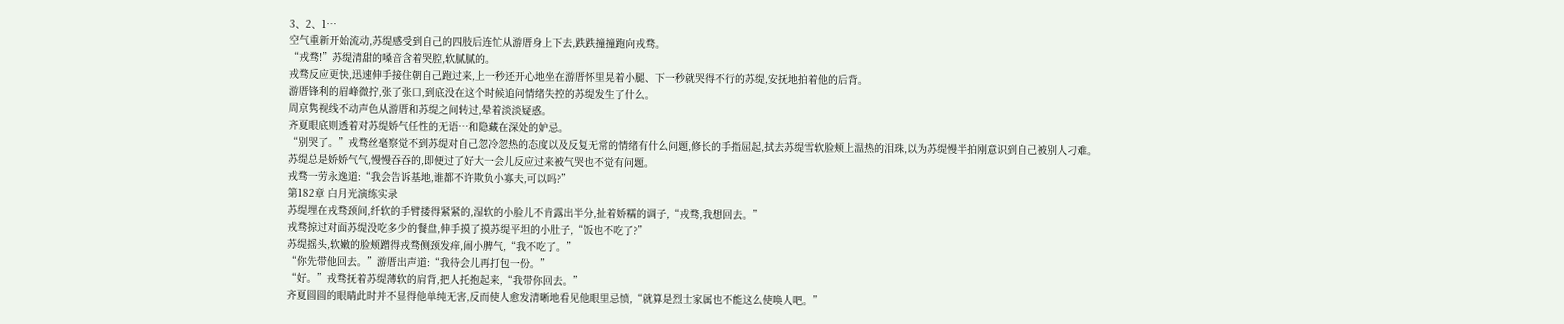3、2、1…
空气重新开始流动,苏缇感受到自己的四肢后连忙从游厝身上下去,跌跌撞撞跑向戎骛。
“戎骛!”苏缇清甜的嗓音含着哭腔,软腻腻的。
戎骛反应更快,迅速伸手接住朝自己跑过来,上一秒还开心地坐在游厝怀里晃着小腿、下一秒就哭得不行的苏缇,安抚地拍着他的后背。
游厝锋利的眉峰微拧,张了张口,到底没在这个时候追问情绪失控的苏缇发生了什么。
周京隽视线不动声色从游厝和苏缇之间转过,晕着淡淡疑惑。
齐夏眼底则透着对苏缇娇气任性的无语…和隐藏在深处的妒忌。
“别哭了。”戎骛丝毫察觉不到苏缇对自己忽冷忽热的态度以及反复无常的情绪有什么问题,修长的手指屈起,拭去苏缇雪软脸颊上温热的泪珠,以为苏缇慢半拍刚意识到自己被别人刁难。
苏缇总是娇娇气气,慢慢吞吞的,即便过了好大一会儿反应过来被气哭也不觉有问题。
戎骛一劳永逸道:“我会告诉基地,谁都不许欺负小寡夫,可以吗?”
第182章 白月光演练实录
苏缇埋在戎骛颈间,纤软的手臂搂得紧紧的,湿软的小脸儿不肯露出半分,扯着娇糯的调子,“戎骛,我想回去。”
戎骛掠过对面苏缇没吃多少的餐盘,伸手摸了摸苏缇平坦的小肚子,“饭也不吃了?”
苏缇摇头,软嫩的脸颊蹭得戎骛侧颈发痒,闹小脾气,“我不吃了。”
“你先带他回去。”游厝出声道:“我待会儿再打包一份。”
“好。”戎骛抚着苏缇薄软的肩背,把人托抱起来,“我带你回去。”
齐夏圆圆的眼睛此时并不显得他单纯无害,反而使人愈发清晰地看见他眼里忌愤,“就算是烈士家属也不能这么使唤人吧。”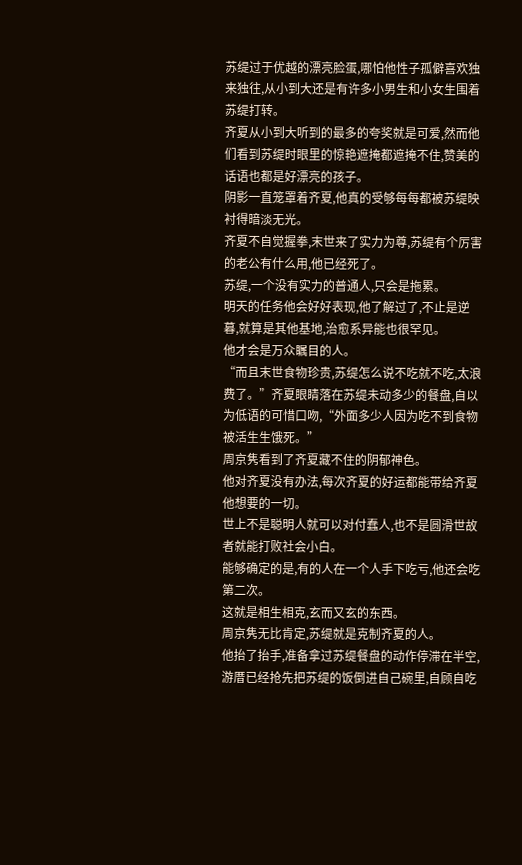苏缇过于优越的漂亮脸蛋,哪怕他性子孤僻喜欢独来独往,从小到大还是有许多小男生和小女生围着苏缇打转。
齐夏从小到大听到的最多的夸奖就是可爱,然而他们看到苏缇时眼里的惊艳遮掩都遮掩不住,赞美的话语也都是好漂亮的孩子。
阴影一直笼罩着齐夏,他真的受够每每都被苏缇映衬得暗淡无光。
齐夏不自觉握拳,末世来了实力为尊,苏缇有个厉害的老公有什么用,他已经死了。
苏缇,一个没有实力的普通人,只会是拖累。
明天的任务他会好好表现,他了解过了,不止是逆暮,就算是其他基地,治愈系异能也很罕见。
他才会是万众瞩目的人。
“而且末世食物珍贵,苏缇怎么说不吃就不吃,太浪费了。”齐夏眼睛落在苏缇未动多少的餐盘,自以为低语的可惜口吻,“外面多少人因为吃不到食物被活生生饿死。”
周京隽看到了齐夏藏不住的阴郁神色。
他对齐夏没有办法,每次齐夏的好运都能带给齐夏他想要的一切。
世上不是聪明人就可以对付蠢人,也不是圆滑世故者就能打败社会小白。
能够确定的是,有的人在一个人手下吃亏,他还会吃第二次。
这就是相生相克,玄而又玄的东西。
周京隽无比肯定,苏缇就是克制齐夏的人。
他抬了抬手,准备拿过苏缇餐盘的动作停滞在半空,游厝已经抢先把苏缇的饭倒进自己碗里,自顾自吃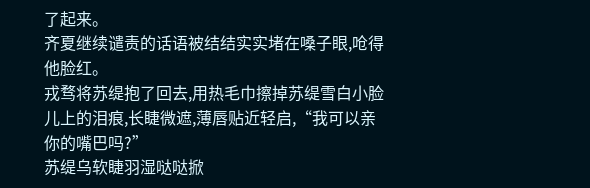了起来。
齐夏继续谴责的话语被结结实实堵在嗓子眼,呛得他脸红。
戎骛将苏缇抱了回去,用热毛巾擦掉苏缇雪白小脸儿上的泪痕,长睫微遮,薄唇贴近轻启,“我可以亲你的嘴巴吗?”
苏缇乌软睫羽湿哒哒掀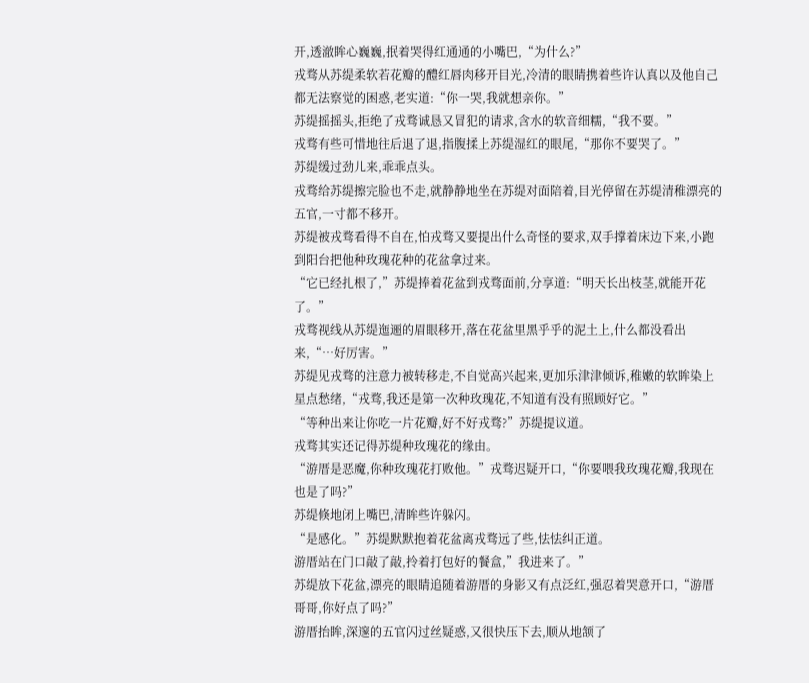开,透澈眸心巍巍,抿着哭得红通通的小嘴巴,“为什么?”
戎骛从苏缇柔软若花瓣的醴红唇肉移开目光,冷清的眼睛携着些许认真以及他自己都无法察觉的困惑,老实道:“你一哭,我就想亲你。”
苏缇摇摇头,拒绝了戎骛诚恳又冒犯的请求,含水的软音细糯,“我不要。”
戎骛有些可惜地往后退了退,指腹揉上苏缇湿红的眼尾,“那你不要哭了。”
苏缇缓过劲儿来,乖乖点头。
戎骛给苏缇擦完脸也不走,就静静地坐在苏缇对面陪着,目光停留在苏缇清稚漂亮的五官,一寸都不移开。
苏缇被戎骛看得不自在,怕戎骛又要提出什么奇怪的要求,双手撑着床边下来,小跑到阳台把他种玫瑰花种的花盆拿过来。
“它已经扎根了,”苏缇捧着花盆到戎骛面前,分享道:“明天长出枝茎,就能开花了。”
戎骛视线从苏缇迤逦的眉眼移开,落在花盆里黑乎乎的泥土上,什么都没看出来,“…好厉害。”
苏缇见戎骛的注意力被转移走,不自觉高兴起来,更加乐津津倾诉,稚嫩的软眸染上星点愁绪,“戎骛,我还是第一次种玫瑰花,不知道有没有照顾好它。”
“等种出来让你吃一片花瓣,好不好戎骛?”苏缇提议道。
戎骛其实还记得苏缇种玫瑰花的缘由。
“游厝是恶魔,你种玫瑰花打败他。”戎骛迟疑开口,“你要喂我玫瑰花瓣,我现在也是了吗?”
苏缇倏地闭上嘴巴,清眸些许躲闪。
“是感化。”苏缇默默抱着花盆离戎骛远了些,怯怯纠正道。
游厝站在门口敲了敲,拎着打包好的餐盒,”我进来了。”
苏缇放下花盆,漂亮的眼睛追随着游厝的身影又有点泛红,强忍着哭意开口,“游厝哥哥,你好点了吗?”
游厝抬眸,深邃的五官闪过丝疑惑,又很快压下去,顺从地颔了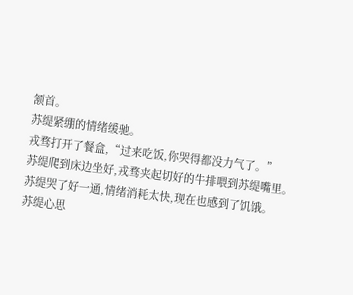颔首。
苏缇紧绷的情绪缓驰。
戎骛打开了餐盒,“过来吃饭,你哭得都没力气了。”
苏缇爬到床边坐好,戎骛夹起切好的牛排喂到苏缇嘴里。
苏缇哭了好一通,情绪消耗太快,现在也感到了饥饿。
苏缇心思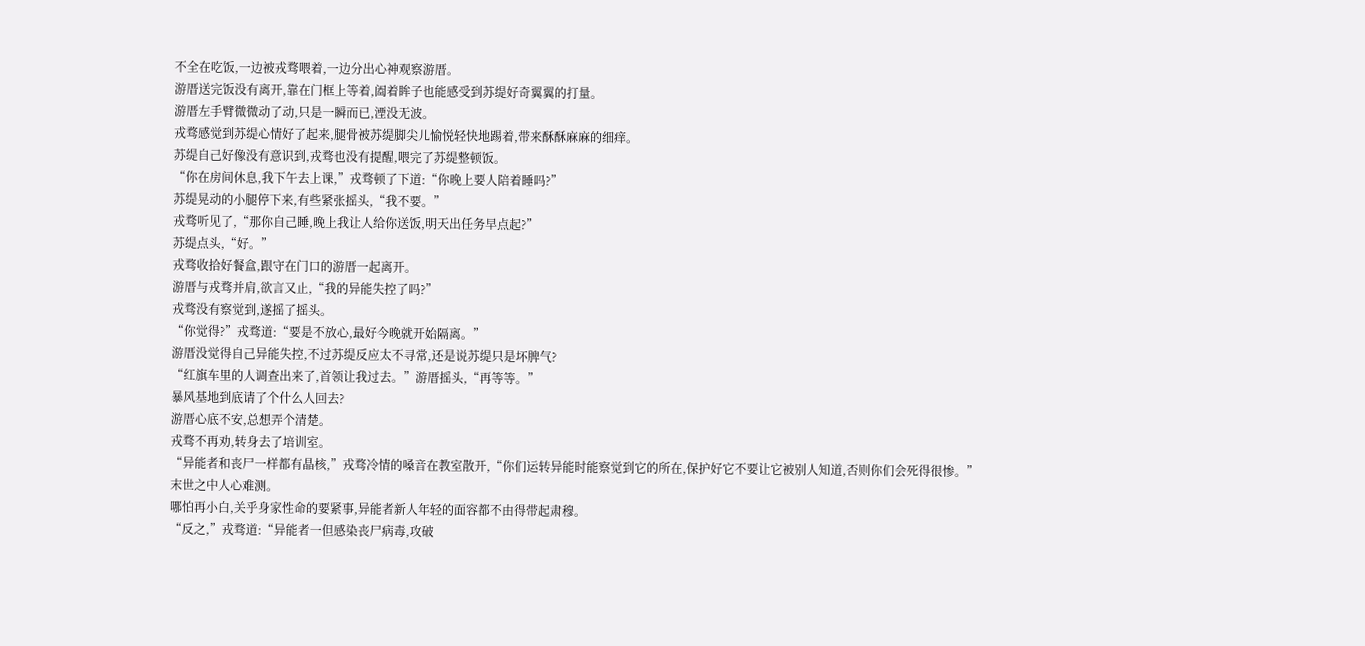不全在吃饭,一边被戎骛喂着,一边分出心神观察游厝。
游厝送完饭没有离开,靠在门框上等着,阖着眸子也能感受到苏缇好奇翼翼的打量。
游厝左手臂微微动了动,只是一瞬而已,湮没无波。
戎骛感觉到苏缇心情好了起来,腿骨被苏缇脚尖儿愉悦轻快地踢着,带来酥酥麻麻的细痒。
苏缇自己好像没有意识到,戎骛也没有提醒,喂完了苏缇整顿饭。
“你在房间休息,我下午去上课,”戎骛顿了下道:“你晚上要人陪着睡吗?”
苏缇晃动的小腿停下来,有些紧张摇头,“我不要。”
戎骛听见了,“那你自己睡,晚上我让人给你送饭,明天出任务早点起?”
苏缇点头,“好。”
戎骛收拾好餐盒,跟守在门口的游厝一起离开。
游厝与戎骛并肩,欲言又止,“我的异能失控了吗?”
戎骛没有察觉到,遂摇了摇头。
“你觉得?”戎骛道:“要是不放心,最好今晚就开始隔离。”
游厝没觉得自己异能失控,不过苏缇反应太不寻常,还是说苏缇只是坏脾气?
“红旗车里的人调查出来了,首领让我过去。”游厝摇头,“再等等。”
暴风基地到底请了个什么人回去?
游厝心底不安,总想弄个清楚。
戎骛不再劝,转身去了培训室。
“异能者和丧尸一样都有晶核,”戎骛冷情的嗓音在教室散开,“你们运转异能时能察觉到它的所在,保护好它不要让它被别人知道,否则你们会死得很惨。”
末世之中人心难测。
哪怕再小白,关乎身家性命的要紧事,异能者新人年轻的面容都不由得带起肃穆。
“反之,”戎骛道:“异能者一但感染丧尸病毒,攻破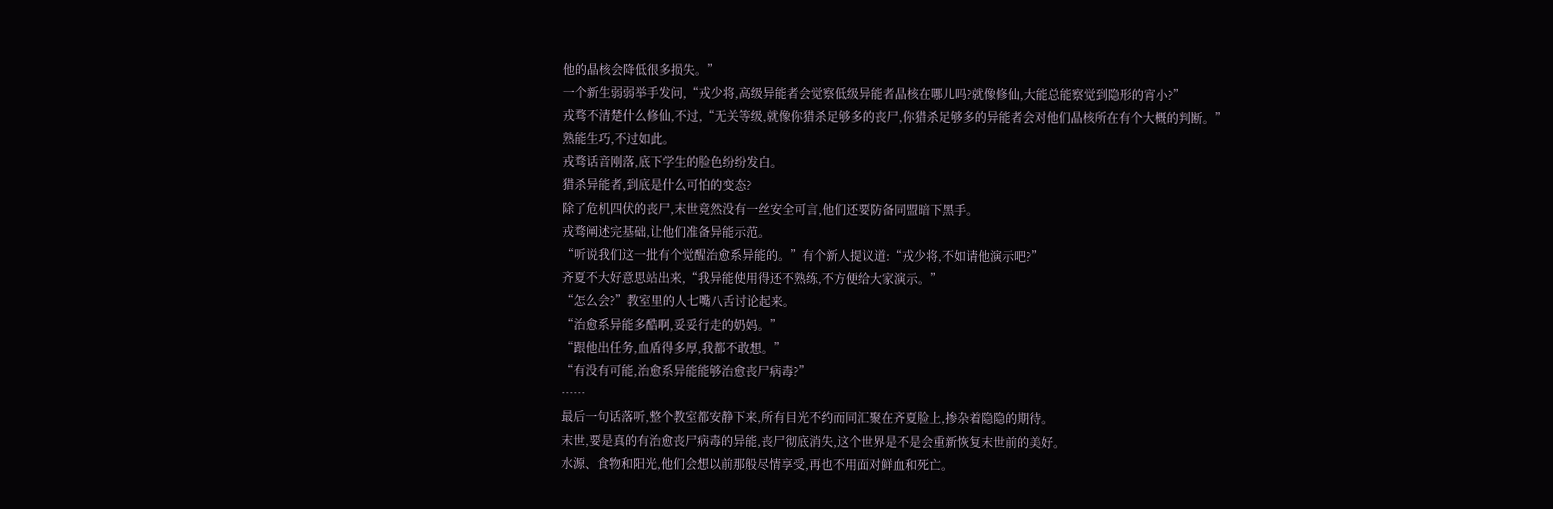他的晶核会降低很多损失。”
一个新生弱弱举手发问,“戎少将,高级异能者会觉察低级异能者晶核在哪儿吗?就像修仙,大能总能察觉到隐形的宵小?”
戎骛不清楚什么修仙,不过,“无关等级,就像你猎杀足够多的丧尸,你猎杀足够多的异能者会对他们晶核所在有个大概的判断。”
熟能生巧,不过如此。
戎骛话音刚落,底下学生的脸色纷纷发白。
猎杀异能者,到底是什么可怕的变态?
除了危机四伏的丧尸,末世竟然没有一丝安全可言,他们还要防备同盟暗下黑手。
戎骛阐述完基础,让他们准备异能示范。
“听说我们这一批有个觉醒治愈系异能的。”有个新人提议道:“戎少将,不如请他演示吧?”
齐夏不大好意思站出来,“我异能使用得还不熟练,不方便给大家演示。”
“怎么会?”教室里的人七嘴八舌讨论起来。
“治愈系异能多酷啊,妥妥行走的奶妈。”
“跟他出任务,血盾得多厚,我都不敢想。”
“有没有可能,治愈系异能能够治愈丧尸病毒?”
……
最后一句话落听,整个教室都安静下来,所有目光不约而同汇聚在齐夏脸上,掺杂着隐隐的期待。
末世,要是真的有治愈丧尸病毒的异能,丧尸彻底消失,这个世界是不是会重新恢复末世前的美好。
水源、食物和阳光,他们会想以前那般尽情享受,再也不用面对鲜血和死亡。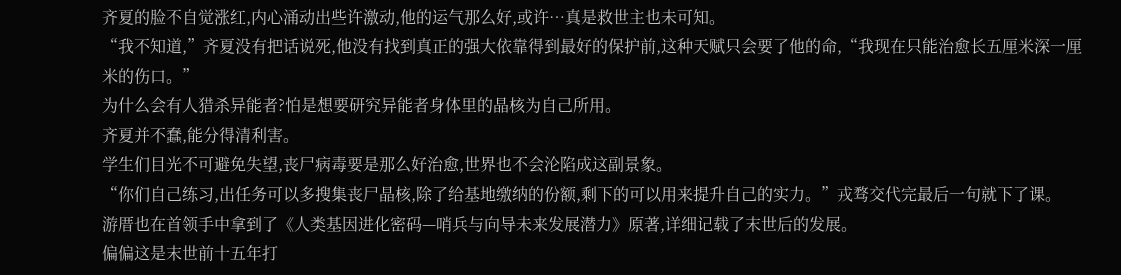齐夏的脸不自觉涨红,内心涌动出些许激动,他的运气那么好,或许…真是救世主也未可知。
“我不知道,”齐夏没有把话说死,他没有找到真正的强大依靠得到最好的保护前,这种天赋只会要了他的命,“我现在只能治愈长五厘米深一厘米的伤口。”
为什么会有人猎杀异能者?怕是想要研究异能者身体里的晶核为自己所用。
齐夏并不蠢,能分得清利害。
学生们目光不可避免失望,丧尸病毒要是那么好治愈,世界也不会沦陷成这副景象。
“你们自己练习,出任务可以多搜集丧尸晶核,除了给基地缴纳的份额,剩下的可以用来提升自己的实力。”戎骛交代完最后一句就下了课。
游厝也在首领手中拿到了《人类基因进化密码—哨兵与向导未来发展潜力》原著,详细记载了末世后的发展。
偏偏这是末世前十五年打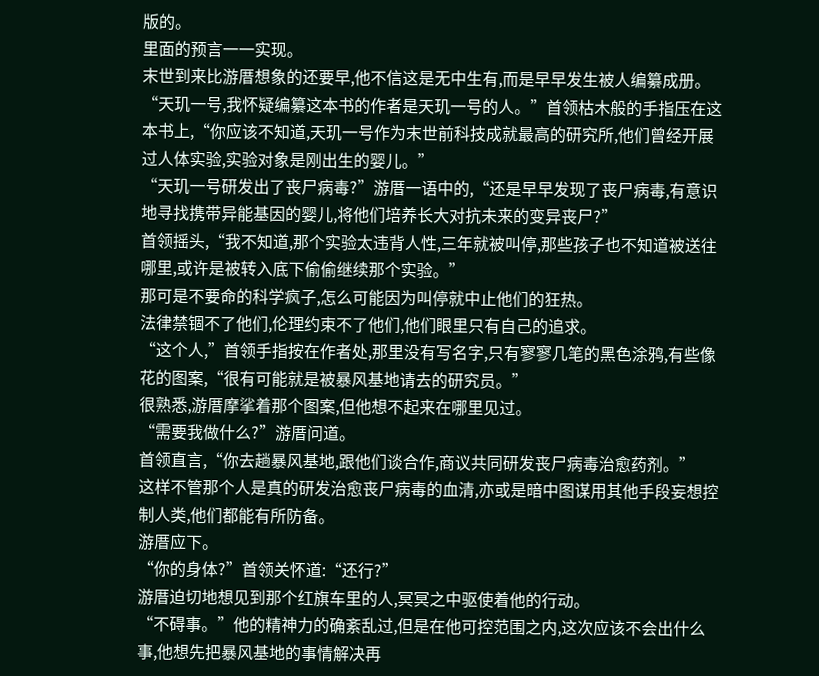版的。
里面的预言一一实现。
末世到来比游厝想象的还要早,他不信这是无中生有,而是早早发生被人编纂成册。
“天玑一号,我怀疑编纂这本书的作者是天玑一号的人。”首领枯木般的手指压在这本书上,“你应该不知道,天玑一号作为末世前科技成就最高的研究所,他们曾经开展过人体实验,实验对象是刚出生的婴儿。”
“天玑一号研发出了丧尸病毒?”游厝一语中的,“还是早早发现了丧尸病毒,有意识地寻找携带异能基因的婴儿,将他们培养长大对抗未来的变异丧尸?”
首领摇头,“我不知道,那个实验太违背人性,三年就被叫停,那些孩子也不知道被送往哪里,或许是被转入底下偷偷继续那个实验。”
那可是不要命的科学疯子,怎么可能因为叫停就中止他们的狂热。
法律禁锢不了他们,伦理约束不了他们,他们眼里只有自己的追求。
“这个人,”首领手指按在作者处,那里没有写名字,只有寥寥几笔的黑色涂鸦,有些像花的图案,“很有可能就是被暴风基地请去的研究员。”
很熟悉,游厝摩挲着那个图案,但他想不起来在哪里见过。
“需要我做什么?”游厝问道。
首领直言,“你去趟暴风基地,跟他们谈合作,商议共同研发丧尸病毒治愈药剂。”
这样不管那个人是真的研发治愈丧尸病毒的血清,亦或是暗中图谋用其他手段妄想控制人类,他们都能有所防备。
游厝应下。
“你的身体?”首领关怀道:“还行?”
游厝迫切地想见到那个红旗车里的人,冥冥之中驱使着他的行动。
“不碍事。”他的精神力的确紊乱过,但是在他可控范围之内,这次应该不会出什么事,他想先把暴风基地的事情解决再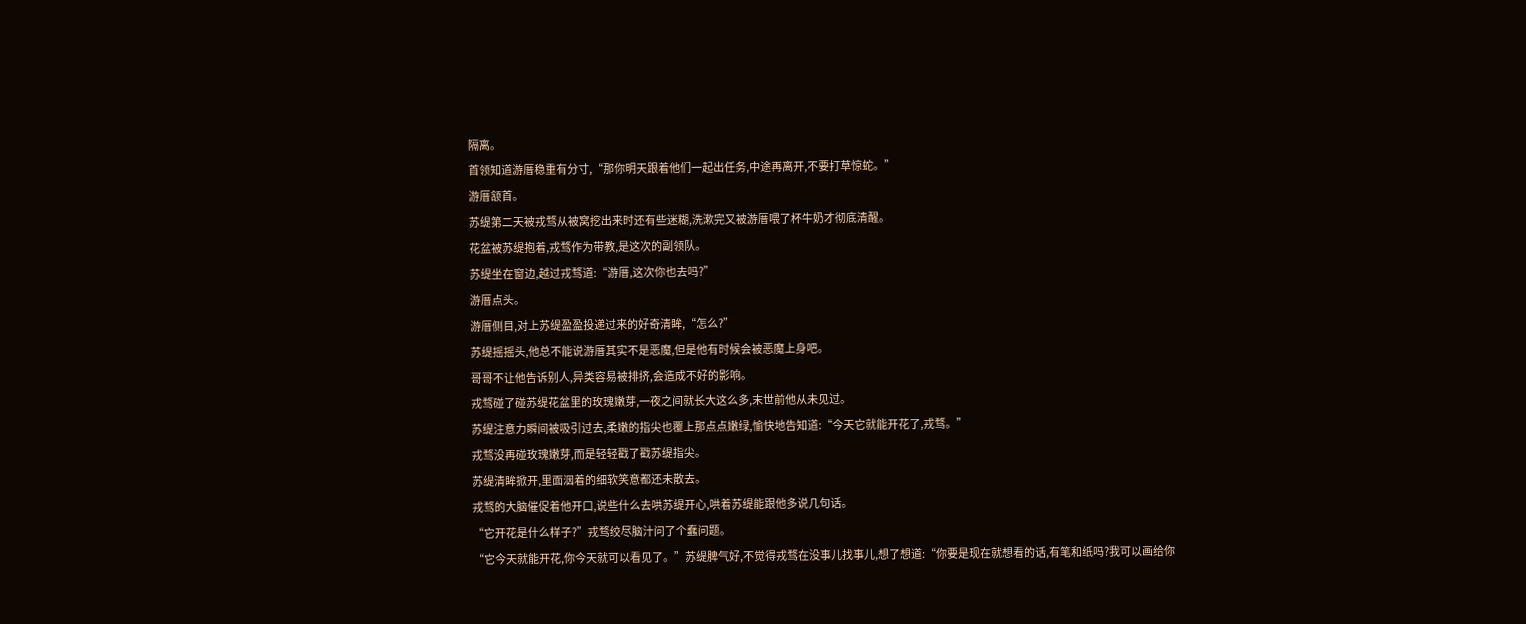隔离。
首领知道游厝稳重有分寸,“那你明天跟着他们一起出任务,中途再离开,不要打草惊蛇。”
游厝颔首。
苏缇第二天被戎骛从被窝挖出来时还有些迷糊,洗漱完又被游厝喂了杯牛奶才彻底清醒。
花盆被苏缇抱着,戎骛作为带教,是这次的副领队。
苏缇坐在窗边,越过戎骛道:“游厝,这次你也去吗?”
游厝点头。
游厝侧目,对上苏缇盈盈投递过来的好奇清眸,“怎么?”
苏缇摇摇头,他总不能说游厝其实不是恶魔,但是他有时候会被恶魔上身吧。
哥哥不让他告诉别人,异类容易被排挤,会造成不好的影响。
戎骛碰了碰苏缇花盆里的玫瑰嫩芽,一夜之间就长大这么多,末世前他从未见过。
苏缇注意力瞬间被吸引过去,柔嫩的指尖也覆上那点点嫩绿,愉快地告知道:“今天它就能开花了,戎骛。”
戎骛没再碰玫瑰嫩芽,而是轻轻戳了戳苏缇指尖。
苏缇清眸掀开,里面洇着的细软笑意都还未散去。
戎骛的大脑催促着他开口,说些什么去哄苏缇开心,哄着苏缇能跟他多说几句话。
“它开花是什么样子?”戎骛绞尽脑汁问了个蠢问题。
“它今天就能开花,你今天就可以看见了。”苏缇脾气好,不觉得戎骛在没事儿找事儿,想了想道:“你要是现在就想看的话,有笔和纸吗?我可以画给你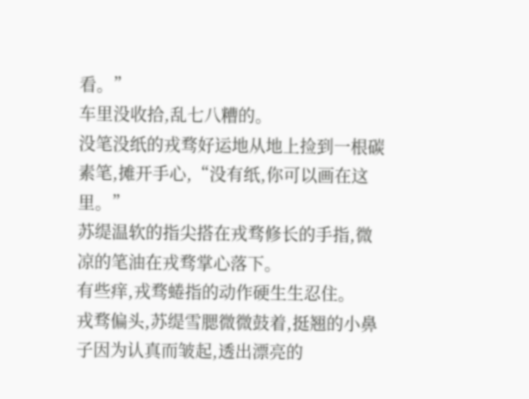看。”
车里没收拾,乱七八糟的。
没笔没纸的戎骛好运地从地上捡到一根碳素笔,摊开手心,“没有纸,你可以画在这里。”
苏缇温软的指尖搭在戎骛修长的手指,微凉的笔油在戎骛掌心落下。
有些痒,戎骛蜷指的动作硬生生忍住。
戎骛偏头,苏缇雪腮微微鼓着,挺翘的小鼻子因为认真而皱起,透出漂亮的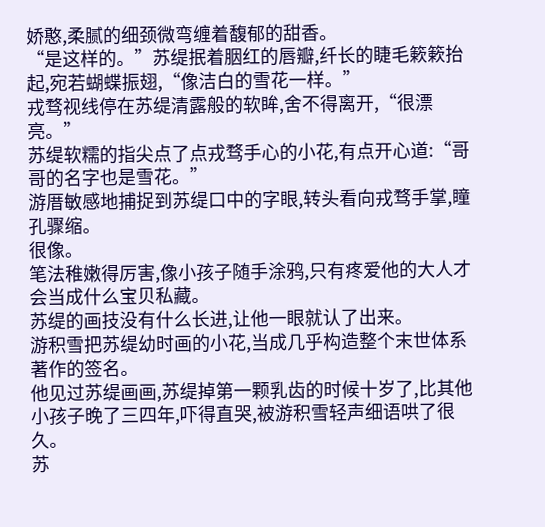娇憨,柔腻的细颈微弯缠着馥郁的甜香。
“是这样的。”苏缇抿着胭红的唇瓣,纤长的睫毛簌簌抬起,宛若蝴蝶振翅,“像洁白的雪花一样。”
戎骛视线停在苏缇清露般的软眸,舍不得离开,“很漂亮。”
苏缇软糯的指尖点了点戎骛手心的小花,有点开心道:“哥哥的名字也是雪花。”
游厝敏感地捕捉到苏缇口中的字眼,转头看向戎骛手掌,瞳孔骤缩。
很像。
笔法稚嫩得厉害,像小孩子随手涂鸦,只有疼爱他的大人才会当成什么宝贝私藏。
苏缇的画技没有什么长进,让他一眼就认了出来。
游积雪把苏缇幼时画的小花,当成几乎构造整个末世体系著作的签名。
他见过苏缇画画,苏缇掉第一颗乳齿的时候十岁了,比其他小孩子晚了三四年,吓得直哭,被游积雪轻声细语哄了很久。
苏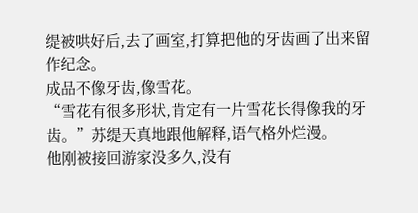缇被哄好后,去了画室,打算把他的牙齿画了出来留作纪念。
成品不像牙齿,像雪花。
“雪花有很多形状,肯定有一片雪花长得像我的牙齿。”苏缇天真地跟他解释,语气格外烂漫。
他刚被接回游家没多久,没有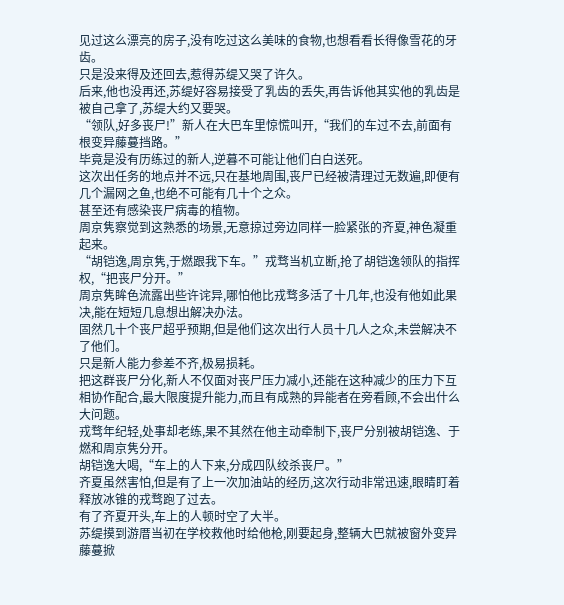见过这么漂亮的房子,没有吃过这么美味的食物,也想看看长得像雪花的牙齿。
只是没来得及还回去,惹得苏缇又哭了许久。
后来,他也没再还,苏缇好容易接受了乳齿的丢失,再告诉他其实他的乳齿是被自己拿了,苏缇大约又要哭。
“领队,好多丧尸!”新人在大巴车里惊慌叫开,“我们的车过不去,前面有根变异藤蔓挡路。”
毕竟是没有历练过的新人,逆暮不可能让他们白白送死。
这次出任务的地点并不远,只在基地周围,丧尸已经被清理过无数遍,即便有几个漏网之鱼,也绝不可能有几十个之众。
甚至还有感染丧尸病毒的植物。
周京隽察觉到这熟悉的场景,无意掠过旁边同样一脸紧张的齐夏,神色凝重起来。
“胡铠逸,周京隽,于燃跟我下车。”戎骛当机立断,抢了胡铠逸领队的指挥权,“把丧尸分开。”
周京隽眸色流露出些许诧异,哪怕他比戎骛多活了十几年,也没有他如此果决,能在短短几息想出解决办法。
固然几十个丧尸超乎预期,但是他们这次出行人员十几人之众,未尝解决不了他们。
只是新人能力参差不齐,极易损耗。
把这群丧尸分化,新人不仅面对丧尸压力减小,还能在这种减少的压力下互相协作配合,最大限度提升能力,而且有成熟的异能者在旁看顾,不会出什么大问题。
戎骛年纪轻,处事却老练,果不其然在他主动牵制下,丧尸分别被胡铠逸、于燃和周京隽分开。
胡铠逸大喝,“车上的人下来,分成四队绞杀丧尸。”
齐夏虽然害怕,但是有了上一次加油站的经历,这次行动非常迅速,眼睛盯着释放冰锥的戎骛跑了过去。
有了齐夏开头,车上的人顿时空了大半。
苏缇摸到游厝当初在学校救他时给他枪,刚要起身,整辆大巴就被窗外变异藤蔓掀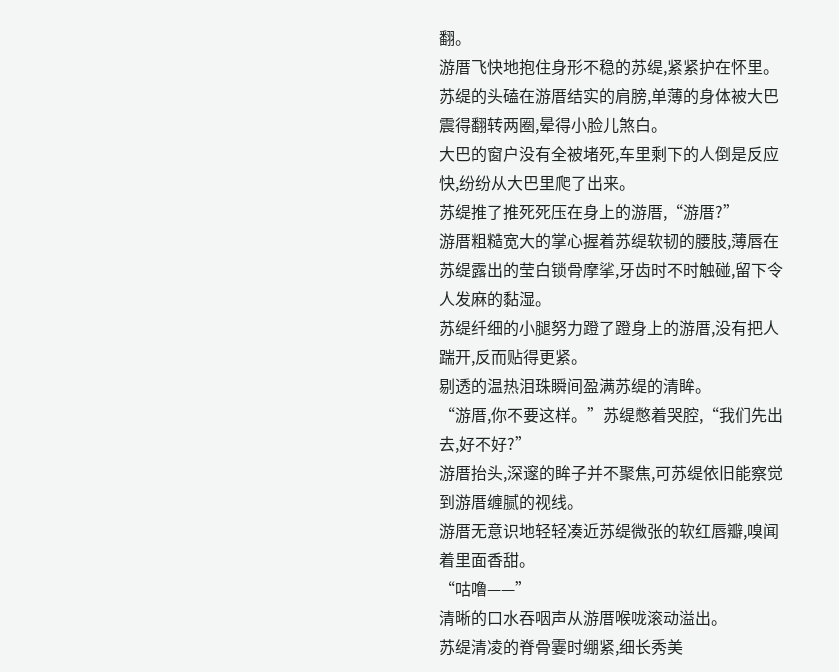翻。
游厝飞快地抱住身形不稳的苏缇,紧紧护在怀里。
苏缇的头磕在游厝结实的肩膀,单薄的身体被大巴震得翻转两圈,晕得小脸儿煞白。
大巴的窗户没有全被堵死,车里剩下的人倒是反应快,纷纷从大巴里爬了出来。
苏缇推了推死死压在身上的游厝,“游厝?”
游厝粗糙宽大的掌心握着苏缇软韧的腰肢,薄唇在苏缇露出的莹白锁骨摩挲,牙齿时不时触碰,留下令人发麻的黏湿。
苏缇纤细的小腿努力蹬了蹬身上的游厝,没有把人踹开,反而贴得更紧。
剔透的温热泪珠瞬间盈满苏缇的清眸。
“游厝,你不要这样。”苏缇憋着哭腔,“我们先出去,好不好?”
游厝抬头,深邃的眸子并不聚焦,可苏缇依旧能察觉到游厝缠腻的视线。
游厝无意识地轻轻凑近苏缇微张的软红唇瓣,嗅闻着里面香甜。
“咕噜——”
清晰的口水吞咽声从游厝喉咙滚动溢出。
苏缇清凌的脊骨霎时绷紧,细长秀美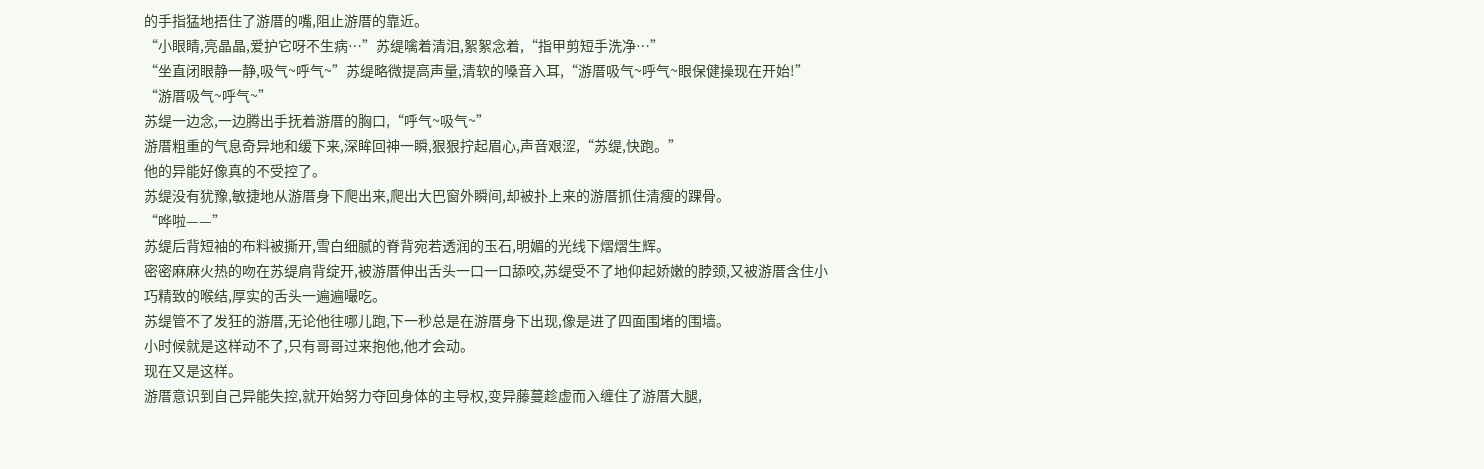的手指猛地捂住了游厝的嘴,阻止游厝的靠近。
“小眼睛,亮晶晶,爱护它呀不生病…”苏缇噙着清泪,絮絮念着,“指甲剪短手洗净…”
“坐直闭眼静一静,吸气~呼气~”苏缇略微提高声量,清软的嗓音入耳,“游厝吸气~呼气~眼保健操现在开始!”
“游厝吸气~呼气~”
苏缇一边念,一边腾出手抚着游厝的胸口,“呼气~吸气~”
游厝粗重的气息奇异地和缓下来,深眸回神一瞬,狠狠拧起眉心,声音艰涩,“苏缇,快跑。”
他的异能好像真的不受控了。
苏缇没有犹豫,敏捷地从游厝身下爬出来,爬出大巴窗外瞬间,却被扑上来的游厝抓住清瘦的踝骨。
“哗啦——”
苏缇后背短袖的布料被撕开,雪白细腻的脊背宛若透润的玉石,明媚的光线下熠熠生辉。
密密麻麻火热的吻在苏缇肩背绽开,被游厝伸出舌头一口一口舔咬,苏缇受不了地仰起娇嫩的脖颈,又被游厝含住小巧精致的喉结,厚实的舌头一遍遍嘬吃。
苏缇管不了发狂的游厝,无论他往哪儿跑,下一秒总是在游厝身下出现,像是进了四面围堵的围墙。
小时候就是这样动不了,只有哥哥过来抱他,他才会动。
现在又是这样。
游厝意识到自己异能失控,就开始努力夺回身体的主导权,变异藤蔓趁虚而入缠住了游厝大腿,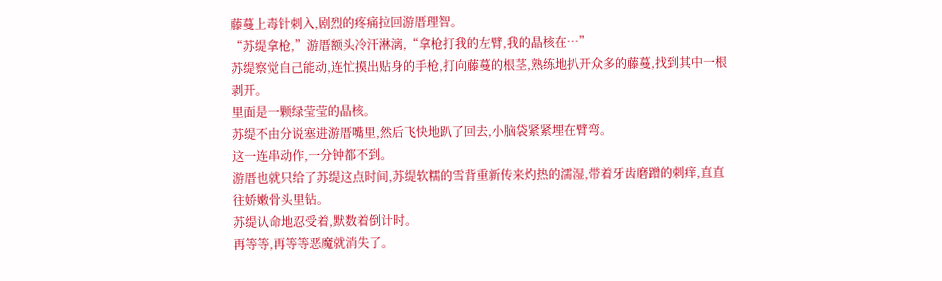藤蔓上毒针刺入,剧烈的疼痛拉回游厝理智。
“苏缇拿枪,”游厝额头冷汗淋漓,“拿枪打我的左臂,我的晶核在…”
苏缇察觉自己能动,连忙摸出贴身的手枪,打向藤蔓的根茎,熟练地扒开众多的藤蔓,找到其中一根剥开。
里面是一颗绿莹莹的晶核。
苏缇不由分说塞进游厝嘴里,然后飞快地趴了回去,小脑袋紧紧埋在臂弯。
这一连串动作,一分钟都不到。
游厝也就只给了苏缇这点时间,苏缇软糯的雪背重新传来灼热的濡湿,带着牙齿磨蹭的刺痒,直直往娇嫩骨头里钻。
苏缇认命地忍受着,默数着倒计时。
再等等,再等等恶魔就消失了。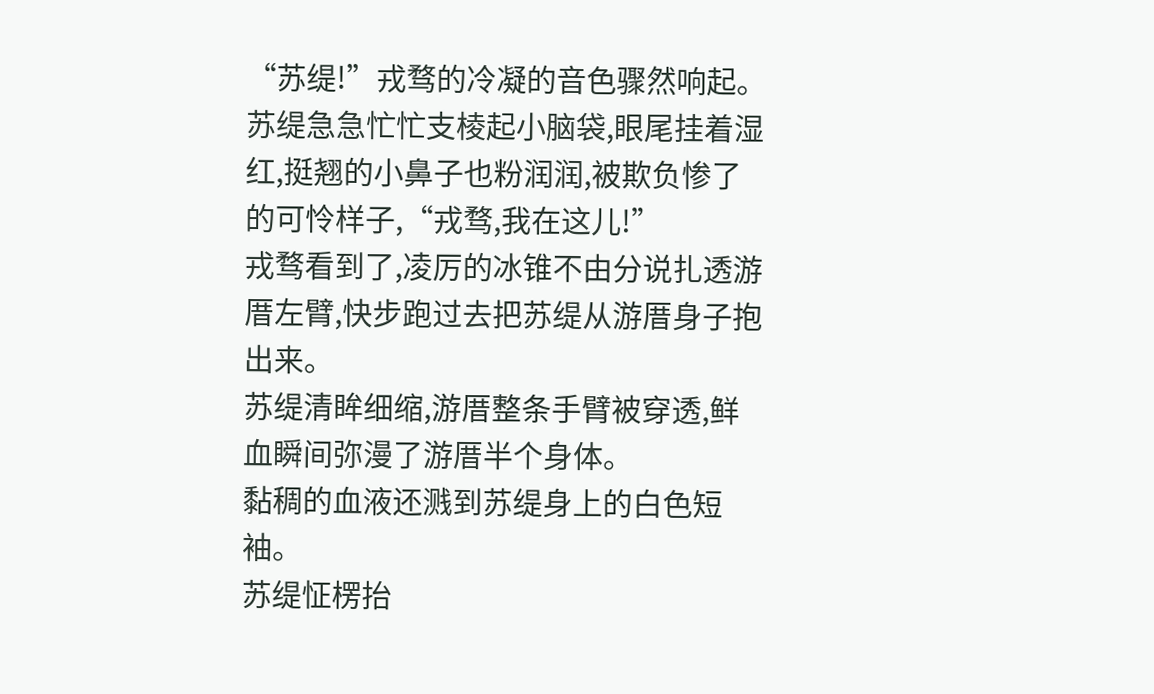“苏缇!”戎骛的冷凝的音色骤然响起。
苏缇急急忙忙支棱起小脑袋,眼尾挂着湿红,挺翘的小鼻子也粉润润,被欺负惨了的可怜样子,“戎骛,我在这儿!”
戎骛看到了,凌厉的冰锥不由分说扎透游厝左臂,快步跑过去把苏缇从游厝身子抱出来。
苏缇清眸细缩,游厝整条手臂被穿透,鲜血瞬间弥漫了游厝半个身体。
黏稠的血液还溅到苏缇身上的白色短袖。
苏缇怔楞抬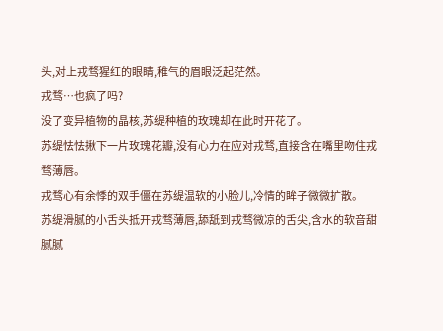头,对上戎骛猩红的眼睛,稚气的眉眼泛起茫然。
戎骛…也疯了吗?
没了变异植物的晶核,苏缇种植的玫瑰却在此时开花了。
苏缇怯怯揪下一片玫瑰花瓣,没有心力在应对戎骛,直接含在嘴里吻住戎骛薄唇。
戎骛心有余悸的双手僵在苏缇温软的小脸儿,冷情的眸子微微扩散。
苏缇滑腻的小舌头抵开戎骛薄唇,舔舐到戎骛微凉的舌尖,含水的软音甜腻腻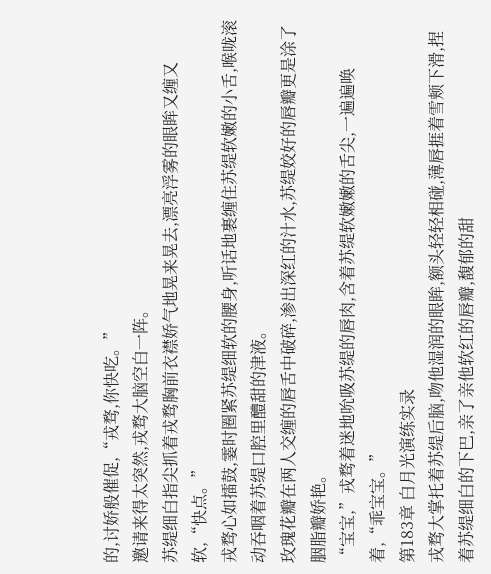的,讨娇般催促,“戎骛,你快吃。”
邀请来得太突然,戎骛大脑空白一阵。
苏缇细白指尖抓着戎骛胸前衣襟娇气地晃来晃去,漂亮浮雾的眼眸又缠又软,“快点。”
戎骛心如擂鼓,霎时圈紧苏缇细软的腰身,听话地裹缠住苏缇软嫩的小舌,喉咙滚动吞咽着苏缇口腔里醴甜的津液。
玫瑰花瓣在两人交缠的唇舌中破碎,渗出深红的汁水,苏缇姣好的唇瓣更是涂了胭脂瓣娇艳。
“宝宝,”戎骛着迷地吮吸苏缇的唇肉,含着苏缇软嫩嫩的舌尖,一遍遍唤着,“乖宝宝。”
第183章 白月光演练实录
戎骛大掌托着苏缇后脑,吻他湿润的眼眸,额头轻轻相碰,薄唇捱着雪颊下滑,捏着苏缇细白的下巴,亲了亲他软红的唇瓣,馥郁的甜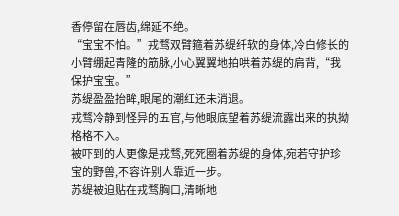香停留在唇齿,绵延不绝。
“宝宝不怕。”戎骛双臂箍着苏缇纤软的身体,冷白修长的小臂绷起青隆的筋脉,小心翼翼地拍哄着苏缇的肩背,“我保护宝宝。”
苏缇盈盈抬眸,眼尾的潮红还未消退。
戎骛冷静到怪异的五官,与他眼底望着苏缇流露出来的执拗格格不入。
被吓到的人更像是戎骛,死死圈着苏缇的身体,宛若守护珍宝的野兽,不容许别人靠近一步。
苏缇被迫贴在戎骛胸口,清晰地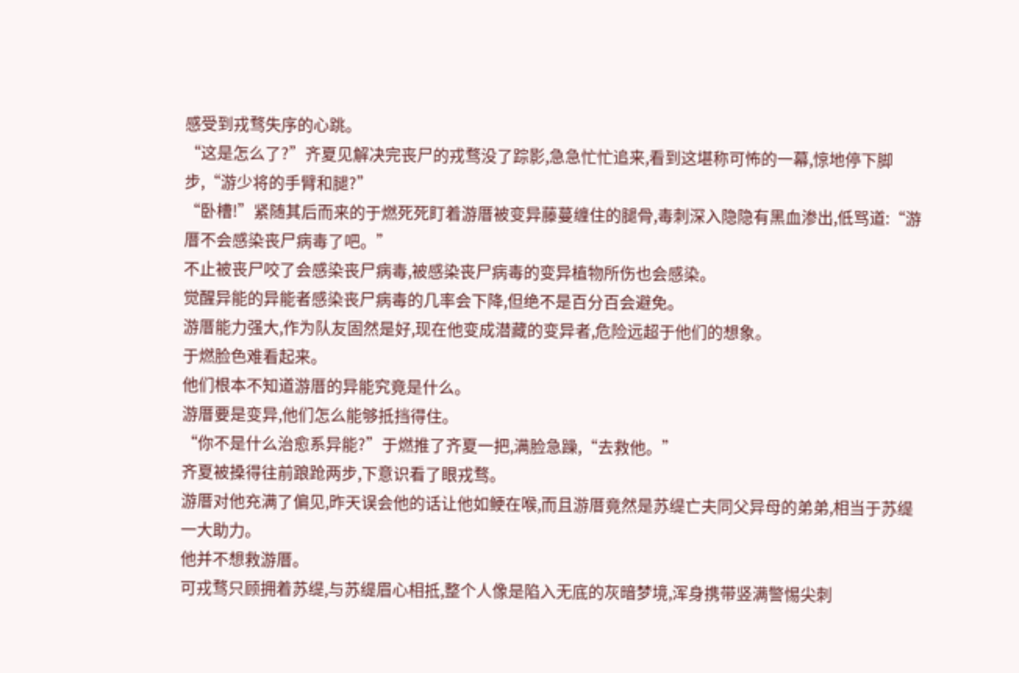感受到戎骛失序的心跳。
“这是怎么了?”齐夏见解决完丧尸的戎骛没了踪影,急急忙忙追来,看到这堪称可怖的一幕,惊地停下脚步,“游少将的手臂和腿?”
“卧槽!”紧随其后而来的于燃死死盯着游厝被变异藤蔓缠住的腿骨,毒刺深入隐隐有黑血渗出,低骂道:“游厝不会感染丧尸病毒了吧。”
不止被丧尸咬了会感染丧尸病毒,被感染丧尸病毒的变异植物所伤也会感染。
觉醒异能的异能者感染丧尸病毒的几率会下降,但绝不是百分百会避免。
游厝能力强大,作为队友固然是好,现在他变成潜藏的变异者,危险远超于他们的想象。
于燃脸色难看起来。
他们根本不知道游厝的异能究竟是什么。
游厝要是变异,他们怎么能够抵挡得住。
“你不是什么治愈系异能?”于燃推了齐夏一把,满脸急躁,“去救他。”
齐夏被搡得往前踉跄两步,下意识看了眼戎骛。
游厝对他充满了偏见,昨天误会他的话让他如鲠在喉,而且游厝竟然是苏缇亡夫同父异母的弟弟,相当于苏缇一大助力。
他并不想救游厝。
可戎骛只顾拥着苏缇,与苏缇眉心相抵,整个人像是陷入无底的灰暗梦境,浑身携带竖满警惕尖刺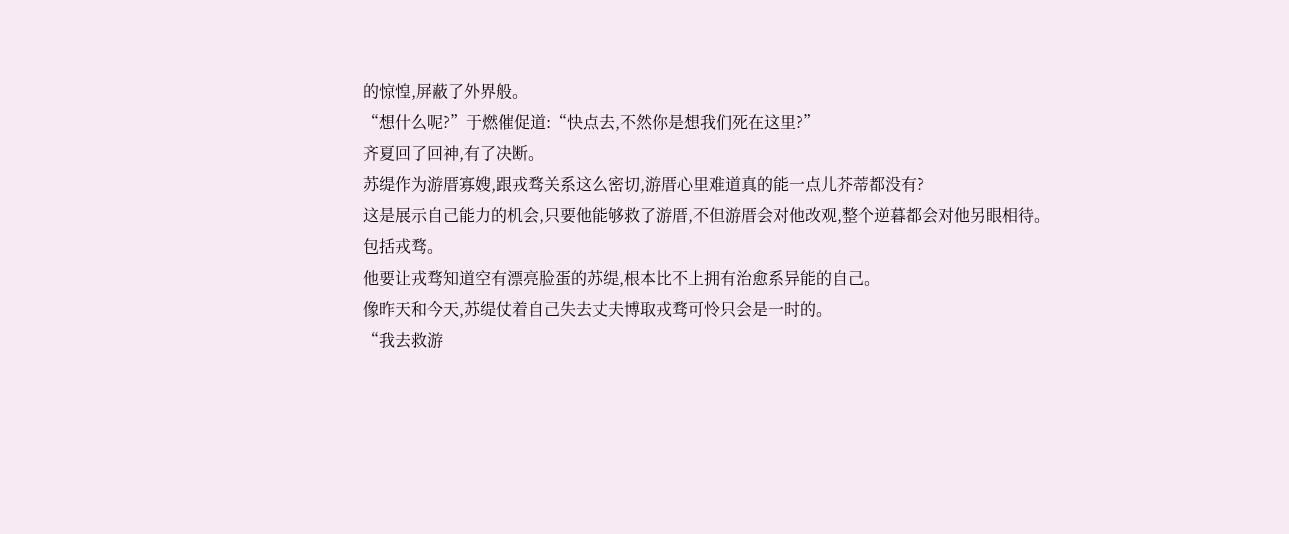的惊惶,屏蔽了外界般。
“想什么呢?”于燃催促道:“快点去,不然你是想我们死在这里?”
齐夏回了回神,有了决断。
苏缇作为游厝寡嫂,跟戎骛关系这么密切,游厝心里难道真的能一点儿芥蒂都没有?
这是展示自己能力的机会,只要他能够救了游厝,不但游厝会对他改观,整个逆暮都会对他另眼相待。
包括戎骛。
他要让戎骛知道空有漂亮脸蛋的苏缇,根本比不上拥有治愈系异能的自己。
像昨天和今天,苏缇仗着自己失去丈夫博取戎骛可怜只会是一时的。
“我去救游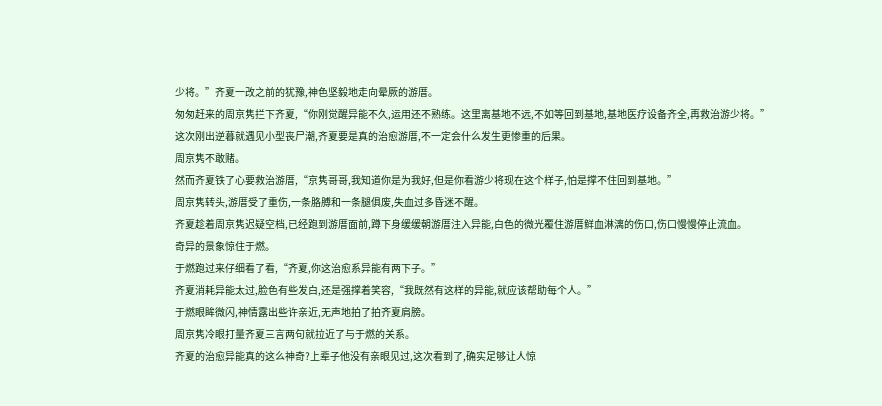少将。”齐夏一改之前的犹豫,神色坚毅地走向晕厥的游厝。
匆匆赶来的周京隽拦下齐夏,“你刚觉醒异能不久,运用还不熟练。这里离基地不远,不如等回到基地,基地医疗设备齐全,再救治游少将。”
这次刚出逆暮就遇见小型丧尸潮,齐夏要是真的治愈游厝,不一定会什么发生更惨重的后果。
周京隽不敢赌。
然而齐夏铁了心要救治游厝,“京隽哥哥,我知道你是为我好,但是你看游少将现在这个样子,怕是撑不住回到基地。”
周京隽转头,游厝受了重伤,一条胳膊和一条腿俱废,失血过多昏迷不醒。
齐夏趁着周京隽迟疑空档,已经跑到游厝面前,蹲下身缓缓朝游厝注入异能,白色的微光覆住游厝鲜血淋漓的伤口,伤口慢慢停止流血。
奇异的景象惊住于燃。
于燃跑过来仔细看了看,“齐夏,你这治愈系异能有两下子。”
齐夏消耗异能太过,脸色有些发白,还是强撑着笑容,“我既然有这样的异能,就应该帮助每个人。”
于燃眼眸微闪,神情露出些许亲近,无声地拍了拍齐夏肩膀。
周京隽冷眼打量齐夏三言两句就拉近了与于燃的关系。
齐夏的治愈异能真的这么神奇?上辈子他没有亲眼见过,这次看到了,确实足够让人惊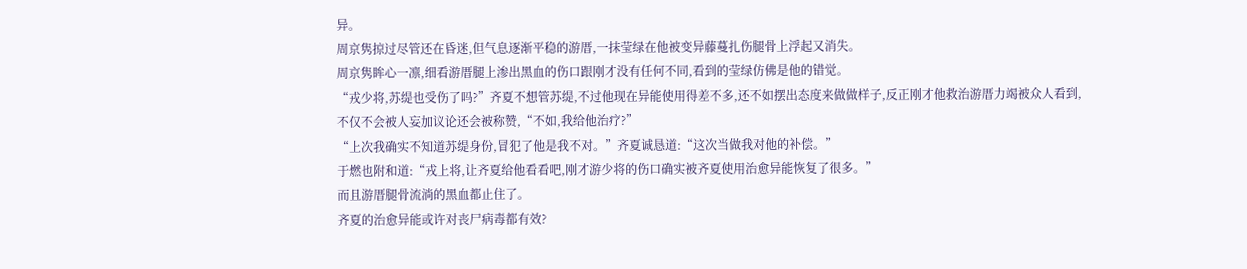异。
周京隽掠过尽管还在昏迷,但气息逐渐平稳的游厝,一抹莹绿在他被变异藤蔓扎伤腿骨上浮起又消失。
周京隽眸心一凛,细看游厝腿上渗出黑血的伤口跟刚才没有任何不同,看到的莹绿仿佛是他的错觉。
“戎少将,苏缇也受伤了吗?”齐夏不想管苏缇,不过他现在异能使用得差不多,还不如摆出态度来做做样子,反正刚才他救治游厝力竭被众人看到,不仅不会被人妄加议论还会被称赞,“不如,我给他治疗?”
“上次我确实不知道苏缇身份,冒犯了他是我不对。”齐夏诚恳道:“这次当做我对他的补偿。”
于燃也附和道:“戎上将,让齐夏给他看看吧,刚才游少将的伤口确实被齐夏使用治愈异能恢复了很多。”
而且游厝腿骨流淌的黑血都止住了。
齐夏的治愈异能或许对丧尸病毒都有效?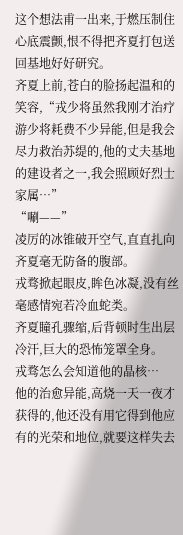这个想法甫一出来,于燃压制住心底震颤,恨不得把齐夏打包送回基地好好研究。
齐夏上前,苍白的脸扬起温和的笑容,“戎少将虽然我刚才治疗游少将耗费不少异能,但是我会尽力救治苏缇的,他的丈夫基地的建设者之一,我会照顾好烈士家属…”
“唰——”
凌厉的冰锥破开空气,直直扎向齐夏毫无防备的腹部。
戎骛掀起眼皮,眸色冰凝,没有丝毫感情宛若冷血蛇类。
齐夏瞳孔骤缩,后背顿时生出层冷汗,巨大的恐怖笼罩全身。
戎骛怎么会知道他的晶核…
他的治愈异能,高烧一天一夜才获得的,他还没有用它得到他应有的光荣和地位,就要这样失去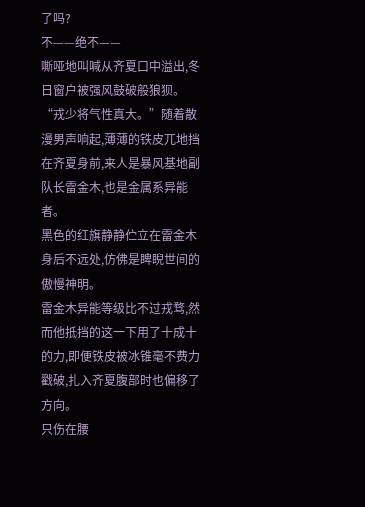了吗?
不——绝不——
嘶哑地叫喊从齐夏口中溢出,冬日窗户被强风鼓破般狼狈。
“戎少将气性真大。”随着散漫男声响起,薄薄的铁皮兀地挡在齐夏身前,来人是暴风基地副队长雷金木,也是金属系异能者。
黑色的红旗静静伫立在雷金木身后不远处,仿佛是睥睨世间的傲慢神明。
雷金木异能等级比不过戎骛,然而他抵挡的这一下用了十成十的力,即便铁皮被冰锥毫不费力戳破,扎入齐夏腹部时也偏移了方向。
只伤在腰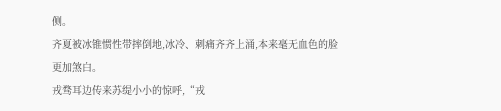侧。
齐夏被冰锥惯性带摔倒地,冰冷、刺痛齐齐上涌,本来毫无血色的脸更加煞白。
戎骛耳边传来苏缇小小的惊呼,“戎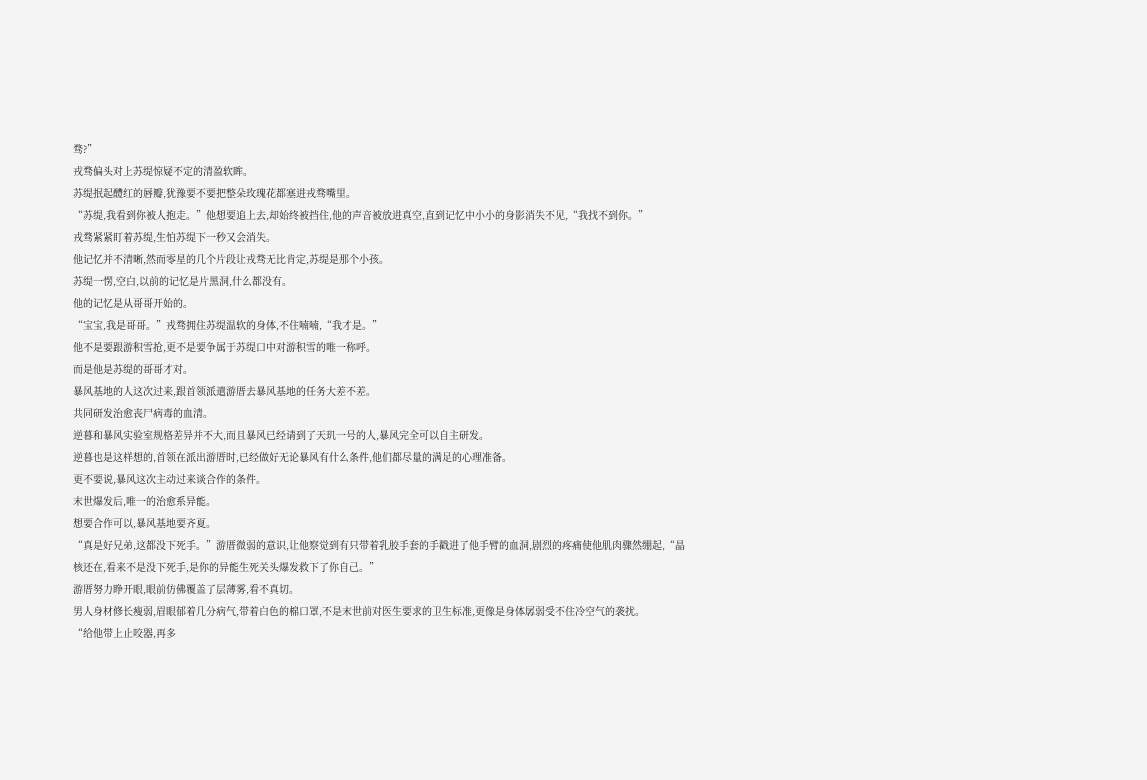骛?”
戎骛偏头对上苏缇惊疑不定的清盈软眸。
苏缇抿起醴红的唇瓣,犹豫要不要把整朵玫瑰花都塞进戎骛嘴里。
“苏缇,我看到你被人抱走。”他想要追上去,却始终被挡住,他的声音被放进真空,直到记忆中小小的身影消失不见,“我找不到你。”
戎骛紧紧盯着苏缇,生怕苏缇下一秒又会消失。
他记忆并不清晰,然而零星的几个片段让戎骛无比肯定,苏缇是那个小孩。
苏缇一愣,空白,以前的记忆是片黑洞,什么都没有。
他的记忆是从哥哥开始的。
“宝宝,我是哥哥。”戎骛拥住苏缇温软的身体,不住喃喃,“我才是。”
他不是要跟游积雪抢,更不是要争属于苏缇口中对游积雪的唯一称呼。
而是他是苏缇的哥哥才对。
暴风基地的人这次过来,跟首领派遣游厝去暴风基地的任务大差不差。
共同研发治愈丧尸病毒的血清。
逆暮和暴风实验室规格差异并不大,而且暴风已经请到了天玑一号的人,暴风完全可以自主研发。
逆暮也是这样想的,首领在派出游厝时,已经做好无论暴风有什么条件,他们都尽量的满足的心理准备。
更不要说,暴风这次主动过来谈合作的条件。
末世爆发后,唯一的治愈系异能。
想要合作可以,暴风基地要齐夏。
“真是好兄弟,这都没下死手。”游厝微弱的意识,让他察觉到有只带着乳胶手套的手戳进了他手臂的血洞,剧烈的疼痛使他肌肉骤然绷起,“晶核还在,看来不是没下死手,是你的异能生死关头爆发救下了你自己。”
游厝努力睁开眼,眼前仿佛覆盖了层薄雾,看不真切。
男人身材修长瘦弱,眉眼郁着几分病气,带着白色的棉口罩,不是末世前对医生要求的卫生标准,更像是身体孱弱受不住冷空气的袭扰。
“给他带上止咬器,再多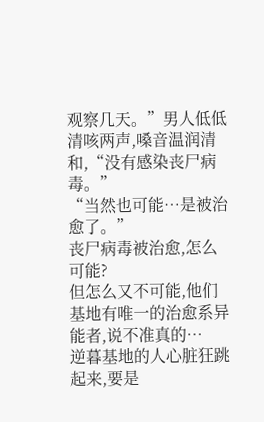观察几天。”男人低低清咳两声,嗓音温润清和,“没有感染丧尸病毒。”
“当然也可能…是被治愈了。”
丧尸病毒被治愈,怎么可能?
但怎么又不可能,他们基地有唯一的治愈系异能者,说不准真的…
逆暮基地的人心脏狂跳起来,要是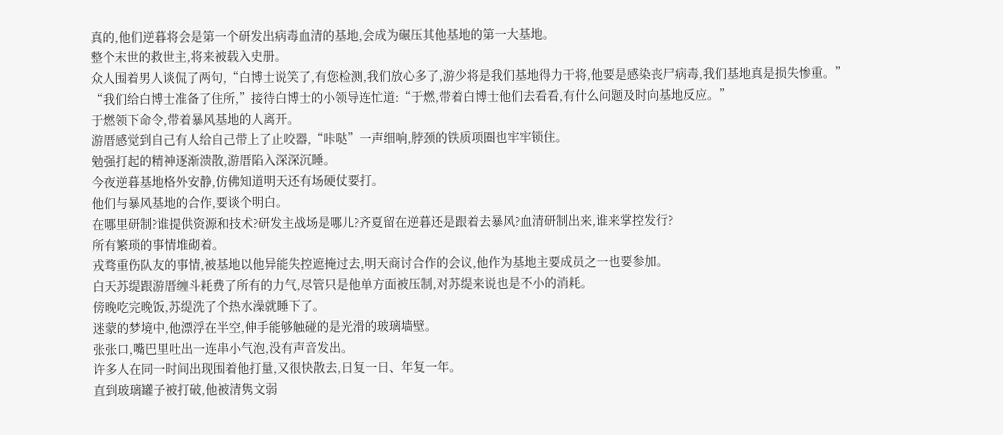真的,他们逆暮将会是第一个研发出病毒血清的基地,会成为碾压其他基地的第一大基地。
整个末世的救世主,将来被载入史册。
众人围着男人谈侃了两句,“白博士说笑了,有您检测,我们放心多了,游少将是我们基地得力干将,他要是感染丧尸病毒,我们基地真是损失惨重。”
“我们给白博士准备了住所,”接待白博士的小领导连忙道:“于燃,带着白博士他们去看看,有什么问题及时向基地反应。”
于燃领下命令,带着暴风基地的人离开。
游厝感觉到自己有人给自己带上了止咬器,“咔哒”一声细响,脖颈的铁质项圈也牢牢锁住。
勉强打起的精神逐渐溃散,游厝陷入深深沉睡。
今夜逆暮基地格外安静,仿佛知道明天还有场硬仗要打。
他们与暴风基地的合作,要谈个明白。
在哪里研制?谁提供资源和技术?研发主战场是哪儿?齐夏留在逆暮还是跟着去暴风?血清研制出来,谁来掌控发行?
所有繁琐的事情堆砌着。
戎骛重伤队友的事情,被基地以他异能失控遮掩过去,明天商讨合作的会议,他作为基地主要成员之一也要参加。
白天苏缇跟游厝缠斗耗费了所有的力气,尽管只是他单方面被压制,对苏缇来说也是不小的消耗。
傍晚吃完晚饭,苏缇洗了个热水澡就睡下了。
迷蒙的梦境中,他漂浮在半空,伸手能够触碰的是光滑的玻璃墙壁。
张张口,嘴巴里吐出一连串小气泡,没有声音发出。
许多人在同一时间出现围着他打量,又很快散去,日复一日、年复一年。
直到玻璃罐子被打破,他被清隽文弱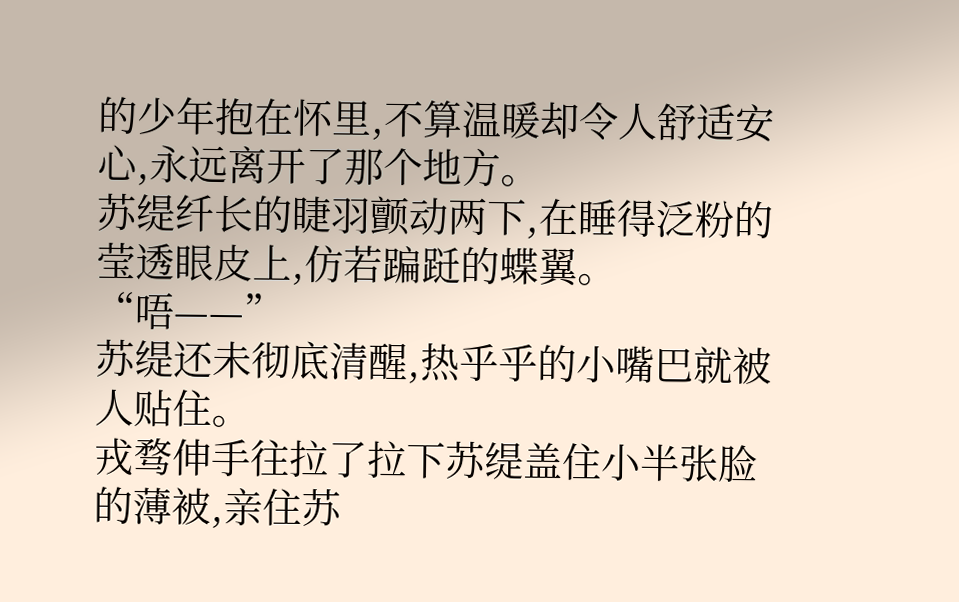的少年抱在怀里,不算温暖却令人舒适安心,永远离开了那个地方。
苏缇纤长的睫羽颤动两下,在睡得泛粉的莹透眼皮上,仿若蹁跹的蝶翼。
“唔——”
苏缇还未彻底清醒,热乎乎的小嘴巴就被人贴住。
戎骛伸手往拉了拉下苏缇盖住小半张脸的薄被,亲住苏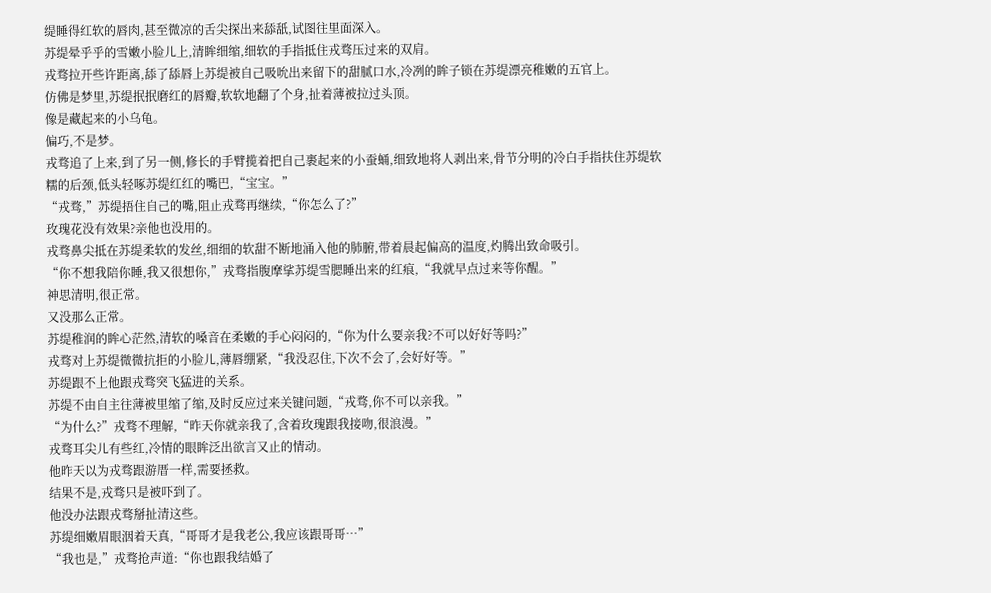缇睡得红软的唇肉,甚至微凉的舌尖探出来舔舐,试图往里面深入。
苏缇晕乎乎的雪嫩小脸儿上,清眸细缩,细软的手指抵住戎骛压过来的双肩。
戎骛拉开些许距离,舔了舔唇上苏缇被自己吸吮出来留下的甜腻口水,冷冽的眸子锁在苏缇漂亮稚嫩的五官上。
仿佛是梦里,苏缇抿抿磨红的唇瓣,软软地翻了个身,扯着薄被拉过头顶。
像是藏起来的小乌龟。
偏巧,不是梦。
戎骛追了上来,到了另一侧,修长的手臂揽着把自己裹起来的小蚕蛹,细致地将人剥出来,骨节分明的冷白手指扶住苏缇软糯的后颈,低头轻啄苏缇红红的嘴巴,“宝宝。”
“戎骛,”苏缇捂住自己的嘴,阻止戎骛再继续,“你怎么了?”
玫瑰花没有效果?亲他也没用的。
戎骛鼻尖抵在苏缇柔软的发丝,细细的软甜不断地涌入他的肺腑,带着晨起偏高的温度,灼腾出致命吸引。
“你不想我陪你睡,我又很想你,”戎骛指腹摩挲苏缇雪腮睡出来的红痕,“我就早点过来等你醒。”
神思清明,很正常。
又没那么正常。
苏缇稚润的眸心茫然,清软的嗓音在柔嫩的手心闷闷的,“你为什么要亲我?不可以好好等吗?”
戎骛对上苏缇微微抗拒的小脸儿,薄唇绷紧,“我没忍住,下次不会了,会好好等。”
苏缇跟不上他跟戎骛突飞猛进的关系。
苏缇不由自主往薄被里缩了缩,及时反应过来关键问题,“戎骛,你不可以亲我。”
“为什么?”戎骛不理解,“昨天你就亲我了,含着玫瑰跟我接吻,很浪漫。”
戎骛耳尖儿有些红,冷情的眼眸泛出欲言又止的情动。
他昨天以为戎骛跟游厝一样,需要拯救。
结果不是,戎骛只是被吓到了。
他没办法跟戎骛掰扯清这些。
苏缇细嫩眉眼洇着天真,“哥哥才是我老公,我应该跟哥哥…”
“我也是,”戎骛抢声道:“你也跟我结婚了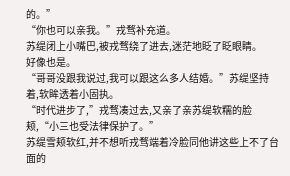的。”
“你也可以亲我。”戎骛补充道。
苏缇闭上小嘴巴,被戎骛绕了进去,迷茫地眨了眨眼睛。
好像也是。
“哥哥没跟我说过,我可以跟这么多人结婚。”苏缇坚持着,软眸透着小固执。
“时代进步了,”戎骛凑过去,又亲了亲苏缇软糯的脸颊,“小三也受法律保护了。”
苏缇雪颊软红,并不想听戎骛端着冷脸同他讲这些上不了台面的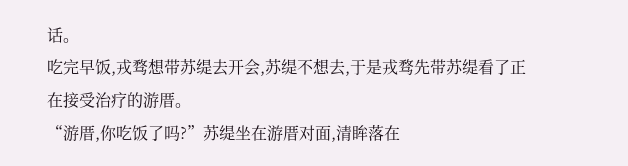话。
吃完早饭,戎骛想带苏缇去开会,苏缇不想去,于是戎骛先带苏缇看了正在接受治疗的游厝。
“游厝,你吃饭了吗?”苏缇坐在游厝对面,清眸落在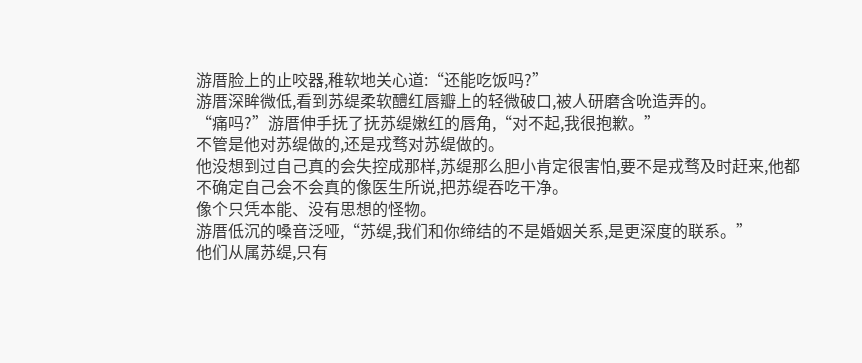游厝脸上的止咬器,稚软地关心道:“还能吃饭吗?”
游厝深眸微低,看到苏缇柔软醴红唇瓣上的轻微破口,被人研磨含吮造弄的。
“痛吗?”游厝伸手抚了抚苏缇嫩红的唇角,“对不起,我很抱歉。”
不管是他对苏缇做的,还是戎骛对苏缇做的。
他没想到过自己真的会失控成那样,苏缇那么胆小肯定很害怕,要不是戎骛及时赶来,他都不确定自己会不会真的像医生所说,把苏缇吞吃干净。
像个只凭本能、没有思想的怪物。
游厝低沉的嗓音泛哑,“苏缇,我们和你缔结的不是婚姻关系,是更深度的联系。”
他们从属苏缇,只有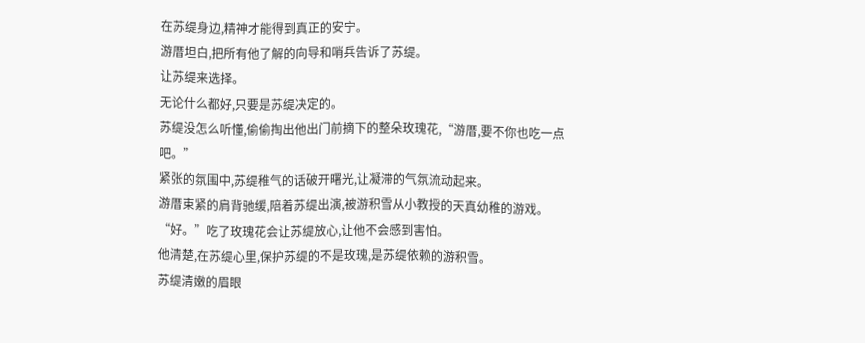在苏缇身边,精神才能得到真正的安宁。
游厝坦白,把所有他了解的向导和哨兵告诉了苏缇。
让苏缇来选择。
无论什么都好,只要是苏缇决定的。
苏缇没怎么听懂,偷偷掏出他出门前摘下的整朵玫瑰花,“游厝,要不你也吃一点吧。”
紧张的氛围中,苏缇稚气的话破开曙光,让凝滞的气氛流动起来。
游厝束紧的肩背驰缓,陪着苏缇出演,被游积雪从小教授的天真幼稚的游戏。
“好。”吃了玫瑰花会让苏缇放心,让他不会感到害怕。
他清楚,在苏缇心里,保护苏缇的不是玫瑰,是苏缇依赖的游积雪。
苏缇清嫩的眉眼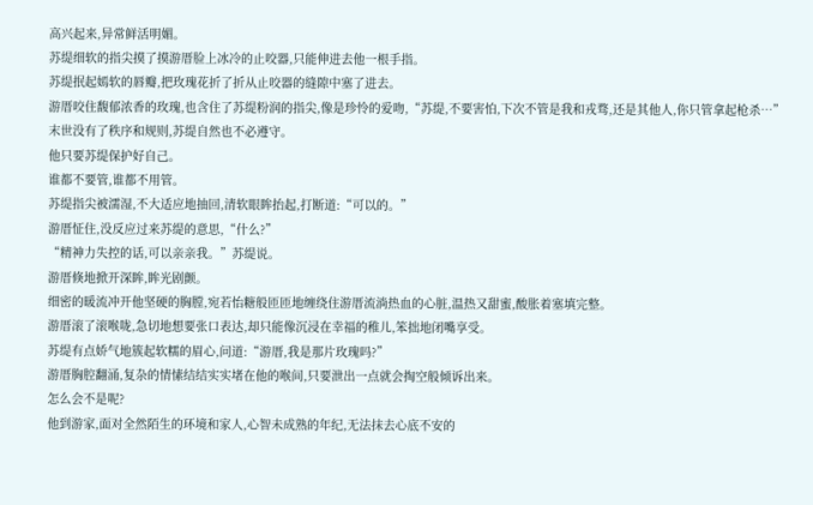高兴起来,异常鲜活明媚。
苏缇细软的指尖摸了摸游厝脸上冰冷的止咬器,只能伸进去他一根手指。
苏缇抿起嫣软的唇瓣,把玫瑰花折了折从止咬器的缝隙中塞了进去。
游厝咬住馥郁浓香的玫瑰,也含住了苏缇粉润的指尖,像是珍怜的爱吻,“苏缇,不要害怕,下次不管是我和戎骛,还是其他人,你只管拿起枪杀…”
末世没有了秩序和规则,苏缇自然也不必遵守。
他只要苏缇保护好自己。
谁都不要管,谁都不用管。
苏缇指尖被濡湿,不大适应地抽回,清软眼眸抬起,打断道:“可以的。”
游厝怔住,没反应过来苏缇的意思,“什么?”
“精神力失控的话,可以亲亲我。”苏缇说。
游厝倏地掀开深眸,眸光剧颤。
细密的暖流冲开他坚硬的胸膛,宛若怡糖般匝匝地缠绕住游厝流淌热血的心脏,温热又甜蜜,酸胀着塞填完整。
游厝滚了滚喉咙,急切地想要张口表达,却只能像沉浸在幸福的稚儿,笨拙地闭嘴享受。
苏缇有点娇气地簇起软糯的眉心,问道:“游厝,我是那片玫瑰吗?”
游厝胸腔翻涌,复杂的情愫结结实实堵在他的喉间,只要泄出一点就会掏空般倾诉出来。
怎么会不是呢?
他到游家,面对全然陌生的环境和家人,心智未成熟的年纪,无法抹去心底不安的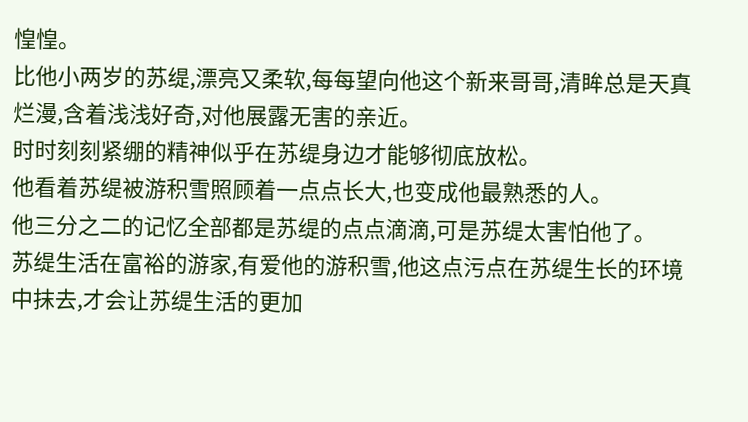惶惶。
比他小两岁的苏缇,漂亮又柔软,每每望向他这个新来哥哥,清眸总是天真烂漫,含着浅浅好奇,对他展露无害的亲近。
时时刻刻紧绷的精神似乎在苏缇身边才能够彻底放松。
他看着苏缇被游积雪照顾着一点点长大,也变成他最熟悉的人。
他三分之二的记忆全部都是苏缇的点点滴滴,可是苏缇太害怕他了。
苏缇生活在富裕的游家,有爱他的游积雪,他这点污点在苏缇生长的环境中抹去,才会让苏缇生活的更加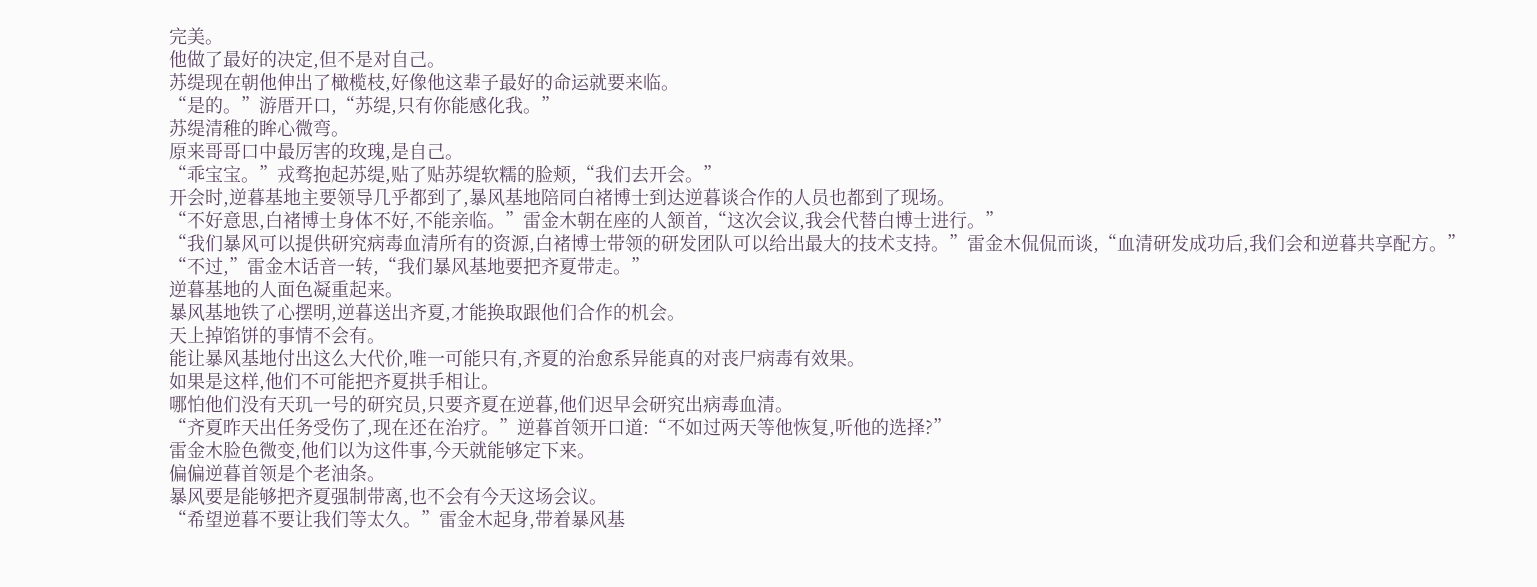完美。
他做了最好的决定,但不是对自己。
苏缇现在朝他伸出了橄榄枝,好像他这辈子最好的命运就要来临。
“是的。”游厝开口,“苏缇,只有你能感化我。”
苏缇清稚的眸心微弯。
原来哥哥口中最厉害的玫瑰,是自己。
“乖宝宝。”戎骛抱起苏缇,贴了贴苏缇软糯的脸颊,“我们去开会。”
开会时,逆暮基地主要领导几乎都到了,暴风基地陪同白褚博士到达逆暮谈合作的人员也都到了现场。
“不好意思,白褚博士身体不好,不能亲临。”雷金木朝在座的人颔首,“这次会议,我会代替白博士进行。”
“我们暴风可以提供研究病毒血清所有的资源,白褚博士带领的研发团队可以给出最大的技术支持。”雷金木侃侃而谈,“血清研发成功后,我们会和逆暮共享配方。”
“不过,”雷金木话音一转,“我们暴风基地要把齐夏带走。”
逆暮基地的人面色凝重起来。
暴风基地铁了心摆明,逆暮送出齐夏,才能换取跟他们合作的机会。
天上掉馅饼的事情不会有。
能让暴风基地付出这么大代价,唯一可能只有,齐夏的治愈系异能真的对丧尸病毒有效果。
如果是这样,他们不可能把齐夏拱手相让。
哪怕他们没有天玑一号的研究员,只要齐夏在逆暮,他们迟早会研究出病毒血清。
“齐夏昨天出任务受伤了,现在还在治疗。”逆暮首领开口道:“不如过两天等他恢复,听他的选择?”
雷金木脸色微变,他们以为这件事,今天就能够定下来。
偏偏逆暮首领是个老油条。
暴风要是能够把齐夏强制带离,也不会有今天这场会议。
“希望逆暮不要让我们等太久。”雷金木起身,带着暴风基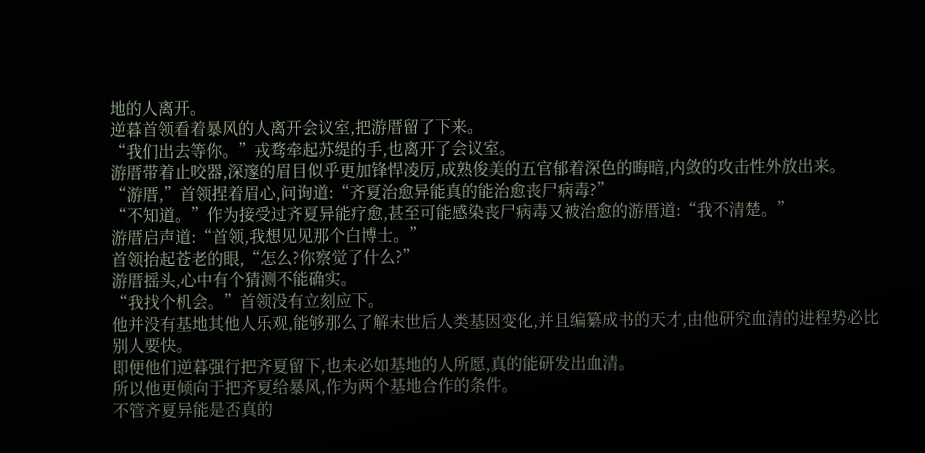地的人离开。
逆暮首领看着暴风的人离开会议室,把游厝留了下来。
“我们出去等你。”戎骛牵起苏缇的手,也离开了会议室。
游厝带着止咬器,深邃的眉目似乎更加锋悍凌厉,成熟俊美的五官郁着深色的晦暗,内敛的攻击性外放出来。
“游厝,”首领捏着眉心,问询道:“齐夏治愈异能真的能治愈丧尸病毒?”
“不知道。”作为接受过齐夏异能疗愈,甚至可能感染丧尸病毒又被治愈的游厝道:“我不清楚。”
游厝启声道:“首领,我想见见那个白博士。”
首领抬起苍老的眼,“怎么?你察觉了什么?”
游厝摇头,心中有个猜测不能确实。
“我找个机会。”首领没有立刻应下。
他并没有基地其他人乐观,能够那么了解末世后人类基因变化,并且编纂成书的天才,由他研究血清的进程势必比别人要快。
即便他们逆暮强行把齐夏留下,也未必如基地的人所愿,真的能研发出血清。
所以他更倾向于把齐夏给暴风,作为两个基地合作的条件。
不管齐夏异能是否真的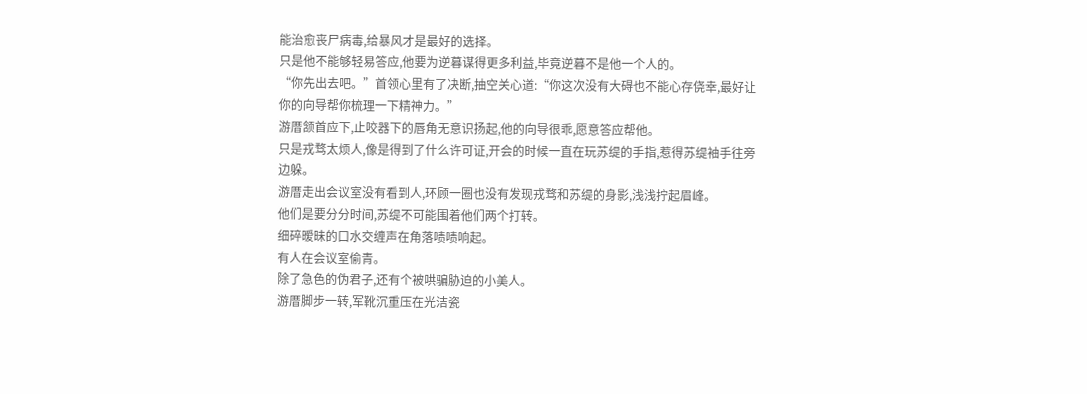能治愈丧尸病毒,给暴风才是最好的选择。
只是他不能够轻易答应,他要为逆暮谋得更多利益,毕竟逆暮不是他一个人的。
“你先出去吧。”首领心里有了决断,抽空关心道:“你这次没有大碍也不能心存侥幸,最好让你的向导帮你梳理一下精神力。”
游厝颔首应下,止咬器下的唇角无意识扬起,他的向导很乖,愿意答应帮他。
只是戎骛太烦人,像是得到了什么许可证,开会的时候一直在玩苏缇的手指,惹得苏缇袖手往旁边躲。
游厝走出会议室没有看到人,环顾一圈也没有发现戎骛和苏缇的身影,浅浅拧起眉峰。
他们是要分分时间,苏缇不可能围着他们两个打转。
细碎暧昧的口水交缠声在角落啧啧响起。
有人在会议室偷青。
除了急色的伪君子,还有个被哄骗胁迫的小美人。
游厝脚步一转,军靴沉重压在光洁瓷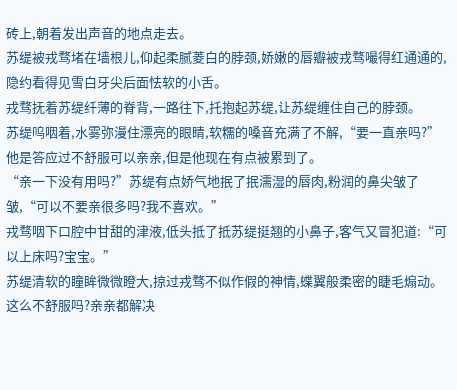砖上,朝着发出声音的地点走去。
苏缇被戎骛堵在墙根儿,仰起柔腻菱白的脖颈,娇嫩的唇瓣被戎骛嘬得红通通的,隐约看得见雪白牙尖后面怯软的小舌。
戎骛抚着苏缇纤薄的脊背,一路往下,托抱起苏缇,让苏缇缠住自己的脖颈。
苏缇呜咽着,水雾弥漫住漂亮的眼睛,软糯的嗓音充满了不解,“要一直亲吗?”
他是答应过不舒服可以亲亲,但是他现在有点被累到了。
“亲一下没有用吗?”苏缇有点娇气地抿了抿濡湿的唇肉,粉润的鼻尖皱了皱,“可以不要亲很多吗?我不喜欢。”
戎骛咽下口腔中甘甜的津液,低头抵了抵苏缇挺翘的小鼻子,客气又冒犯道:“可以上床吗?宝宝。”
苏缇清软的瞳眸微微瞪大,掠过戎骛不似作假的神情,蝶翼般柔密的睫毛煽动。
这么不舒服吗?亲亲都解决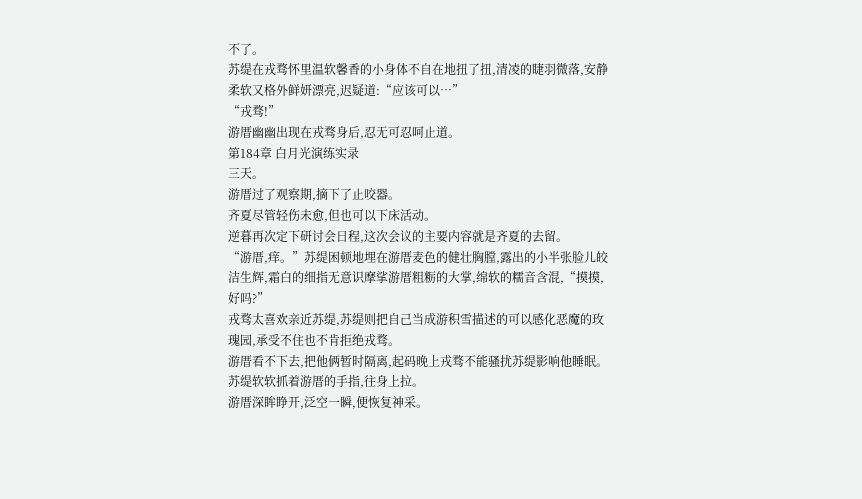不了。
苏缇在戎骛怀里温软馨香的小身体不自在地扭了扭,清凌的睫羽微落,安静柔软又格外鲜妍漂亮,迟疑道:“应该可以…”
“戎骛!”
游厝幽幽出现在戎骛身后,忍无可忍呵止道。
第184章 白月光演练实录
三天。
游厝过了观察期,摘下了止咬器。
齐夏尽管轻伤未愈,但也可以下床活动。
逆暮再次定下研讨会日程,这次会议的主要内容就是齐夏的去留。
“游厝,痒。”苏缇困顿地埋在游厝麦色的健壮胸膛,露出的小半张脸儿皎洁生辉,霜白的细指无意识摩挲游厝粗粝的大掌,绵软的糯音含混,“摸摸,好吗?”
戎骛太喜欢亲近苏缇,苏缇则把自己当成游积雪描述的可以感化恶魔的玫瑰园,承受不住也不肯拒绝戎骛。
游厝看不下去,把他俩暂时隔离,起码晚上戎骛不能骚扰苏缇影响他睡眠。
苏缇软软抓着游厝的手指,往身上拉。
游厝深眸睁开,泛空一瞬,便恢复神采。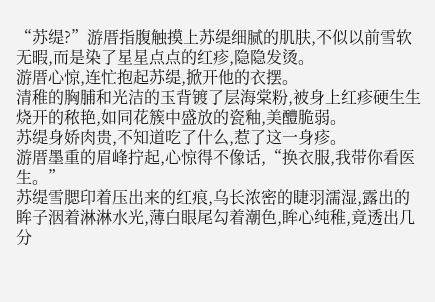“苏缇?”游厝指腹触摸上苏缇细腻的肌肤,不似以前雪软无暇,而是染了星星点点的红疹,隐隐发烫。
游厝心惊,连忙抱起苏缇,掀开他的衣摆。
清稚的胸脯和光洁的玉背镀了层海棠粉,被身上红疹硬生生烧开的秾艳,如同花簇中盛放的瓷釉,美醴脆弱。
苏缇身娇肉贵,不知道吃了什么,惹了这一身疹。
游厝墨重的眉峰拧起,心惊得不像话,“换衣服,我带你看医生。”
苏缇雪腮印着压出来的红痕,乌长浓密的睫羽濡湿,露出的眸子洇着淋淋水光,薄白眼尾勾着潮色,眸心纯稚,竟透出几分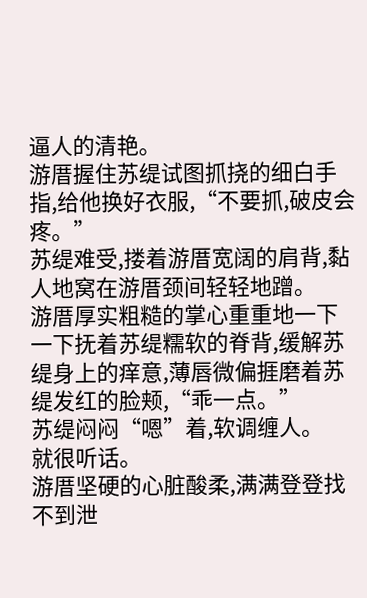逼人的清艳。
游厝握住苏缇试图抓挠的细白手指,给他换好衣服,“不要抓,破皮会疼。”
苏缇难受,搂着游厝宽阔的肩背,黏人地窝在游厝颈间轻轻地蹭。
游厝厚实粗糙的掌心重重地一下一下抚着苏缇糯软的脊背,缓解苏缇身上的痒意,薄唇微偏捱磨着苏缇发红的脸颊,“乖一点。”
苏缇闷闷“嗯”着,软调缠人。
就很听话。
游厝坚硬的心脏酸柔,满满登登找不到泄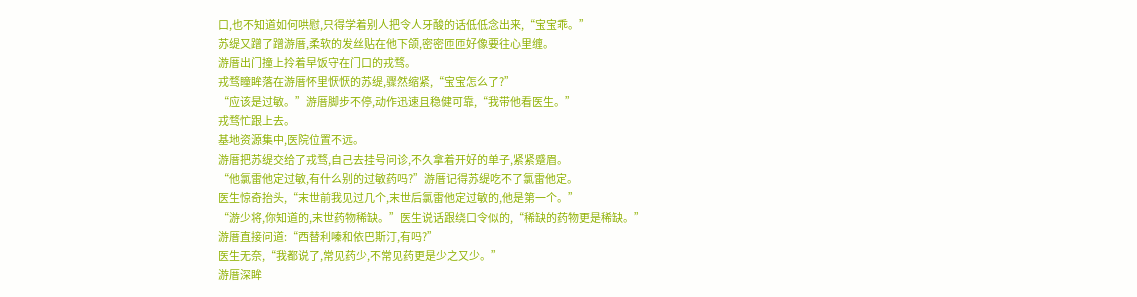口,也不知道如何哄慰,只得学着别人把令人牙酸的话低低念出来,“宝宝乖。”
苏缇又蹭了蹭游厝,柔软的发丝贴在他下颌,密密匝匝好像要往心里缠。
游厝出门撞上拎着早饭守在门口的戎骛。
戎骛瞳眸落在游厝怀里恹恹的苏缇,骤然缩紧,“宝宝怎么了?”
“应该是过敏。”游厝脚步不停,动作迅速且稳健可靠,“我带他看医生。”
戎骛忙跟上去。
基地资源集中,医院位置不远。
游厝把苏缇交给了戎骛,自己去挂号问诊,不久拿着开好的单子,紧紧蹙眉。
“他氯雷他定过敏,有什么别的过敏药吗?”游厝记得苏缇吃不了氯雷他定。
医生惊奇抬头,“末世前我见过几个,末世后氯雷他定过敏的,他是第一个。”
“游少将,你知道的,末世药物稀缺。”医生说话跟绕口令似的,“稀缺的药物更是稀缺。”
游厝直接问道:“西替利嗪和依巴斯汀,有吗?”
医生无奈,“我都说了,常见药少,不常见药更是少之又少。”
游厝深眸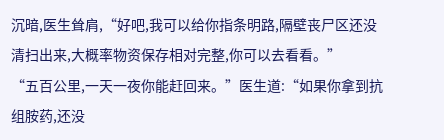沉暗,医生耸肩,“好吧,我可以给你指条明路,隔壁丧尸区还没清扫出来,大概率物资保存相对完整,你可以去看看。”
“五百公里,一天一夜你能赶回来。”医生道:“如果你拿到抗组胺药,还没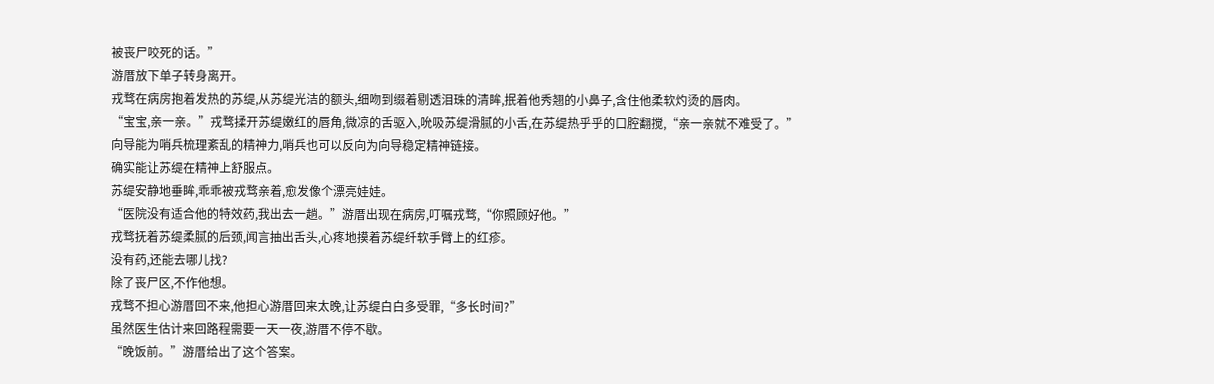被丧尸咬死的话。”
游厝放下单子转身离开。
戎骛在病房抱着发热的苏缇,从苏缇光洁的额头,细吻到缀着剔透泪珠的清眸,抿着他秀翘的小鼻子,含住他柔软灼烫的唇肉。
“宝宝,亲一亲。”戎骛揉开苏缇嫩红的唇角,微凉的舌驱入,吮吸苏缇滑腻的小舌,在苏缇热乎乎的口腔翻搅,“亲一亲就不难受了。”
向导能为哨兵梳理紊乱的精神力,哨兵也可以反向为向导稳定精神链接。
确实能让苏缇在精神上舒服点。
苏缇安静地垂眸,乖乖被戎骛亲着,愈发像个漂亮娃娃。
“医院没有适合他的特效药,我出去一趟。”游厝出现在病房,叮嘱戎骛,“你照顾好他。”
戎骛抚着苏缇柔腻的后颈,闻言抽出舌头,心疼地摸着苏缇纤软手臂上的红疹。
没有药,还能去哪儿找?
除了丧尸区,不作他想。
戎骛不担心游厝回不来,他担心游厝回来太晚,让苏缇白白多受罪,“多长时间?”
虽然医生估计来回路程需要一天一夜,游厝不停不歇。
“晚饭前。”游厝给出了这个答案。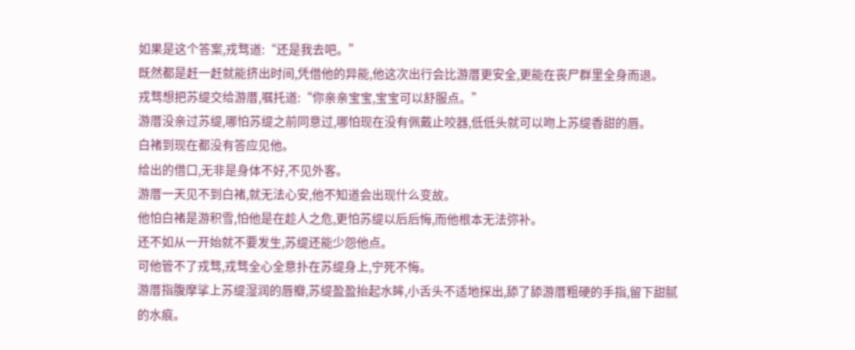如果是这个答案,戎骛道:“还是我去吧。”
既然都是赶一赶就能挤出时间,凭借他的异能,他这次出行会比游厝更安全,更能在丧尸群里全身而退。
戎骛想把苏缇交给游厝,嘱托道:“你亲亲宝宝,宝宝可以舒服点。”
游厝没亲过苏缇,哪怕苏缇之前同意过,哪怕现在没有佩戴止咬器,低低头就可以吻上苏缇香甜的唇。
白褚到现在都没有答应见他。
给出的借口,无非是身体不好,不见外客。
游厝一天见不到白褚,就无法心安,他不知道会出现什么变故。
他怕白褚是游积雪,怕他是在趁人之危,更怕苏缇以后后悔,而他根本无法弥补。
还不如从一开始就不要发生,苏缇还能少怨他点。
可他管不了戎骛,戎骛全心全意扑在苏缇身上,宁死不悔。
游厝指腹摩挲上苏缇湿润的唇瓣,苏缇盈盈抬起水眸,小舌头不适地探出,舔了舔游厝粗硬的手指,留下甜腻的水痕。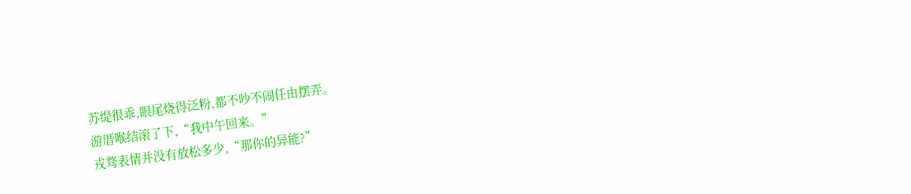苏缇很乖,眼尾烧得泛粉,都不吵不闹任由摆弄。
游厝喉结滚了下,“我中午回来。”
戎骛表情并没有放松多少,“那你的异能?”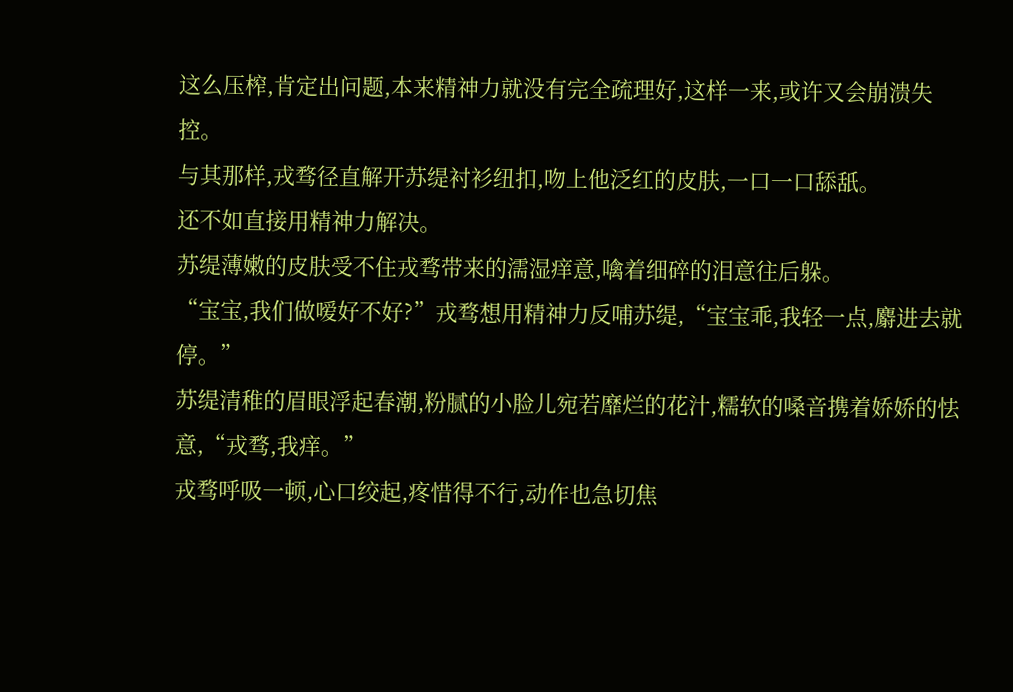这么压榨,肯定出问题,本来精神力就没有完全疏理好,这样一来,或许又会崩溃失控。
与其那样,戎骛径直解开苏缇衬衫纽扣,吻上他泛红的皮肤,一口一口舔舐。
还不如直接用精神力解决。
苏缇薄嫩的皮肤受不住戎骛带来的濡湿痒意,噙着细碎的泪意往后躲。
“宝宝,我们做嗳好不好?”戎骛想用精神力反哺苏缇,“宝宝乖,我轻一点,麝进去就停。”
苏缇清稚的眉眼浮起春潮,粉腻的小脸儿宛若靡烂的花汁,糯软的嗓音携着娇娇的怯意,“戎骛,我痒。”
戎骛呼吸一顿,心口绞起,疼惜得不行,动作也急切焦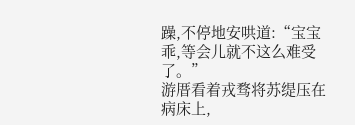躁,不停地安哄道:“宝宝乖,等会儿就不这么难受了。”
游厝看着戎骛将苏缇压在病床上,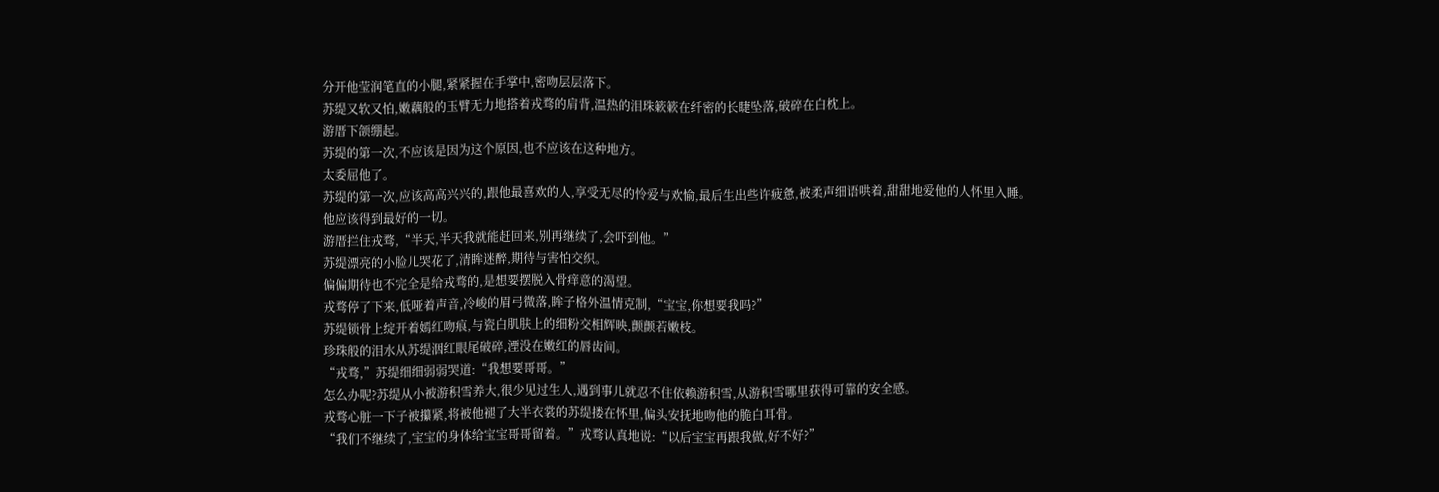分开他莹润笔直的小腿,紧紧握在手掌中,密吻层层落下。
苏缇又软又怕,嫩藕般的玉臂无力地搭着戎骛的肩背,温热的泪珠簌簌在纤密的长睫坠落,破碎在白枕上。
游厝下颌绷起。
苏缇的第一次,不应该是因为这个原因,也不应该在这种地方。
太委屈他了。
苏缇的第一次,应该高高兴兴的,跟他最喜欢的人,享受无尽的怜爱与欢愉,最后生出些许疲惫,被柔声细语哄着,甜甜地爱他的人怀里入睡。
他应该得到最好的一切。
游厝拦住戎骛,“半天,半天我就能赶回来,别再继续了,会吓到他。”
苏缇漂亮的小脸儿哭花了,清眸迷醉,期待与害怕交织。
偏偏期待也不完全是给戎骛的,是想要摆脱入骨痒意的渴望。
戎骛停了下来,低哑着声音,冷峻的眉弓微落,眸子格外温情克制,“宝宝,你想要我吗?”
苏缇锁骨上绽开着嫣红吻痕,与瓷白肌肤上的细粉交相辉映,颤颤若嫩枝。
珍珠般的泪水从苏缇洇红眼尾破碎,湮没在嫩红的唇齿间。
“戎骛,”苏缇细细弱弱哭道:“我想要哥哥。”
怎么办呢?苏缇从小被游积雪养大,很少见过生人,遇到事儿就忍不住依赖游积雪,从游积雪哪里获得可靠的安全感。
戎骛心脏一下子被攥紧,将被他褪了大半衣裳的苏缇搂在怀里,偏头安抚地吻他的脆白耳骨。
“我们不继续了,宝宝的身体给宝宝哥哥留着。”戎骛认真地说:“以后宝宝再跟我做,好不好?”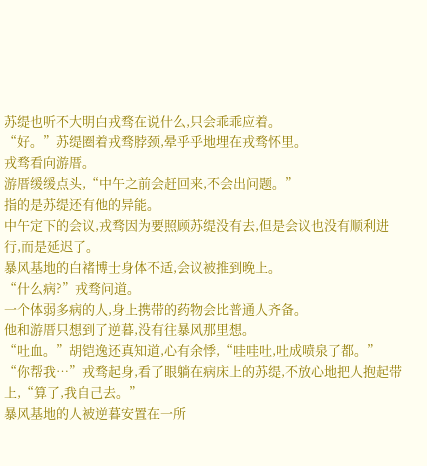苏缇也听不大明白戎骛在说什么,只会乖乖应着。
“好。”苏缇圈着戎骛脖颈,晕乎乎地埋在戎骛怀里。
戎骛看向游厝。
游厝缓缓点头,“中午之前会赶回来,不会出问题。”
指的是苏缇还有他的异能。
中午定下的会议,戎骛因为要照顾苏缇没有去,但是会议也没有顺利进行,而是延迟了。
暴风基地的白褚博士身体不适,会议被推到晚上。
“什么病?”戎骛问道。
一个体弱多病的人,身上携带的药物会比普通人齐备。
他和游厝只想到了逆暮,没有往暴风那里想。
“吐血。”胡铠逸还真知道,心有余悸,“哇哇吐,吐成喷泉了都。”
“你帮我…”戎骛起身,看了眼躺在病床上的苏缇,不放心地把人抱起带上,“算了,我自己去。”
暴风基地的人被逆暮安置在一所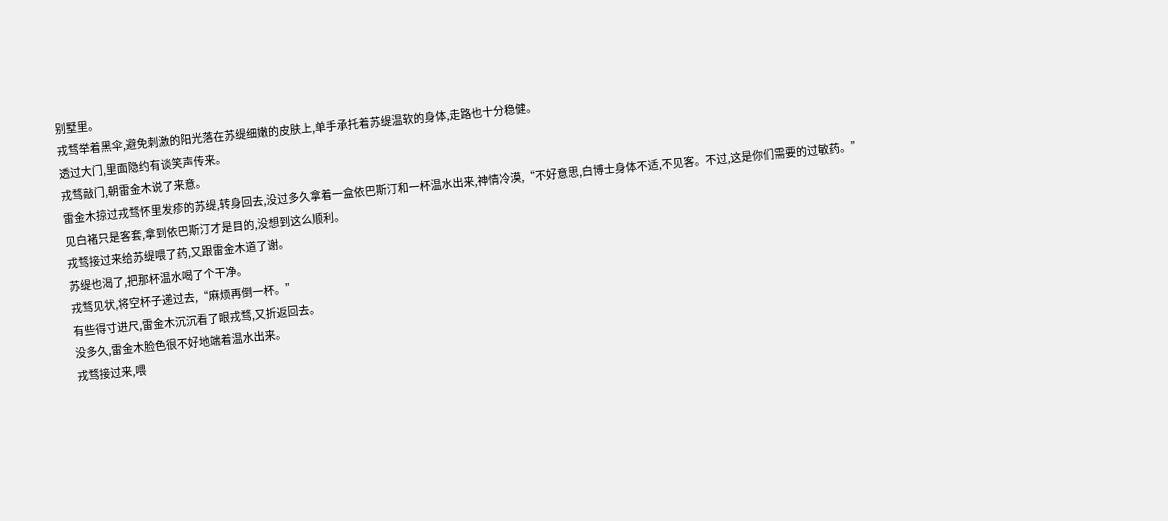别墅里。
戎骛举着黑伞,避免刺激的阳光落在苏缇细嫩的皮肤上,单手承托着苏缇温软的身体,走路也十分稳健。
透过大门,里面隐约有谈笑声传来。
戎骛敲门,朝雷金木说了来意。
雷金木掠过戎骛怀里发疹的苏缇,转身回去,没过多久拿着一盒依巴斯汀和一杯温水出来,神情冷漠,“不好意思,白博士身体不适,不见客。不过,这是你们需要的过敏药。”
见白褚只是客套,拿到依巴斯汀才是目的,没想到这么顺利。
戎骛接过来给苏缇喂了药,又跟雷金木道了谢。
苏缇也渴了,把那杯温水喝了个干净。
戎骛见状,将空杯子递过去,“麻烦再倒一杯。”
有些得寸进尺,雷金木沉沉看了眼戎骛,又折返回去。
没多久,雷金木脸色很不好地端着温水出来。
戎骛接过来,喂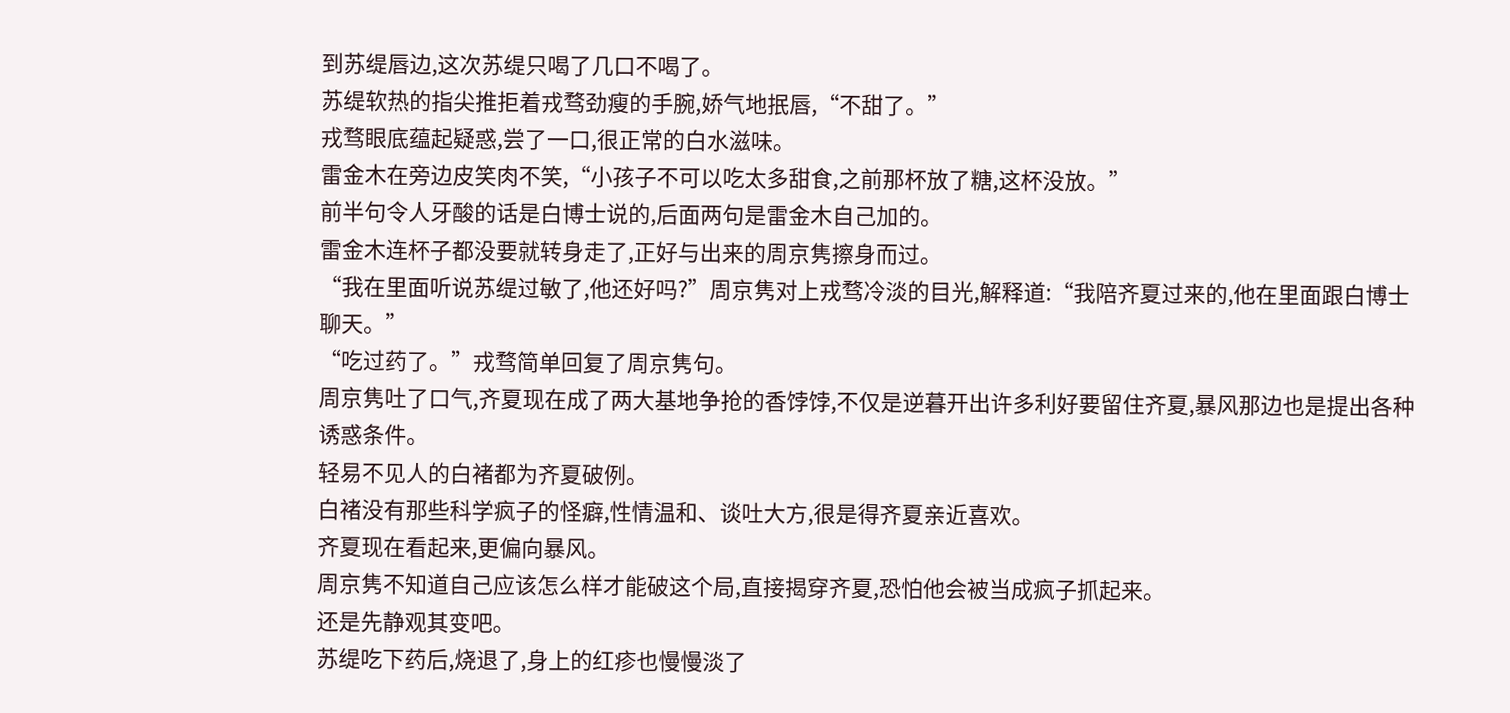到苏缇唇边,这次苏缇只喝了几口不喝了。
苏缇软热的指尖推拒着戎骛劲瘦的手腕,娇气地抿唇,“不甜了。”
戎骛眼底蕴起疑惑,尝了一口,很正常的白水滋味。
雷金木在旁边皮笑肉不笑,“小孩子不可以吃太多甜食,之前那杯放了糖,这杯没放。”
前半句令人牙酸的话是白博士说的,后面两句是雷金木自己加的。
雷金木连杯子都没要就转身走了,正好与出来的周京隽擦身而过。
“我在里面听说苏缇过敏了,他还好吗?”周京隽对上戎骛冷淡的目光,解释道:“我陪齐夏过来的,他在里面跟白博士聊天。”
“吃过药了。”戎骛简单回复了周京隽句。
周京隽吐了口气,齐夏现在成了两大基地争抢的香饽饽,不仅是逆暮开出许多利好要留住齐夏,暴风那边也是提出各种诱惑条件。
轻易不见人的白褚都为齐夏破例。
白褚没有那些科学疯子的怪癖,性情温和、谈吐大方,很是得齐夏亲近喜欢。
齐夏现在看起来,更偏向暴风。
周京隽不知道自己应该怎么样才能破这个局,直接揭穿齐夏,恐怕他会被当成疯子抓起来。
还是先静观其变吧。
苏缇吃下药后,烧退了,身上的红疹也慢慢淡了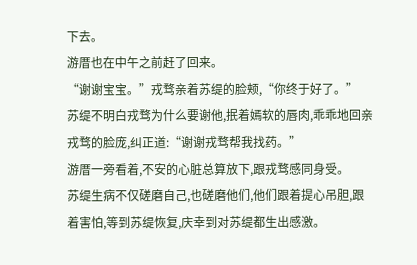下去。
游厝也在中午之前赶了回来。
“谢谢宝宝。”戎骛亲着苏缇的脸颊,“你终于好了。”
苏缇不明白戎骛为什么要谢他,抿着嫣软的唇肉,乖乖地回亲戎骛的脸庞,纠正道:“谢谢戎骛帮我找药。”
游厝一旁看着,不安的心脏总算放下,跟戎骛感同身受。
苏缇生病不仅磋磨自己,也磋磨他们,他们跟着提心吊胆,跟着害怕,等到苏缇恢复,庆幸到对苏缇都生出感激。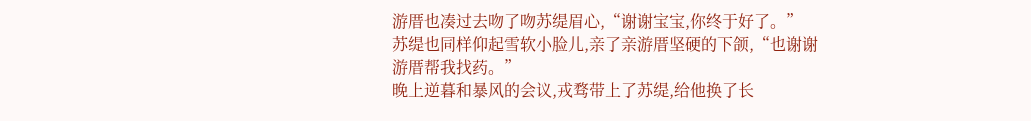游厝也凑过去吻了吻苏缇眉心,“谢谢宝宝,你终于好了。”
苏缇也同样仰起雪软小脸儿,亲了亲游厝坚硬的下颌,“也谢谢游厝帮我找药。”
晚上逆暮和暴风的会议,戎骛带上了苏缇,给他换了长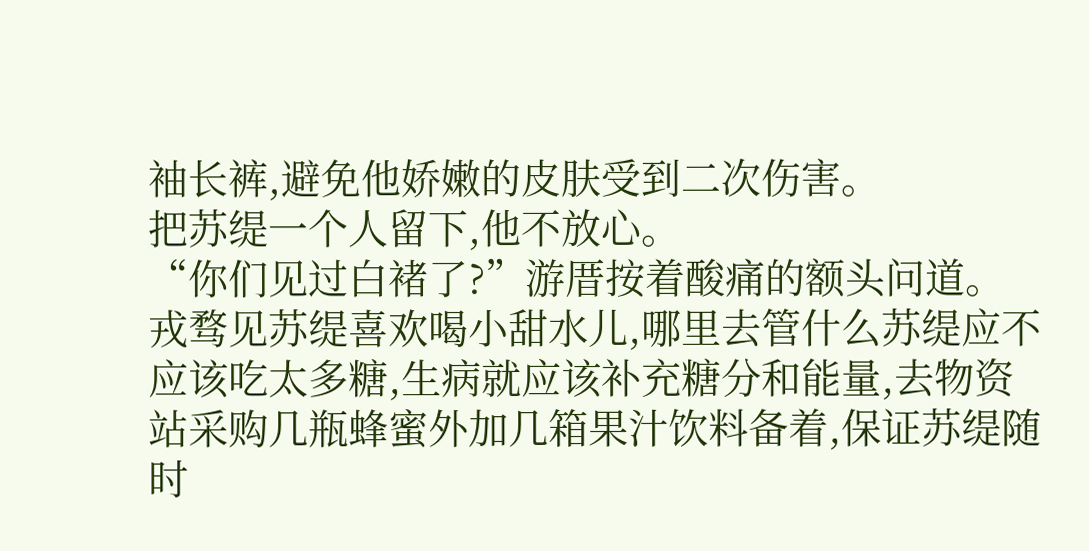袖长裤,避免他娇嫩的皮肤受到二次伤害。
把苏缇一个人留下,他不放心。
“你们见过白褚了?”游厝按着酸痛的额头问道。
戎骛见苏缇喜欢喝小甜水儿,哪里去管什么苏缇应不应该吃太多糖,生病就应该补充糖分和能量,去物资站采购几瓶蜂蜜外加几箱果汁饮料备着,保证苏缇随时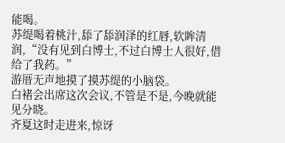能喝。
苏缇喝着桃汁,舔了舔润泽的红唇,软眸清润,“没有见到白博士,不过白博士人很好,借给了我药。”
游厝无声地摸了摸苏缇的小脑袋。
白褚会出席这次会议,不管是不是,今晚就能见分晓。
齐夏这时走进来,惊讶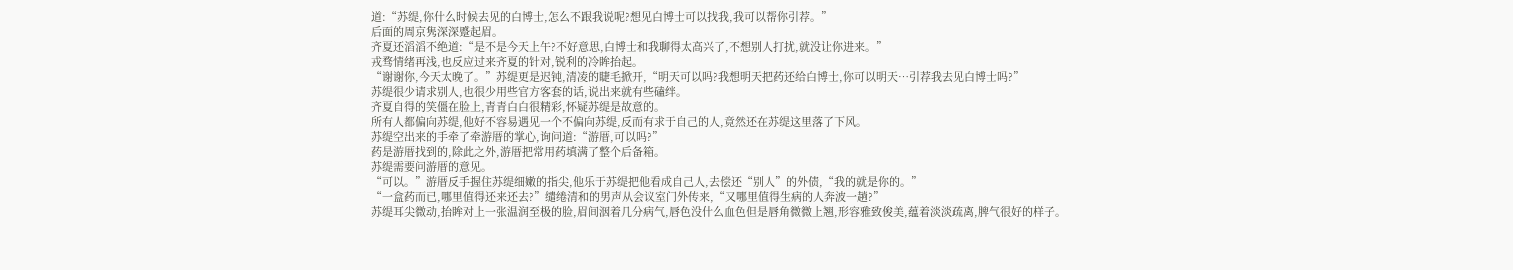道:“苏缇,你什么时候去见的白博士,怎么不跟我说呢?想见白博士可以找我,我可以帮你引荐。”
后面的周京隽深深蹙起眉。
齐夏还滔滔不绝道:“是不是今天上午?不好意思,白博士和我聊得太高兴了,不想别人打扰,就没让你进来。”
戎骛情绪再浅,也反应过来齐夏的针对,锐利的冷眸抬起。
“谢谢你,今天太晚了。”苏缇更是迟钝,清凌的睫毛掀开,“明天可以吗?我想明天把药还给白博士,你可以明天…引荐我去见白博士吗?”
苏缇很少请求别人,也很少用些官方客套的话,说出来就有些磕绊。
齐夏自得的笑僵在脸上,青青白白很精彩,怀疑苏缇是故意的。
所有人都偏向苏缇,他好不容易遇见一个不偏向苏缇,反而有求于自己的人,竟然还在苏缇这里落了下风。
苏缇空出来的手牵了牵游厝的掌心,询问道:“游厝,可以吗?”
药是游厝找到的,除此之外,游厝把常用药填满了整个后备箱。
苏缇需要问游厝的意见。
“可以。”游厝反手握住苏缇细嫩的指尖,他乐于苏缇把他看成自己人,去偿还“别人”的外债,“我的就是你的。”
“一盒药而已,哪里值得还来还去?”缱绻清和的男声从会议室门外传来,“又哪里值得生病的人奔波一趟?”
苏缇耳尖微动,抬眸对上一张温润至极的脸,眉间洇着几分病气,唇色没什么血色但是唇角微微上翘,形容雅致俊美,蕴着淡淡疏离,脾气很好的样子。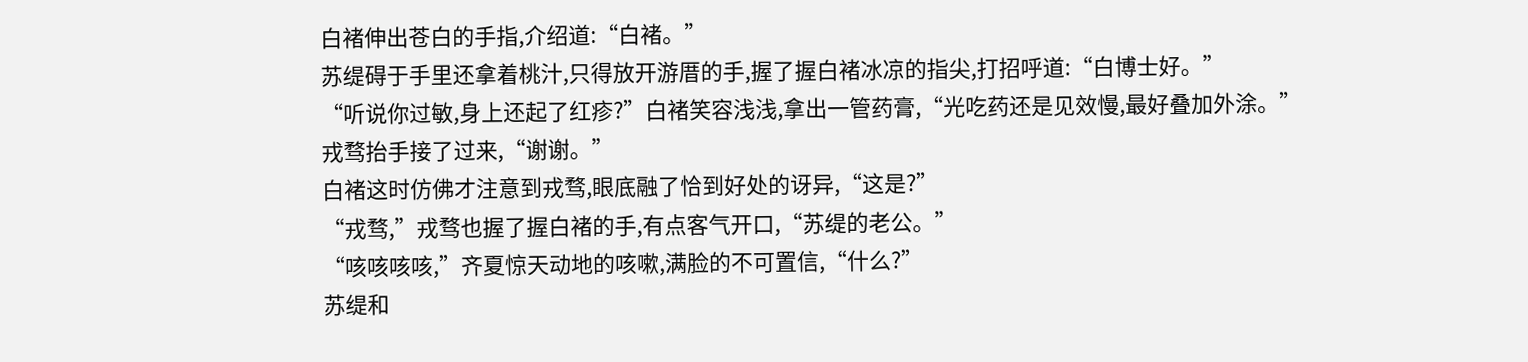白褚伸出苍白的手指,介绍道:“白褚。”
苏缇碍于手里还拿着桃汁,只得放开游厝的手,握了握白褚冰凉的指尖,打招呼道:“白博士好。”
“听说你过敏,身上还起了红疹?”白褚笑容浅浅,拿出一管药膏,“光吃药还是见效慢,最好叠加外涂。”
戎骛抬手接了过来,“谢谢。”
白褚这时仿佛才注意到戎骛,眼底融了恰到好处的讶异,“这是?”
“戎骛,”戎骛也握了握白褚的手,有点客气开口,“苏缇的老公。”
“咳咳咳咳,”齐夏惊天动地的咳嗽,满脸的不可置信,“什么?”
苏缇和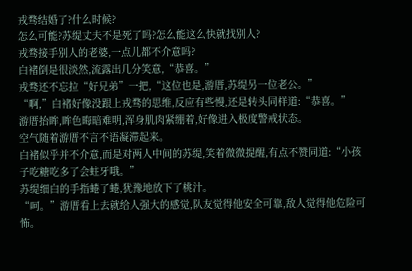戎骛结婚了?什么时候?
怎么可能?苏缇丈夫不是死了吗?怎么能这么快就找别人?
戎骛接手别人的老婆,一点儿都不介意吗?
白褚倒是很淡然,流露出几分笑意,“恭喜。”
戎骛还不忘拉“好兄弟”一把,“这位也是,游厝,苏缇另一位老公。”
“啊,”白褚好像没跟上戎骛的思维,反应有些慢,还是转头同样道:“恭喜。”
游厝抬眸,眸色晦暗难明,浑身肌肉紧绷着,好像进入极度警戒状态。
空气随着游厝不言不语凝滞起来。
白褚似乎并不介意,而是对两人中间的苏缇,笑着微微提醒,有点不赞同道:“小孩子吃糖吃多了会蛀牙哦。”
苏缇细白的手指蜷了蜷,犹豫地放下了桃汁。
“呵。”游厝看上去就给人强大的感觉,队友觉得他安全可靠,敌人觉得他危险可怖。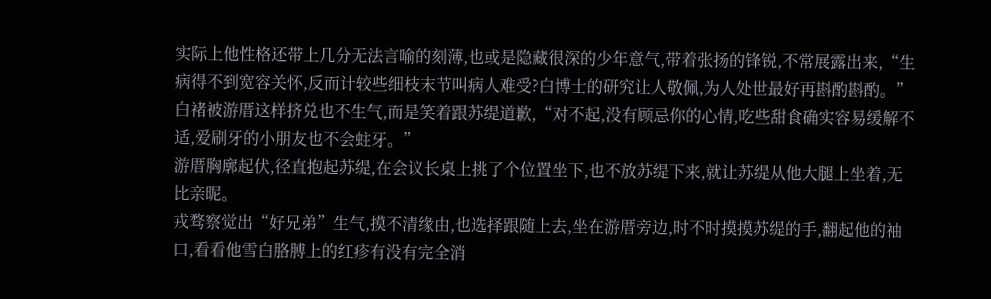实际上他性格还带上几分无法言喻的刻薄,也或是隐藏很深的少年意气,带着张扬的锋锐,不常展露出来,“生病得不到宽容关怀,反而计较些细枝末节叫病人难受?白博士的研究让人敬佩,为人处世最好再斟酌斟酌。”
白褚被游厝这样挤兑也不生气,而是笑着跟苏缇道歉,“对不起,没有顾忌你的心情,吃些甜食确实容易缓解不适,爱刷牙的小朋友也不会蛀牙。”
游厝胸廓起伏,径直抱起苏缇,在会议长桌上挑了个位置坐下,也不放苏缇下来,就让苏缇从他大腿上坐着,无比亲昵。
戎骛察觉出“好兄弟”生气,摸不清缘由,也选择跟随上去,坐在游厝旁边,时不时摸摸苏缇的手,翻起他的袖口,看看他雪白胳膊上的红疹有没有完全消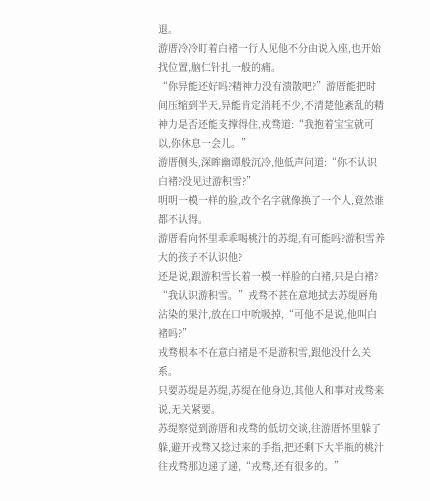退。
游厝冷冷盯着白褚一行人见他不分由说入座,也开始找位置,脑仁针扎一般的痛。
“你异能还好吗?精神力没有溃散吧?”游厝能把时间压缩到半天,异能肯定消耗不少,不清楚他紊乱的精神力是否还能支撑得住,戎骛道:“我抱着宝宝就可以,你休息一会儿。”
游厝侧头,深眸幽谭般沉冷,他低声问道:“你不认识白褚?没见过游积雪?”
明明一模一样的脸,改个名字就像换了一个人,竟然谁都不认得。
游厝看向怀里乖乖喝桃汁的苏缇,有可能吗?游积雪养大的孩子不认识他?
还是说,跟游积雪长着一模一样脸的白褚,只是白褚?
“我认识游积雪。”戎骛不甚在意地拭去苏缇唇角沾染的果汁,放在口中吮吸掉,“可他不是说,他叫白褚吗?”
戎骛根本不在意白褚是不是游积雪,跟他没什么关系。
只要苏缇是苏缇,苏缇在他身边,其他人和事对戎骛来说,无关紧要。
苏缇察觉到游厝和戎骛的低切交谈,往游厝怀里躲了躲,避开戎骛又捻过来的手指,把还剩下大半瓶的桃汁往戎骛那边递了递,“戎骛,还有很多的。”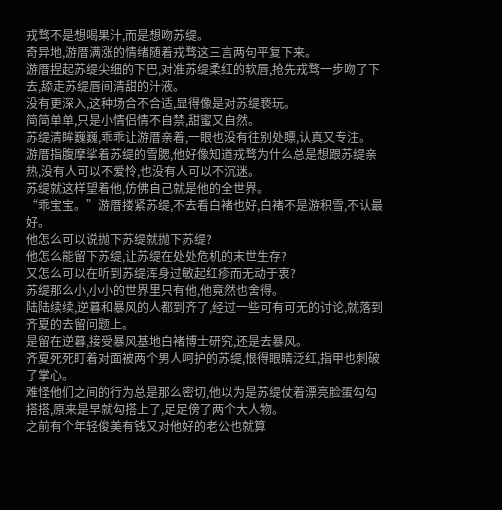戎骛不是想喝果汁,而是想吻苏缇。
奇异地,游厝满涨的情绪随着戎骛这三言两句平复下来。
游厝捏起苏缇尖细的下巴,对准苏缇柔红的软唇,抢先戎骛一步吻了下去,舔走苏缇唇间清甜的汁液。
没有更深入,这种场合不合适,显得像是对苏缇亵玩。
简简单单,只是小情侣情不自禁,甜蜜又自然。
苏缇清眸巍巍,乖乖让游厝亲着,一眼也没有往别处瞟,认真又专注。
游厝指腹摩挲着苏缇的雪腮,他好像知道戎骛为什么总是想跟苏缇亲热,没有人可以不爱怜,也没有人可以不沉迷。
苏缇就这样望着他,仿佛自己就是他的全世界。
“乖宝宝。”游厝搂紧苏缇,不去看白褚也好,白褚不是游积雪,不认最好。
他怎么可以说抛下苏缇就抛下苏缇?
他怎么能留下苏缇,让苏缇在处处危机的末世生存?
又怎么可以在听到苏缇浑身过敏起红疹而无动于衷?
苏缇那么小,小小的世界里只有他,他竟然也舍得。
陆陆续续,逆暮和暴风的人都到齐了,经过一些可有可无的讨论,就落到齐夏的去留问题上。
是留在逆暮,接受暴风基地白褚博士研究,还是去暴风。
齐夏死死盯着对面被两个男人呵护的苏缇,恨得眼睛泛红,指甲也刺破了掌心。
难怪他们之间的行为总是那么密切,他以为是苏缇仗着漂亮脸蛋勾勾搭搭,原来是早就勾搭上了,足足傍了两个大人物。
之前有个年轻俊美有钱又对他好的老公也就算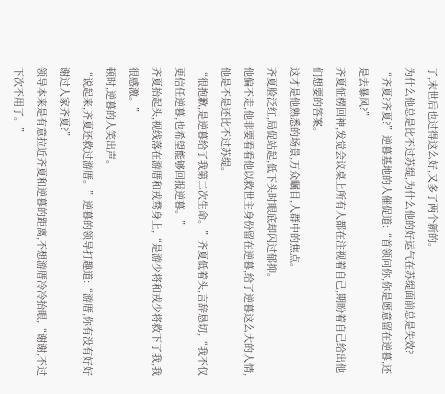了,末世后也过得这么好,又多了两个新的。
为什么他总是比不过苏缇,为什么他的好运气在苏缇面前总是失效?
“齐夏?齐夏?”逆暮基地的人催促道:“首领问你,你是愿意留在逆暮,还是去暴风?”
齐夏怔楞回神,发觉会议桌上所有人都在注视着自己,期盼着自己给出他们想要的答案。
这才是他熟悉的场景,万众瞩目,人群中的焦点。
齐夏脸泛红,局促站起,低下头时眼底却闪过郁抑。
他偏不走,他非要看看他以救世主身份留在逆暮,给了逆暮这么大的人情,他是不是还比不过苏缇。
“很抱歉,是逆暮给了我第二次生命。”齐夏低着头,言辞恳切,“我不仅更信任逆暮,也希望能够回报逆暮。”
齐夏抬起头,视线落在游厝和戎骛身上,“是游少将和戎少将救下了我,我很感激。”
顿时,逆暮的人笑出声。
“说起来,齐夏还救过游厝。”逆暮的领导打趣道:“游厝,你有没有好好谢过人家齐夏?”
领导本来是有意拉近齐夏和逆暮的距离,不想游厝冷冷抬眼,“谢谢,不过下次不用了。”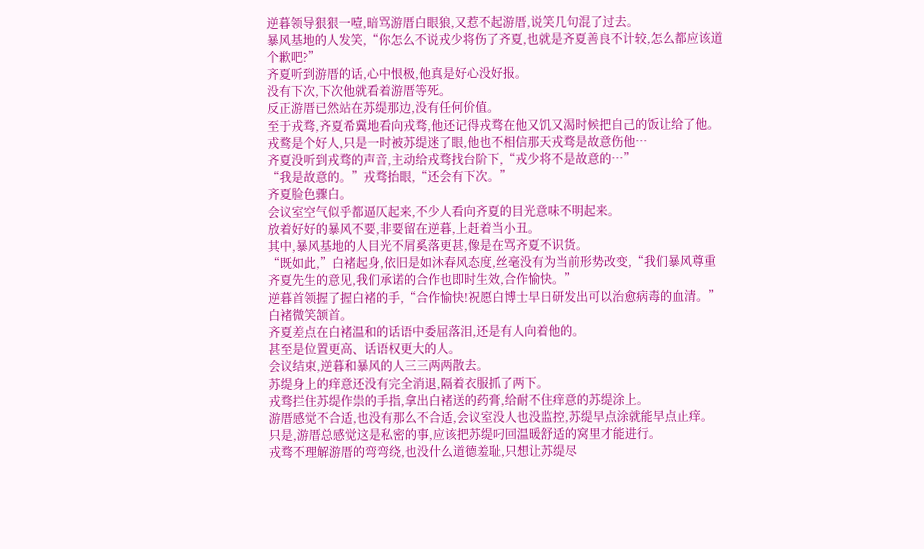逆暮领导狠狠一噎,暗骂游厝白眼狼,又惹不起游厝,说笑几句混了过去。
暴风基地的人发笑,“你怎么不说戎少将伤了齐夏,也就是齐夏善良不计较,怎么都应该道个歉吧?”
齐夏听到游厝的话,心中恨极,他真是好心没好报。
没有下次,下次他就看着游厝等死。
反正游厝已然站在苏缇那边,没有任何价值。
至于戎骛,齐夏希冀地看向戎骛,他还记得戎骛在他又饥又渴时候把自己的饭让给了他。
戎鹜是个好人,只是一时被苏缇迷了眼,他也不相信那天戎骛是故意伤他…
齐夏没听到戎骛的声音,主动给戎骛找台阶下,“戎少将不是故意的…”
“我是故意的。”戎骛抬眼,“还会有下次。”
齐夏脸色骤白。
会议室空气似乎都逼仄起来,不少人看向齐夏的目光意味不明起来。
放着好好的暴风不要,非要留在逆暮,上赶着当小丑。
其中,暴风基地的人目光不屑奚落更甚,像是在骂齐夏不识货。
“既如此,”白褚起身,依旧是如沐春风态度,丝毫没有为当前形势改变,“我们暴风尊重齐夏先生的意见,我们承诺的合作也即时生效,合作愉快。”
逆暮首领握了握白褚的手,“合作愉快!祝愿白博士早日研发出可以治愈病毒的血清。”
白褚微笑颔首。
齐夏差点在白褚温和的话语中委屈落泪,还是有人向着他的。
甚至是位置更高、话语权更大的人。
会议结束,逆暮和暴风的人三三两两散去。
苏缇身上的痒意还没有完全消退,隔着衣服抓了两下。
戎骛拦住苏缇作祟的手指,拿出白褚送的药膏,给耐不住痒意的苏缇涂上。
游厝感觉不合适,也没有那么不合适,会议室没人也没监控,苏缇早点涂就能早点止痒。
只是,游厝总感觉这是私密的事,应该把苏缇叼回温暖舒适的窝里才能进行。
戎骛不理解游厝的弯弯绕,也没什么道德羞耻,只想让苏缇尽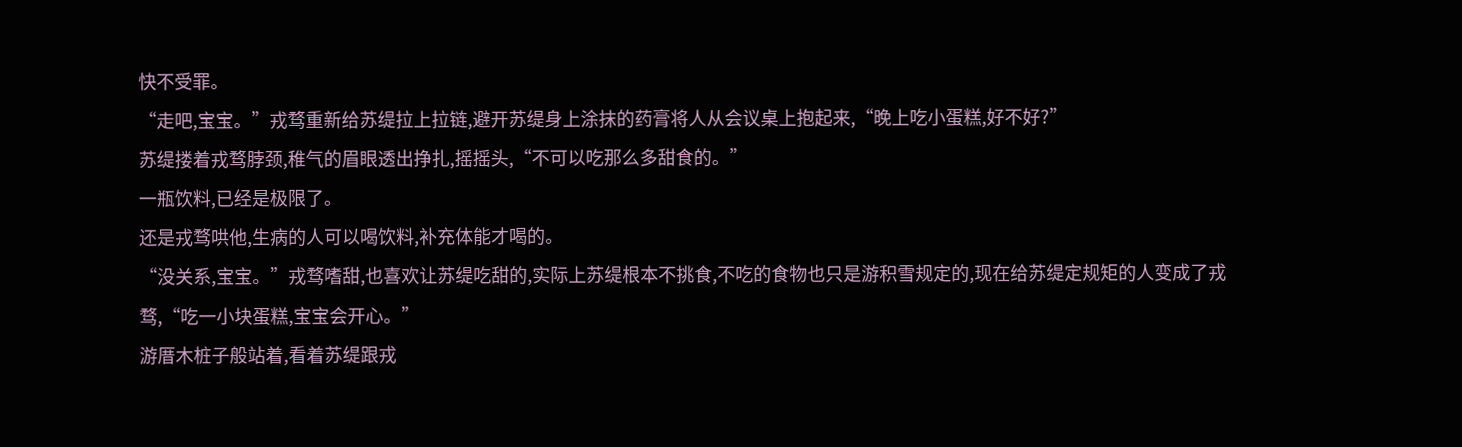快不受罪。
“走吧,宝宝。”戎骛重新给苏缇拉上拉链,避开苏缇身上涂抹的药膏将人从会议桌上抱起来,“晚上吃小蛋糕,好不好?”
苏缇搂着戎骛脖颈,稚气的眉眼透出挣扎,摇摇头,“不可以吃那么多甜食的。”
一瓶饮料,已经是极限了。
还是戎骛哄他,生病的人可以喝饮料,补充体能才喝的。
“没关系,宝宝。”戎骛嗜甜,也喜欢让苏缇吃甜的,实际上苏缇根本不挑食,不吃的食物也只是游积雪规定的,现在给苏缇定规矩的人变成了戎骛,“吃一小块蛋糕,宝宝会开心。”
游厝木桩子般站着,看着苏缇跟戎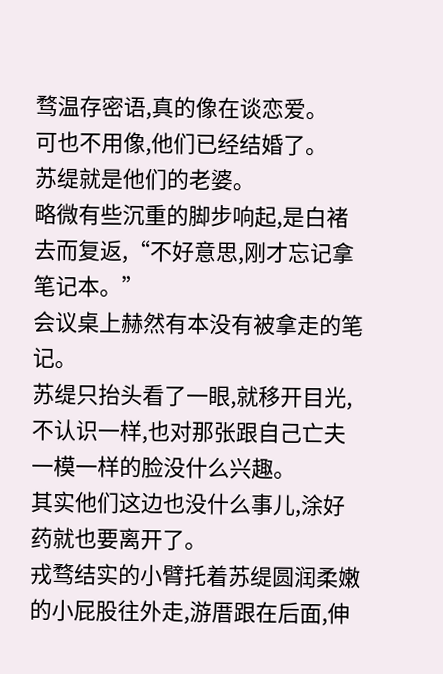骛温存密语,真的像在谈恋爱。
可也不用像,他们已经结婚了。
苏缇就是他们的老婆。
略微有些沉重的脚步响起,是白褚去而复返,“不好意思,刚才忘记拿笔记本。”
会议桌上赫然有本没有被拿走的笔记。
苏缇只抬头看了一眼,就移开目光,不认识一样,也对那张跟自己亡夫一模一样的脸没什么兴趣。
其实他们这边也没什么事儿,涂好药就也要离开了。
戎骛结实的小臂托着苏缇圆润柔嫩的小屁股往外走,游厝跟在后面,伸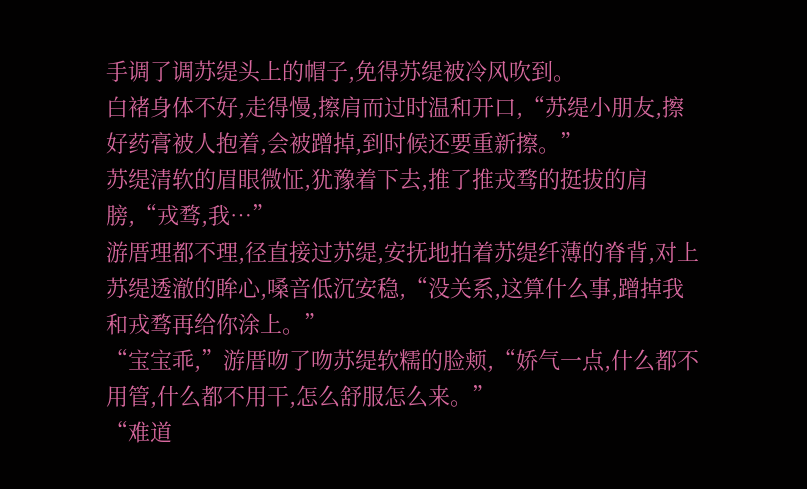手调了调苏缇头上的帽子,免得苏缇被冷风吹到。
白褚身体不好,走得慢,擦肩而过时温和开口,“苏缇小朋友,擦好药膏被人抱着,会被蹭掉,到时候还要重新擦。”
苏缇清软的眉眼微怔,犹豫着下去,推了推戎骛的挺拔的肩膀,“戎骛,我…”
游厝理都不理,径直接过苏缇,安抚地拍着苏缇纤薄的脊背,对上苏缇透澈的眸心,嗓音低沉安稳,“没关系,这算什么事,蹭掉我和戎骛再给你涂上。”
“宝宝乖,”游厝吻了吻苏缇软糯的脸颊,“娇气一点,什么都不用管,什么都不用干,怎么舒服怎么来。”
“难道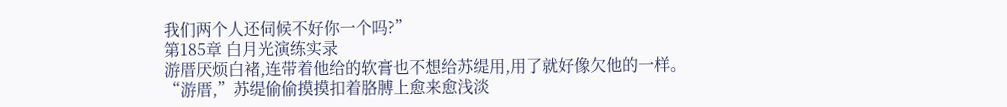我们两个人还伺候不好你一个吗?”
第185章 白月光演练实录
游厝厌烦白褚,连带着他给的软膏也不想给苏缇用,用了就好像欠他的一样。
“游厝,”苏缇偷偷摸摸扣着胳膊上愈来愈浅淡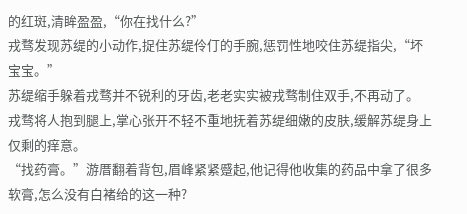的红斑,清眸盈盈,“你在找什么?”
戎骛发现苏缇的小动作,捉住苏缇伶仃的手腕,惩罚性地咬住苏缇指尖,“坏宝宝。”
苏缇缩手躲着戎骛并不锐利的牙齿,老老实实被戎骛制住双手,不再动了。
戎骛将人抱到腿上,掌心张开不轻不重地抚着苏缇细嫩的皮肤,缓解苏缇身上仅剩的痒意。
“找药膏。”游厝翻着背包,眉峰紧紧蹙起,他记得他收集的药品中拿了很多软膏,怎么没有白褚给的这一种?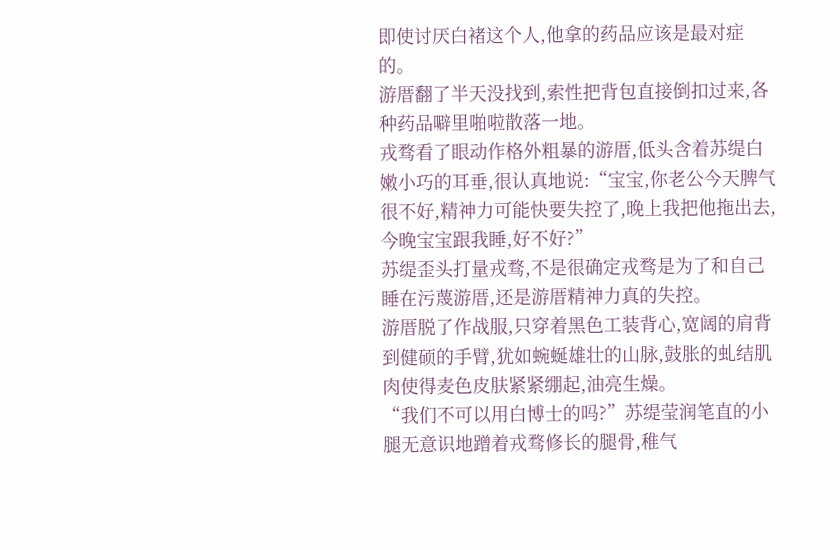即使讨厌白褚这个人,他拿的药品应该是最对症的。
游厝翻了半天没找到,索性把背包直接倒扣过来,各种药品噼里啪啦散落一地。
戎骛看了眼动作格外粗暴的游厝,低头含着苏缇白嫩小巧的耳垂,很认真地说:“宝宝,你老公今天脾气很不好,精神力可能快要失控了,晚上我把他拖出去,今晚宝宝跟我睡,好不好?”
苏缇歪头打量戎骛,不是很确定戎骛是为了和自己睡在污蔑游厝,还是游厝精神力真的失控。
游厝脱了作战服,只穿着黑色工装背心,宽阔的肩背到健硕的手臂,犹如蜿蜒雄壮的山脉,鼓胀的虬结肌肉使得麦色皮肤紧紧绷起,油亮生燥。
“我们不可以用白博士的吗?”苏缇莹润笔直的小腿无意识地蹭着戎骛修长的腿骨,稚气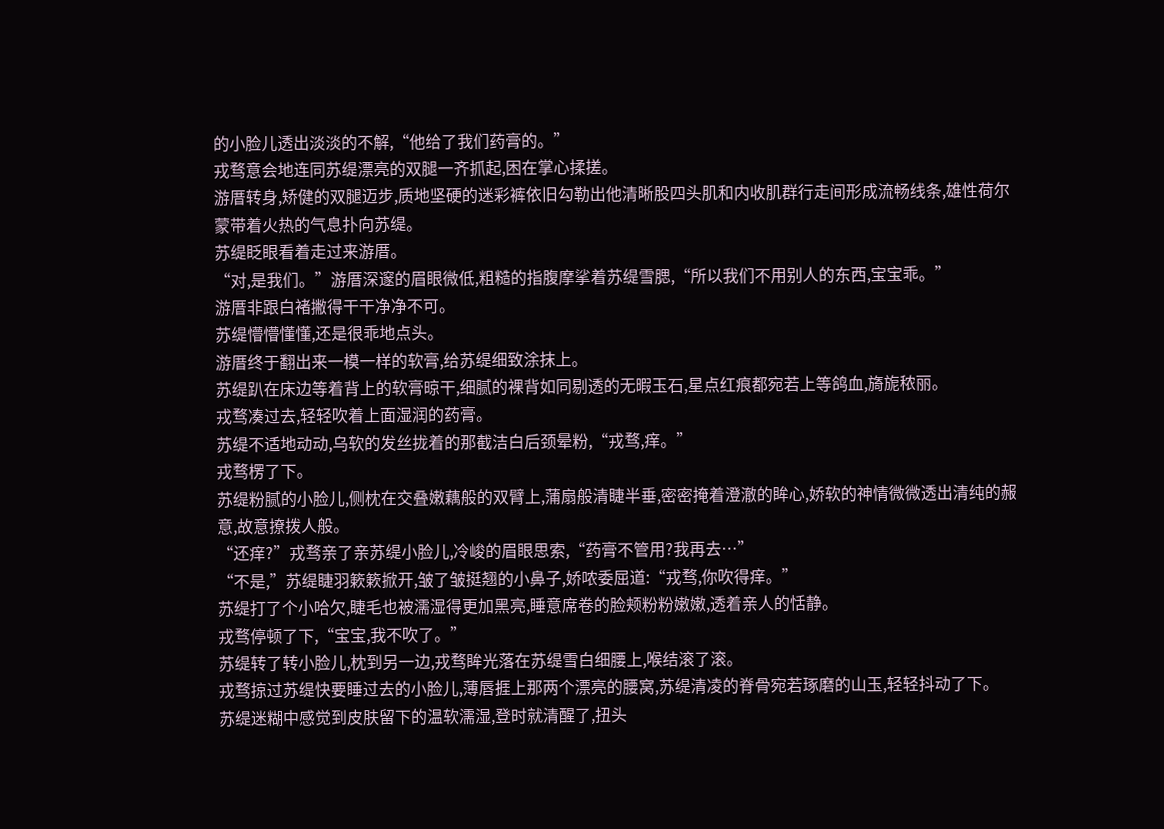的小脸儿透出淡淡的不解,“他给了我们药膏的。”
戎骛意会地连同苏缇漂亮的双腿一齐抓起,困在掌心揉搓。
游厝转身,矫健的双腿迈步,质地坚硬的迷彩裤依旧勾勒出他清晰股四头肌和内收肌群行走间形成流畅线条,雄性荷尔蒙带着火热的气息扑向苏缇。
苏缇眨眼看着走过来游厝。
“对,是我们。”游厝深邃的眉眼微低,粗糙的指腹摩挲着苏缇雪腮,“所以我们不用别人的东西,宝宝乖。”
游厝非跟白褚撇得干干净净不可。
苏缇懵懵懂懂,还是很乖地点头。
游厝终于翻出来一模一样的软膏,给苏缇细致涂抹上。
苏缇趴在床边等着背上的软膏晾干,细腻的裸背如同剔透的无暇玉石,星点红痕都宛若上等鸽血,旖旎秾丽。
戎骛凑过去,轻轻吹着上面湿润的药膏。
苏缇不适地动动,乌软的发丝拢着的那截洁白后颈晕粉,“戎骛,痒。”
戎骛楞了下。
苏缇粉腻的小脸儿,侧枕在交叠嫩藕般的双臂上,蒲扇般清睫半垂,密密掩着澄澈的眸心,娇软的神情微微透出清纯的赧意,故意撩拨人般。
“还痒?”戎骛亲了亲苏缇小脸儿,冷峻的眉眼思索,“药膏不管用?我再去…”
“不是,”苏缇睫羽簌簌掀开,皱了皱挺翘的小鼻子,娇哝委屈道:“戎骛,你吹得痒。”
苏缇打了个小哈欠,睫毛也被濡湿得更加黑亮,睡意席卷的脸颊粉粉嫩嫩,透着亲人的恬静。
戎骛停顿了下,“宝宝,我不吹了。”
苏缇转了转小脸儿,枕到另一边,戎骛眸光落在苏缇雪白细腰上,喉结滚了滚。
戎骛掠过苏缇快要睡过去的小脸儿,薄唇捱上那两个漂亮的腰窝,苏缇清凌的脊骨宛若琢磨的山玉,轻轻抖动了下。
苏缇迷糊中感觉到皮肤留下的温软濡湿,登时就清醒了,扭头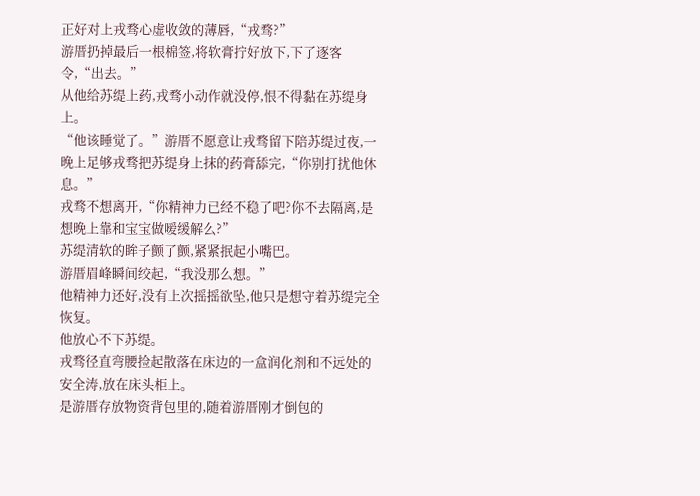正好对上戎骛心虚收敛的薄唇,“戎骛?”
游厝扔掉最后一根棉签,将软膏拧好放下,下了逐客令,“出去。”
从他给苏缇上药,戎骛小动作就没停,恨不得黏在苏缇身上。
“他该睡觉了。”游厝不愿意让戎骛留下陪苏缇过夜,一晚上足够戎骛把苏缇身上抹的药膏舔完,“你别打扰他休息。”
戎骛不想离开,“你精神力已经不稳了吧?你不去隔离,是想晚上靠和宝宝做嗳缓解么?”
苏缇清软的眸子颤了颤,紧紧抿起小嘴巴。
游厝眉峰瞬间绞起,“我没那么想。”
他精神力还好,没有上次摇摇欲坠,他只是想守着苏缇完全恢复。
他放心不下苏缇。
戎骛径直弯腰捡起散落在床边的一盒润化剂和不远处的安全涛,放在床头柜上。
是游厝存放物资背包里的,随着游厝刚才倒包的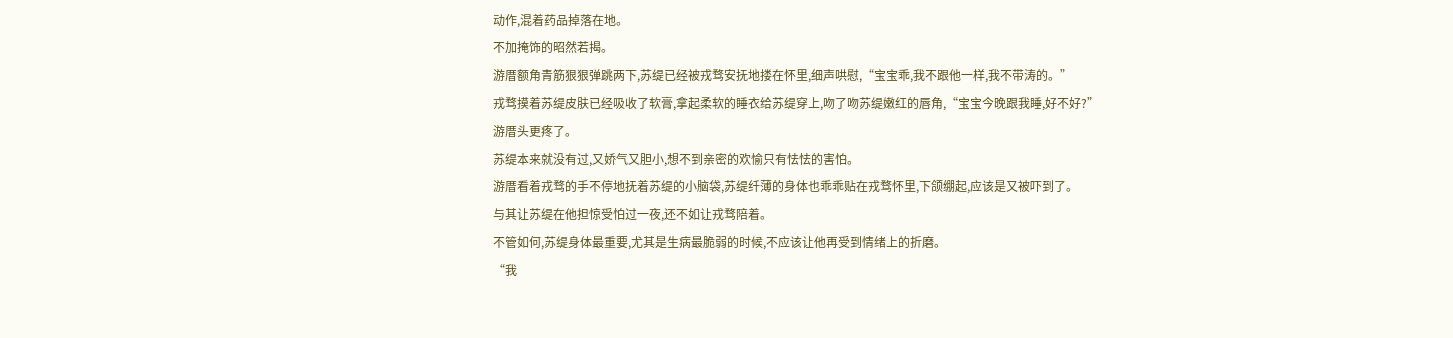动作,混着药品掉落在地。
不加掩饰的昭然若揭。
游厝额角青筋狠狠弹跳两下,苏缇已经被戎骛安抚地搂在怀里,细声哄慰,“宝宝乖,我不跟他一样,我不带涛的。”
戎骛摸着苏缇皮肤已经吸收了软膏,拿起柔软的睡衣给苏缇穿上,吻了吻苏缇嫩红的唇角,“宝宝今晚跟我睡,好不好?”
游厝头更疼了。
苏缇本来就没有过,又娇气又胆小,想不到亲密的欢愉只有怯怯的害怕。
游厝看着戎骛的手不停地抚着苏缇的小脑袋,苏缇纤薄的身体也乖乖贴在戎骛怀里,下颌绷起,应该是又被吓到了。
与其让苏缇在他担惊受怕过一夜,还不如让戎骛陪着。
不管如何,苏缇身体最重要,尤其是生病最脆弱的时候,不应该让他再受到情绪上的折磨。
“我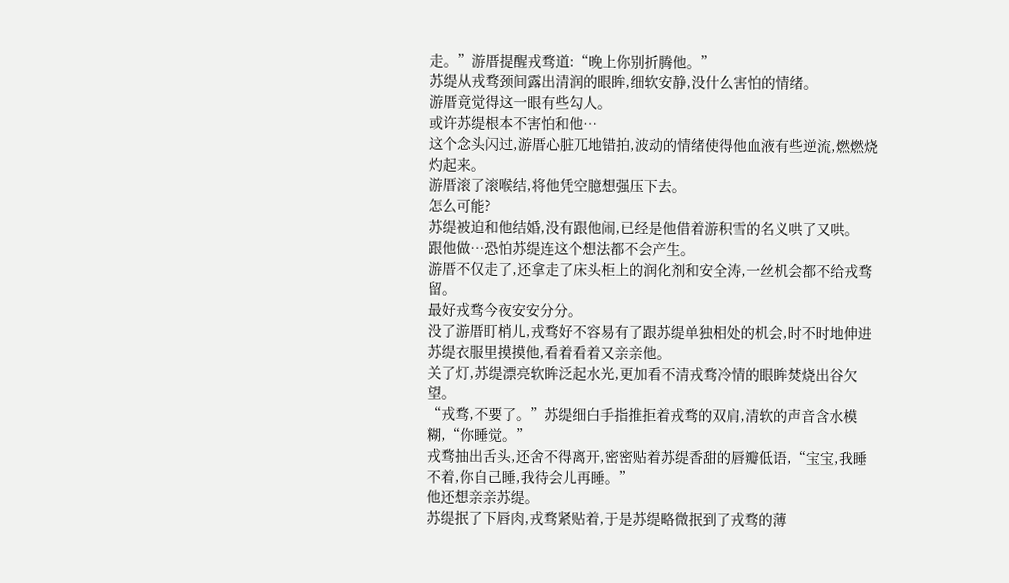走。”游厝提醒戎骛道:“晚上你别折腾他。”
苏缇从戎骛颈间露出清润的眼眸,细软安静,没什么害怕的情绪。
游厝竟觉得这一眼有些勾人。
或许苏缇根本不害怕和他…
这个念头闪过,游厝心脏兀地错拍,波动的情绪使得他血液有些逆流,燃燃烧灼起来。
游厝滚了滚喉结,将他凭空臆想强压下去。
怎么可能?
苏缇被迫和他结婚,没有跟他闹,已经是他借着游积雪的名义哄了又哄。
跟他做…恐怕苏缇连这个想法都不会产生。
游厝不仅走了,还拿走了床头柜上的润化剂和安全涛,一丝机会都不给戎骛留。
最好戎骛今夜安安分分。
没了游厝盯梢儿,戎骛好不容易有了跟苏缇单独相处的机会,时不时地伸进苏缇衣服里摸摸他,看着看着又亲亲他。
关了灯,苏缇漂亮软眸泛起水光,更加看不清戎骛冷情的眼眸焚烧出谷欠望。
“戎骛,不要了。”苏缇细白手指推拒着戎骛的双肩,清软的声音含水模糊,“你睡觉。”
戎骛抽出舌头,还舍不得离开,密密贴着苏缇香甜的唇瓣低语,“宝宝,我睡不着,你自己睡,我待会儿再睡。”
他还想亲亲苏缇。
苏缇抿了下唇肉,戎骛紧贴着,于是苏缇略微抿到了戎骛的薄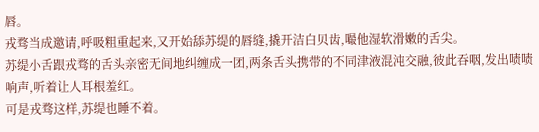唇。
戎骛当成邀请,呼吸粗重起来,又开始舔苏缇的唇缝,撬开洁白贝齿,嘬他湿软滑嫩的舌尖。
苏缇小舌跟戎骛的舌头亲密无间地纠缠成一团,两条舌头携带的不同津液混沌交融,彼此吞咽,发出啧啧响声,听着让人耳根羞红。
可是戎骛这样,苏缇也睡不着。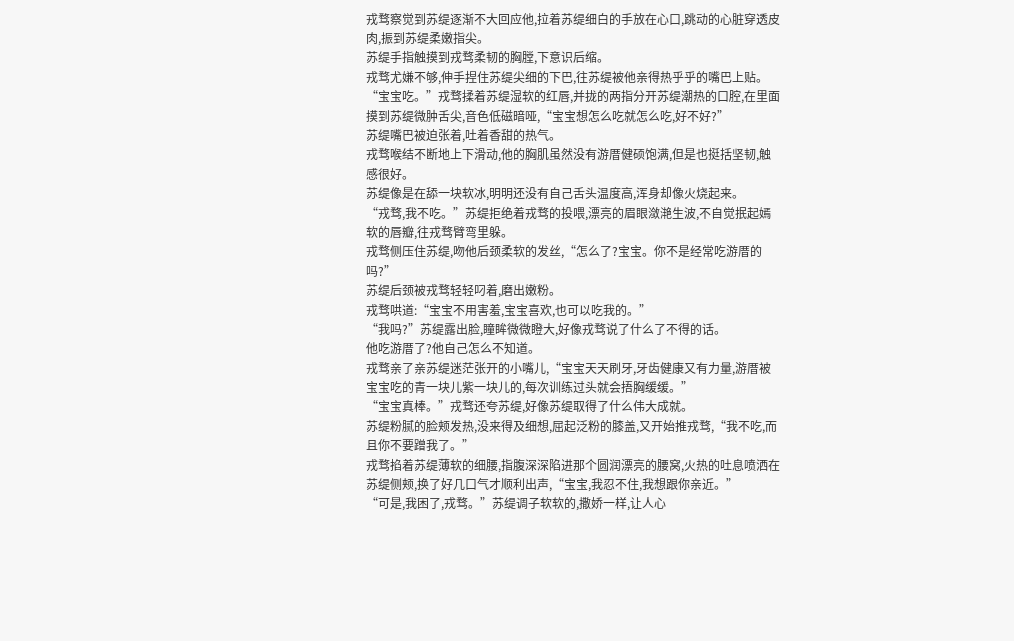戎骛察觉到苏缇逐渐不大回应他,拉着苏缇细白的手放在心口,跳动的心脏穿透皮肉,振到苏缇柔嫩指尖。
苏缇手指触摸到戎骛柔韧的胸膛,下意识后缩。
戎骛尤嫌不够,伸手捏住苏缇尖细的下巴,往苏缇被他亲得热乎乎的嘴巴上贴。
“宝宝吃。”戎骛揉着苏缇湿软的红唇,并拢的两指分开苏缇潮热的口腔,在里面摸到苏缇微肿舌尖,音色低磁暗哑,“宝宝想怎么吃就怎么吃,好不好?”
苏缇嘴巴被迫张着,吐着香甜的热气。
戎骛喉结不断地上下滑动,他的胸肌虽然没有游厝健硕饱满,但是也挺括坚韧,触感很好。
苏缇像是在舔一块软冰,明明还没有自己舌头温度高,浑身却像火烧起来。
“戎骛,我不吃。”苏缇拒绝着戎骛的投喂,漂亮的眉眼潋滟生波,不自觉抿起嫣软的唇瓣,往戎骛臂弯里躲。
戎骛侧压住苏缇,吻他后颈柔软的发丝,“怎么了?宝宝。你不是经常吃游厝的吗?”
苏缇后颈被戎骛轻轻叼着,磨出嫩粉。
戎骛哄道:“宝宝不用害羞,宝宝喜欢,也可以吃我的。”
“我吗?”苏缇露出脸,瞳眸微微瞪大,好像戎骛说了什么了不得的话。
他吃游厝了?他自己怎么不知道。
戎骛亲了亲苏缇迷茫张开的小嘴儿,“宝宝天天刷牙,牙齿健康又有力量,游厝被宝宝吃的青一块儿紫一块儿的,每次训练过头就会捂胸缓缓。”
“宝宝真棒。”戎骛还夸苏缇,好像苏缇取得了什么伟大成就。
苏缇粉腻的脸颊发热,没来得及细想,屈起泛粉的膝盖,又开始推戎骛,“我不吃,而且你不要蹭我了。”
戎骛掐着苏缇薄软的细腰,指腹深深陷进那个圆润漂亮的腰窝,火热的吐息喷洒在苏缇侧颊,换了好几口气才顺利出声,“宝宝,我忍不住,我想跟你亲近。”
“可是,我困了,戎骛。”苏缇调子软软的,撒娇一样,让人心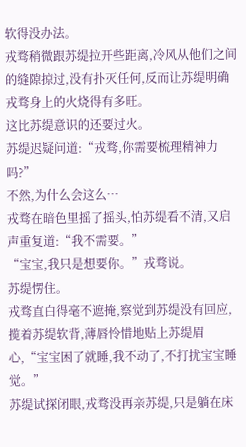软得没办法。
戎骛稍微跟苏缇拉开些距离,冷风从他们之间的缝隙掠过,没有扑灭任何,反而让苏缇明确戎骛身上的火烧得有多旺。
这比苏缇意识的还要过火。
苏缇迟疑问道:“戎骛,你需要梳理精神力吗?”
不然,为什么会这么…
戎骛在暗色里摇了摇头,怕苏缇看不清,又启声重复道:“我不需要。”
“宝宝,我只是想要你。”戎骛说。
苏缇愣住。
戎骛直白得毫不遮掩,察觉到苏缇没有回应,揽着苏缇软背,薄唇怜惜地贴上苏缇眉心,“宝宝困了就睡,我不动了,不打扰宝宝睡觉。”
苏缇试探闭眼,戎骛没再亲苏缇,只是躺在床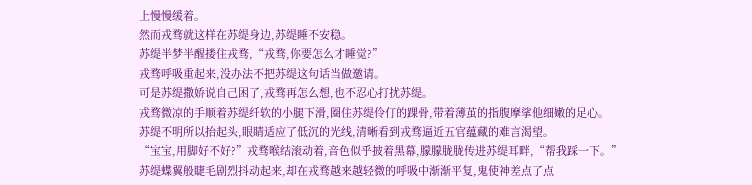上慢慢缓着。
然而戎骛就这样在苏缇身边,苏缇睡不安稳。
苏缇半梦半醒搂住戎骛,“戎骛,你要怎么才睡觉?”
戎骛呼吸重起来,没办法不把苏缇这句话当做邀请。
可是苏缇撒娇说自己困了,戎骛再怎么想,也不忍心打扰苏缇。
戎骛微凉的手顺着苏缇纤软的小腿下滑,圈住苏缇伶仃的踝骨,带着薄茧的指腹摩挲他细嫩的足心。
苏缇不明所以抬起头,眼睛适应了低沉的光线,清晰看到戎骛逼近五官蕴藏的难言渴望。
“宝宝,用脚好不好?”戎骛喉结滚动着,音色似乎披着黑幕,朦朦胧胧传进苏缇耳畔,“帮我踩一下。”
苏缇蝶翼般睫毛剧烈抖动起来,却在戎骛越来越轻微的呼吸中渐渐平复,鬼使神差点了点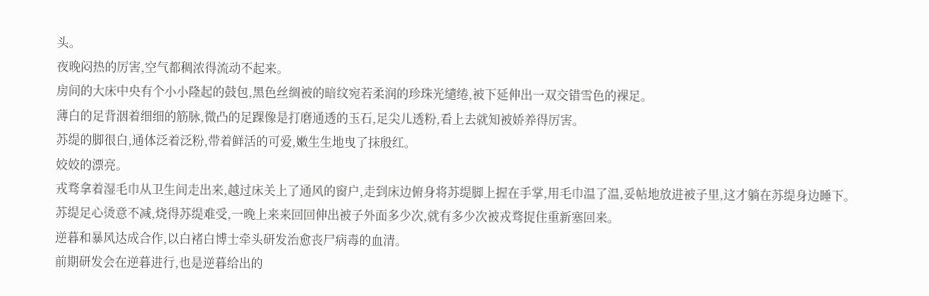头。
夜晚闷热的厉害,空气都稠浓得流动不起来。
房间的大床中央有个小小隆起的鼓包,黑色丝绸被的暗纹宛若柔润的珍珠光缱绻,被下延伸出一双交错雪色的裸足。
薄白的足背洇着细细的筋脉,微凸的足踝像是打磨通透的玉石,足尖儿透粉,看上去就知被娇养得厉害。
苏缇的脚很白,通体泛着泛粉,带着鲜活的可爱,嫩生生地曳了抹殷红。
姣姣的漂亮。
戎骛拿着湿毛巾从卫生间走出来,越过床关上了通风的窗户,走到床边俯身将苏缇脚上握在手掌,用毛巾温了温,妥帖地放进被子里,这才躺在苏缇身边睡下。
苏缇足心烫意不减,烧得苏缇难受,一晚上来来回回伸出被子外面多少次,就有多少次被戎骛捉住重新塞回来。
逆暮和暴风达成合作,以白褚白博士牵头研发治愈丧尸病毒的血清。
前期研发会在逆暮进行,也是逆暮给出的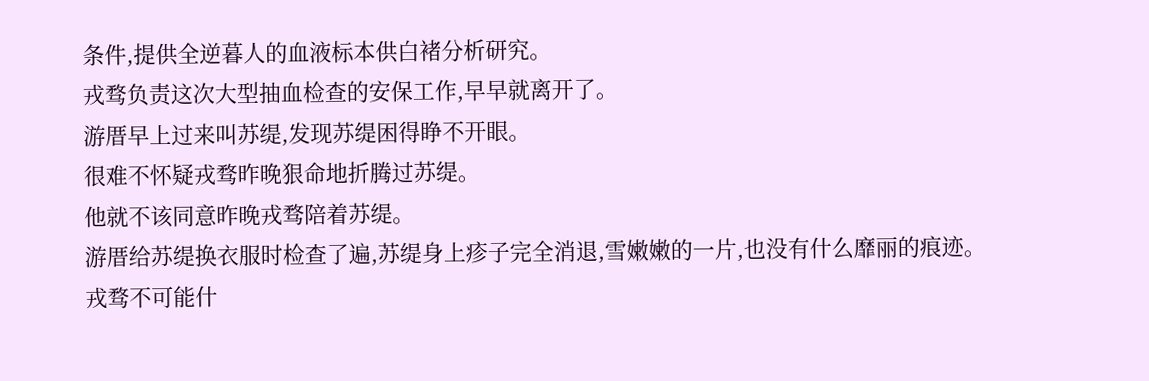条件,提供全逆暮人的血液标本供白褚分析研究。
戎骛负责这次大型抽血检查的安保工作,早早就离开了。
游厝早上过来叫苏缇,发现苏缇困得睁不开眼。
很难不怀疑戎骛昨晚狠命地折腾过苏缇。
他就不该同意昨晚戎骛陪着苏缇。
游厝给苏缇换衣服时检查了遍,苏缇身上疹子完全消退,雪嫩嫩的一片,也没有什么靡丽的痕迹。
戎骛不可能什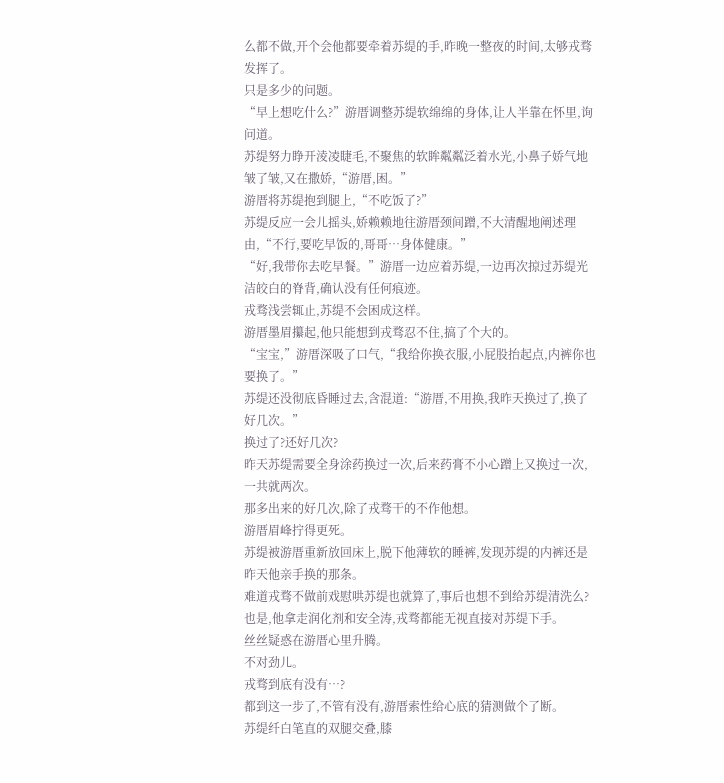么都不做,开个会他都要牵着苏缇的手,昨晚一整夜的时间,太够戎骛发挥了。
只是多少的问题。
“早上想吃什么?”游厝调整苏缇软绵绵的身体,让人半靠在怀里,询问道。
苏缇努力睁开淩凌睫毛,不聚焦的软眸粼粼泛着水光,小鼻子娇气地皱了皱,又在撒娇,“游厝,困。”
游厝将苏缇抱到腿上,“不吃饭了?”
苏缇反应一会儿摇头,娇赖赖地往游厝颈间蹭,不大清醒地阐述理由,“不行,要吃早饭的,哥哥…身体健康。”
“好,我带你去吃早餐。”游厝一边应着苏缇,一边再次掠过苏缇光洁皎白的脊背,确认没有任何痕迹。
戎骛浅尝辄止,苏缇不会困成这样。
游厝墨眉攥起,他只能想到戎骛忍不住,搞了个大的。
“宝宝,”游厝深吸了口气,“我给你换衣服,小屁股抬起点,内裤你也要换了。”
苏缇还没彻底昏睡过去,含混道:“游厝,不用换,我昨天换过了,换了好几次。”
换过了?还好几次?
昨天苏缇需要全身涂药换过一次,后来药膏不小心蹭上又换过一次,一共就两次。
那多出来的好几次,除了戎骛干的不作他想。
游厝眉峰拧得更死。
苏缇被游厝重新放回床上,脱下他薄软的睡裤,发现苏缇的内裤还是昨天他亲手换的那条。
难道戎骛不做前戏慰哄苏缇也就算了,事后也想不到给苏缇清洗么?也是,他拿走润化剂和安全涛,戎骛都能无视直接对苏缇下手。
丝丝疑惑在游厝心里升腾。
不对劲儿。
戎骛到底有没有…?
都到这一步了,不管有没有,游厝索性给心底的猜测做个了断。
苏缇纤白笔直的双腿交叠,膝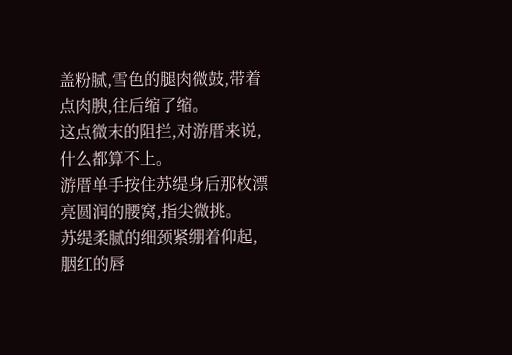盖粉腻,雪色的腿肉微鼓,带着点肉腴,往后缩了缩。
这点微末的阻拦,对游厝来说,什么都算不上。
游厝单手按住苏缇身后那枚漂亮圆润的腰窝,指尖微挑。
苏缇柔腻的细颈紧绷着仰起,胭红的唇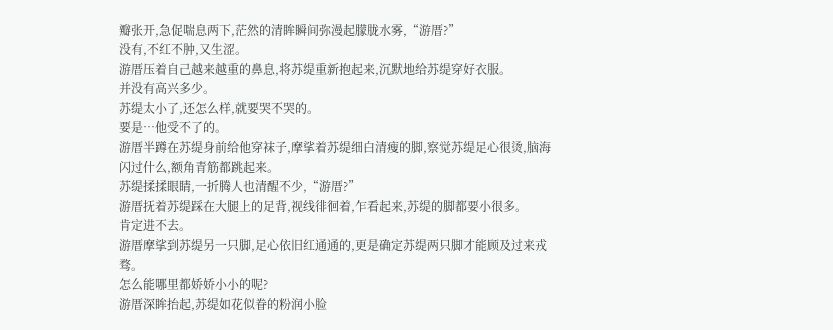瓣张开,急促喘息两下,茫然的清眸瞬间弥漫起朦胧水雾,“游厝?”
没有,不红不肿,又生涩。
游厝压着自己越来越重的鼻息,将苏缇重新抱起来,沉默地给苏缇穿好衣服。
并没有高兴多少。
苏缇太小了,还怎么样,就要哭不哭的。
要是…他受不了的。
游厝半蹲在苏缇身前给他穿袜子,摩挲着苏缇细白清瘦的脚,察觉苏缇足心很烫,脑海闪过什么,额角青筋都跳起来。
苏缇揉揉眼睛,一折腾人也清醒不少,“游厝?”
游厝抚着苏缇踩在大腿上的足背,视线徘徊着,乍看起来,苏缇的脚都要小很多。
肯定进不去。
游厝摩挲到苏缇另一只脚,足心依旧红通通的,更是确定苏缇两只脚才能顾及过来戎骛。
怎么能哪里都娇娇小小的呢?
游厝深眸抬起,苏缇如花似眷的粉润小脸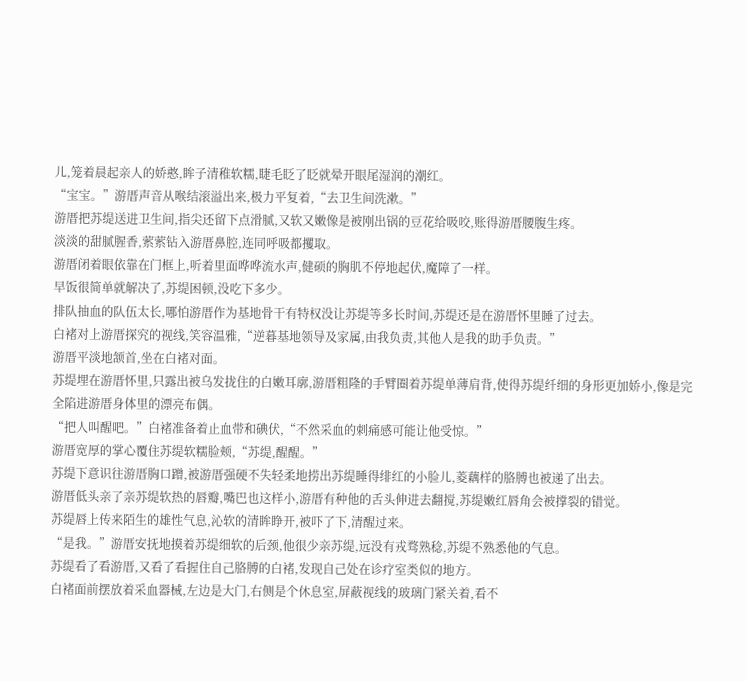儿,笼着晨起亲人的娇憨,眸子清稚软糯,睫毛眨了眨就晕开眼尾湿润的潮红。
“宝宝。”游厝声音从喉结滚溢出来,极力平复着,“去卫生间洗漱。”
游厝把苏缇送进卫生间,指尖还留下点滑腻,又软又嫩像是被刚出锅的豆花给吸咬,账得游厝腰腹生疼。
淡淡的甜腻腥香,萦萦钻入游厝鼻腔,连同呼吸都攫取。
游厝闭着眼依靠在门框上,听着里面哗哗流水声,健硕的胸肌不停地起伏,魔障了一样。
早饭很简单就解决了,苏缇困顿,没吃下多少。
排队抽血的队伍太长,哪怕游厝作为基地骨干有特权没让苏缇等多长时间,苏缇还是在游厝怀里睡了过去。
白褚对上游厝探究的视线,笑容温雅,“逆暮基地领导及家属,由我负责,其他人是我的助手负责。”
游厝平淡地颔首,坐在白褚对面。
苏缇埋在游厝怀里,只露出被乌发拢住的白嫩耳廓,游厝粗隆的手臂圈着苏缇单薄肩背,使得苏缇纤细的身形更加娇小,像是完全陷进游厝身体里的漂亮布偶。
“把人叫醒吧。”白褚准备着止血带和碘伏,“不然采血的刺痛感可能让他受惊。”
游厝宽厚的掌心覆住苏缇软糯脸颊,“苏缇,醒醒。”
苏缇下意识往游厝胸口蹭,被游厝强硬不失轻柔地捞出苏缇睡得绯红的小脸儿,菱藕样的胳膊也被递了出去。
游厝低头亲了亲苏缇软热的唇瓣,嘴巴也这样小,游厝有种他的舌头伸进去翻搅,苏缇嫩红唇角会被撑裂的错觉。
苏缇唇上传来陌生的雄性气息,沁软的清眸睁开,被吓了下,清醒过来。
“是我。”游厝安抚地摸着苏缇细软的后颈,他很少亲苏缇,远没有戎骛熟稔,苏缇不熟悉他的气息。
苏缇看了看游厝,又看了看握住自己胳膊的白褚,发现自己处在诊疗室类似的地方。
白褚面前摆放着采血器械,左边是大门,右侧是个休息室,屏蔽视线的玻璃门紧关着,看不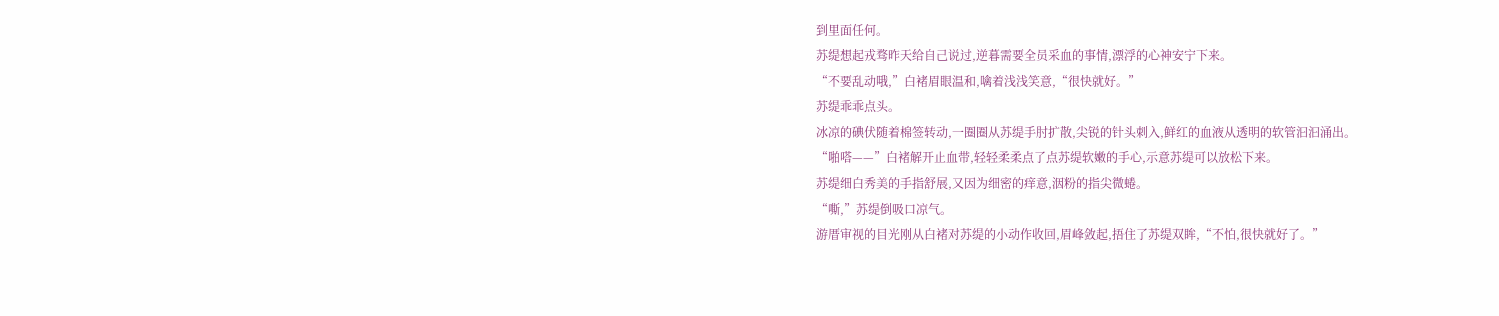到里面任何。
苏缇想起戎骛昨天给自己说过,逆暮需要全员采血的事情,漂浮的心神安宁下来。
“不要乱动哦,”白褚眉眼温和,噙着浅浅笑意,“很快就好。”
苏缇乖乖点头。
冰凉的碘伏随着棉签转动,一圈圈从苏缇手肘扩散,尖锐的针头刺入,鲜红的血液从透明的软管汩汩涌出。
“啪嗒——”白褚解开止血带,轻轻柔柔点了点苏缇软嫩的手心,示意苏缇可以放松下来。
苏缇细白秀美的手指舒展,又因为细密的痒意,洇粉的指尖微蜷。
“嘶,”苏缇倒吸口凉气。
游厝审视的目光刚从白褚对苏缇的小动作收回,眉峰敛起,捂住了苏缇双眸,“不怕,很快就好了。”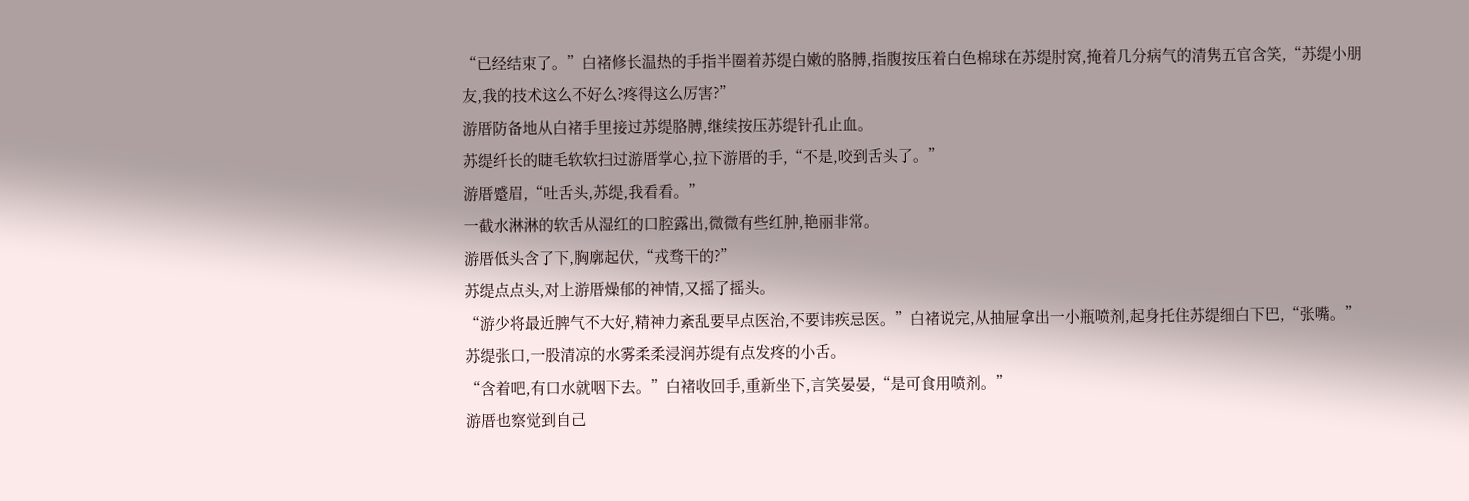“已经结束了。”白褚修长温热的手指半圈着苏缇白嫩的胳膊,指腹按压着白色棉球在苏缇肘窝,掩着几分病气的清隽五官含笑,“苏缇小朋友,我的技术这么不好么?疼得这么厉害?”
游厝防备地从白褚手里接过苏缇胳膊,继续按压苏缇针孔止血。
苏缇纤长的睫毛软软扫过游厝掌心,拉下游厝的手,“不是,咬到舌头了。”
游厝蹙眉,“吐舌头,苏缇,我看看。”
一截水淋淋的软舌从湿红的口腔露出,微微有些红肿,艳丽非常。
游厝低头含了下,胸廓起伏,“戎骛干的?”
苏缇点点头,对上游厝燥郁的神情,又摇了摇头。
“游少将最近脾气不大好,精神力紊乱要早点医治,不要讳疾忌医。”白褚说完,从抽屉拿出一小瓶喷剂,起身托住苏缇细白下巴,“张嘴。”
苏缇张口,一股清凉的水雾柔柔浸润苏缇有点发疼的小舌。
“含着吧,有口水就咽下去。”白褚收回手,重新坐下,言笑晏晏,“是可食用喷剂。”
游厝也察觉到自己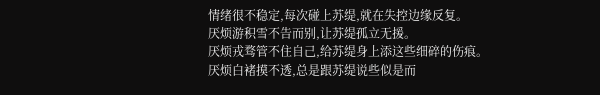情绪很不稳定,每次碰上苏缇,就在失控边缘反复。
厌烦游积雪不告而别,让苏缇孤立无援。
厌烦戎骛管不住自己,给苏缇身上添这些细碎的伤痕。
厌烦白褚摸不透,总是跟苏缇说些似是而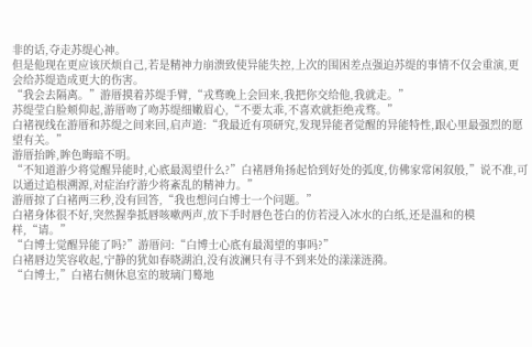非的话,夺走苏缇心神。
但是他现在更应该厌烦自己,若是精神力崩溃致使异能失控,上次的围困差点强迫苏缇的事情不仅会重演,更会给苏缇造成更大的伤害。
“我会去隔离。”游厝摸着苏缇手臂,“戎骛晚上会回来,我把你交给他,我就走。”
苏缇莹白脸颊仰起,游厝吻了吻苏缇细嫩眉心,“不要太乖,不喜欢就拒绝戎骛。”
白褚视线在游厝和苏缇之间来回,启声道:“我最近有项研究,发现异能者觉醒的异能特性,跟心里最强烈的愿望有关。”
游厝抬眸,眸色晦暗不明。
“不知道游少将觉醒异能时,心底最渴望什么?”白褚唇角扬起恰到好处的弧度,仿佛家常闲叙般,”说不准,可以通过追根溯源,对症治疗游少将紊乱的精神力。”
游厝掠了白褚两三秒,没有回答,“我也想问白博士一个问题。”
白褚身体很不好,突然握拳抵唇咳嗽两声,放下手时唇色苍白的仿若浸入冰水的白纸,还是温和的模样,“请。”
“白博士觉醒异能了吗?”游厝问:“白博士心底有最渴望的事吗?”
白褚唇边笑容收起,宁静的犹如春晓湖泊,没有波澜只有寻不到来处的漾漾涟漪。
“白博士,”白褚右侧休息室的玻璃门蓦地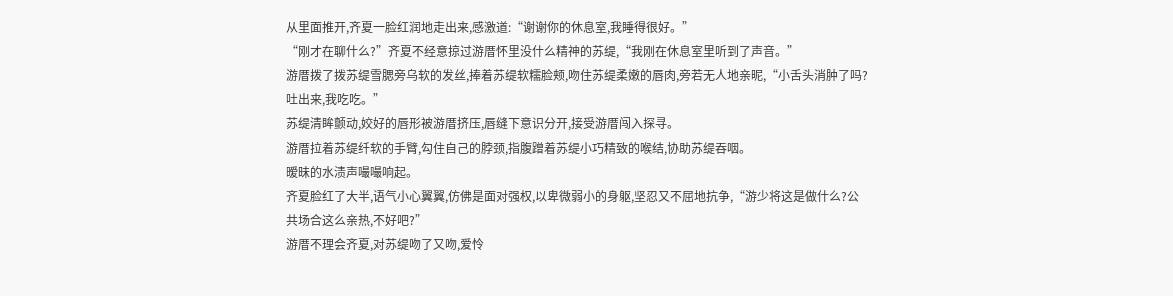从里面推开,齐夏一脸红润地走出来,感激道:“谢谢你的休息室,我睡得很好。”
“刚才在聊什么?”齐夏不经意掠过游厝怀里没什么精神的苏缇,“我刚在休息室里听到了声音。”
游厝拨了拨苏缇雪腮旁乌软的发丝,捧着苏缇软糯脸颊,吻住苏缇柔嫩的唇肉,旁若无人地亲昵,“小舌头消肿了吗?吐出来,我吃吃。”
苏缇清眸颤动,姣好的唇形被游厝挤压,唇缝下意识分开,接受游厝闯入探寻。
游厝拉着苏缇纤软的手臂,勾住自己的脖颈,指腹蹭着苏缇小巧精致的喉结,协助苏缇吞咽。
暧昧的水渍声嘬嘬响起。
齐夏脸红了大半,语气小心翼翼,仿佛是面对强权,以卑微弱小的身躯,坚忍又不屈地抗争,“游少将这是做什么?公共场合这么亲热,不好吧?”
游厝不理会齐夏,对苏缇吻了又吻,爱怜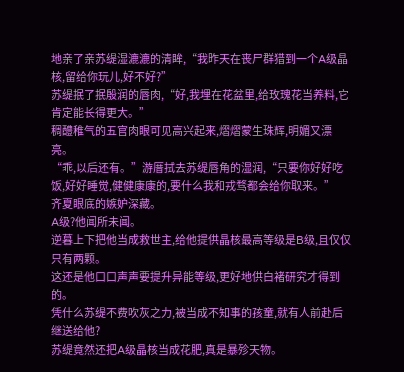地亲了亲苏缇湿漉漉的清眸,“我昨天在丧尸群猎到一个A级晶核,留给你玩儿,好不好?”
苏缇抿了抿殷润的唇肉,“好,我埋在花盆里,给玫瑰花当养料,它肯定能长得更大。”
稠醴稚气的五官肉眼可见高兴起来,熠熠蒙生珠辉,明媚又漂亮。
“乖,以后还有。”游厝拭去苏缇唇角的湿润,“只要你好好吃饭,好好睡觉,健健康康的,要什么我和戎骛都会给你取来。”
齐夏眼底的嫉妒深藏。
A级?他闻所未闻。
逆暮上下把他当成救世主,给他提供晶核最高等级是B级,且仅仅只有两颗。
这还是他口口声声要提升异能等级,更好地供白褚研究才得到的。
凭什么苏缇不费吹灰之力,被当成不知事的孩童,就有人前赴后继送给他?
苏缇竟然还把A级晶核当成花肥,真是暴殄天物。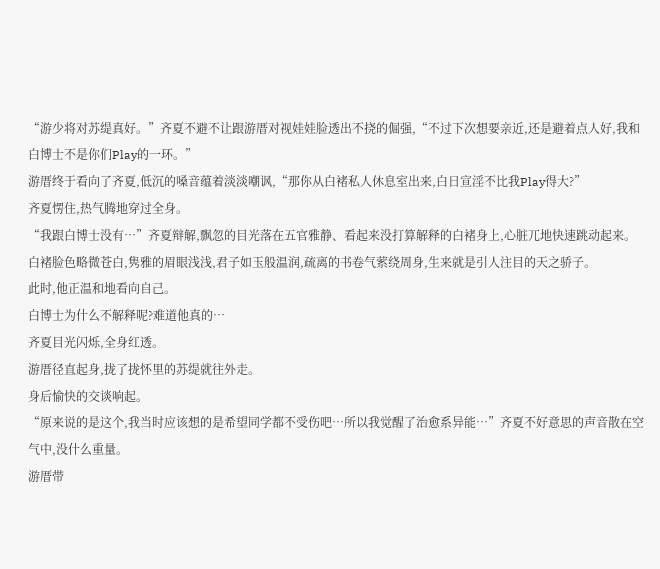“游少将对苏缇真好。”齐夏不避不让跟游厝对视娃娃脸透出不挠的倔强,“不过下次想要亲近,还是避着点人好,我和白博士不是你们Play的一环。”
游厝终于看向了齐夏,低沉的嗓音蕴着淡淡嘲讽,“那你从白褚私人休息室出来,白日宣淫不比我Play得大?”
齐夏愣住,热气腾地穿过全身。
“我跟白博士没有…”齐夏辩解,飘忽的目光落在五官雅静、看起来没打算解释的白褚身上,心脏兀地快速跳动起来。
白褚脸色略微苍白,隽雅的眉眼浅浅,君子如玉般温润,疏离的书卷气萦绕周身,生来就是引人注目的天之骄子。
此时,他正温和地看向自己。
白博士为什么不解释呢?难道他真的…
齐夏目光闪烁,全身红透。
游厝径直起身,拢了拢怀里的苏缇就往外走。
身后愉快的交谈响起。
“原来说的是这个,我当时应该想的是希望同学都不受伤吧…所以我觉醒了治愈系异能…”齐夏不好意思的声音散在空气中,没什么重量。
游厝带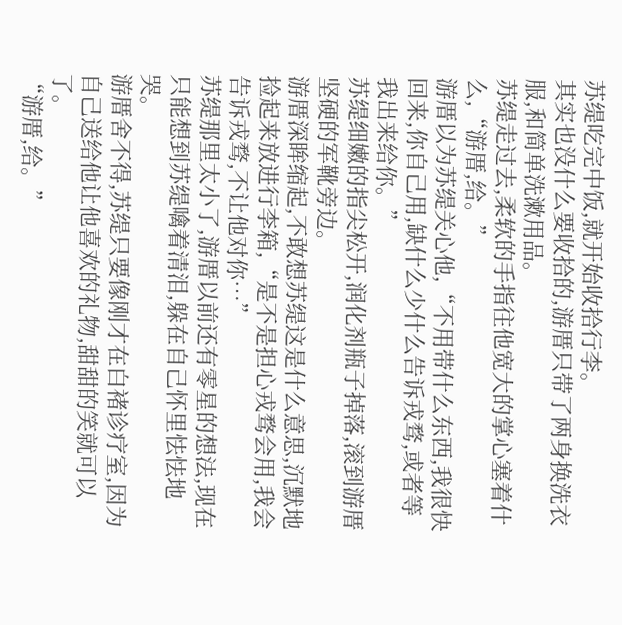苏缇吃完中饭,就开始收拾行李。
其实也没什么要收拾的,游厝只带了两身换洗衣服,和简单洗漱用品。
苏缇走过去,柔软的手指往他宽大的掌心塞着什么,“游厝,给。”
游厝以为苏缇关心他,“不用带什么东西,我很快回来,你自己用,缺什么少什么告诉戎骛,或者等我出来给你。”
苏缇细嫩的指尖松开,润化剂瓶子掉落,滚到游厝坚硬的军靴旁边。
游厝深眸缩起,不敢想苏缇这是什么意思,沉默地捡起来放进行李箱,“是不是担心戎骛会用,我会告诉戎骛,不让他对你…”
苏缇那里太小了,游厝以前还有零星的想法,现在只能想到苏缇噙着清泪,躲在自己怀里怯怯地哭。
游厝舍不得,苏缇只要像刚才在白褚诊疗室,因为自己送给他让他喜欢的礼物,甜甜的笑就可以了。
“游厝,给。”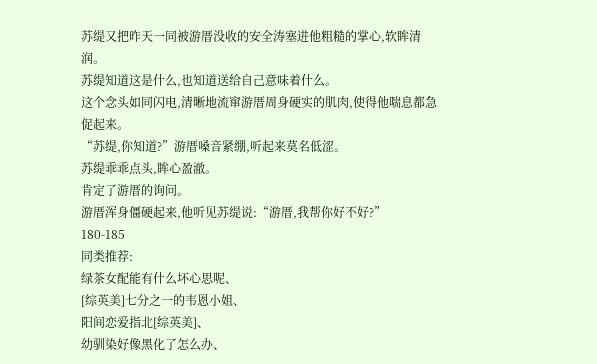苏缇又把昨天一同被游厝没收的安全涛塞进他粗糙的掌心,软眸清润。
苏缇知道这是什么,也知道送给自己意味着什么。
这个念头如同闪电,清晰地流窜游厝周身硬实的肌肉,使得他喘息都急促起来。
“苏缇,你知道?”游厝嗓音紧绷,听起来莫名低涩。
苏缇乖乖点头,眸心盈澈。
肯定了游厝的询问。
游厝浑身僵硬起来,他听见苏缇说:“游厝,我帮你好不好?”
180-185
同类推荐:
绿茶女配能有什么坏心思呢、
[综英美]七分之一的韦恩小姐、
阳间恋爱指北[综英美]、
幼驯染好像黑化了怎么办、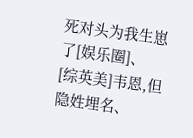死对头为我生崽了[娱乐圈]、
[综英美]韦恩,但隐姓埋名、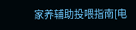家养辅助投喂指南[电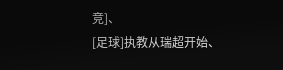竞]、
[足球]执教从瑞超开始、